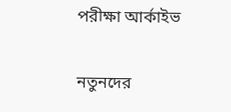পরীক্ষা আর্কাইভ

নতুনদের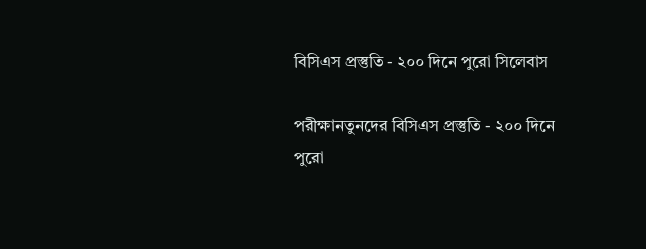বিসিএস প্রস্তুতি - ২০০ দিনে পুরো সিলেবাস

পরীক্ষানতুনদের বিসিএস প্রস্তুতি - ২০০ দিনে পুরো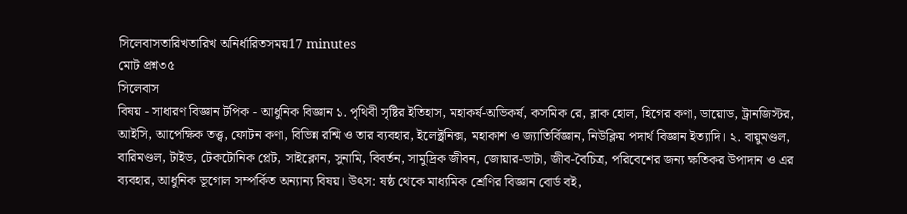সিলেবাসতারিখতারিখ অনির্ধারিতসময়17 minutes
মোট প্রশ্ন৩৫
সিলেবাস
বিষয় - সাধারণ বিজ্ঞান টপিক - আধুনিক বিজ্ঞান ১. পৃথিবী সৃষ্টির ইতিহাস, মহাকর্ষ-অভিকর্ষ, কসমিক রে, ব্লাক হোল, হিগের কণা, ডায়োড, ট্রানজিস্টর, আইসি, আপেক্ষিক তত্ত্ব, ফোটন কণা, বিভিন্ন রশ্মি ও তার ব্যবহার, ইলেক্ট্রনিক্স, মহাকাশ ও জ্যাতির্বিজ্ঞান, নিউক্লিয় পদার্থ বিজ্ঞান ইত্যাদি। ২. বায়ুমণ্ডল, বারিমণ্ডল, টাইড, টেকটোনিক প্লেট, সাইক্লোন, সুনামি, বিবর্তন, সামুদ্রিক জীবন, জোয়ার-ভাটা, জীব-বৈচিত্র, পরিবেশের জন্য ক্ষতিকর উপাদান ও এর ব্যবহার, আধুনিক ভূগোল সম্পর্কিত অন্যান্য বিষয়। উৎস: ষষ্ঠ থেকে মাধ্যমিক শ্রেণির বিজ্ঞান বোর্ড বই,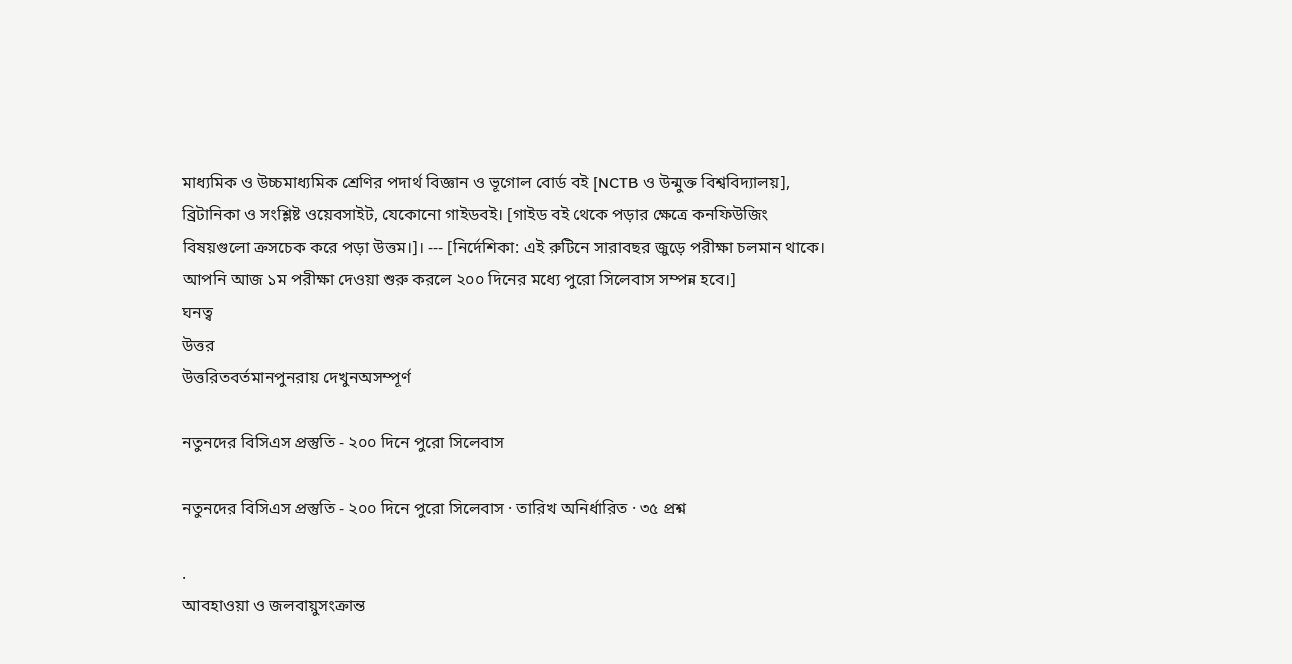মাধ্যমিক ও উচ্চমাধ্যমিক শ্রেণির পদার্থ বিজ্ঞান ও ভূগোল বোর্ড বই [NCTB ও উন্মুক্ত বিশ্ববিদ্যালয়], ব্রিটানিকা ও সংশ্লিষ্ট ওয়েবসাইট, যেকোনো গাইডবই। [গাইড বই থেকে পড়ার ক্ষেত্রে কনফিউজিং বিষয়গুলো ক্রসচেক করে পড়া উত্তম।]। --- [নির্দেশিকা: এই রুটিনে সারাবছর জুড়ে পরীক্ষা চলমান থাকে। আপনি আজ ১ম পরীক্ষা দেওয়া শুরু করলে ২০০ দিনের মধ্যে পুরো সিলেবাস সম্পন্ন হবে।]
ঘনত্ব
উত্তর
উত্তরিতবর্তমানপুনরায় দেখুনঅসম্পূর্ণ

নতুনদের বিসিএস প্রস্তুতি - ২০০ দিনে পুরো সিলেবাস

নতুনদের বিসিএস প্রস্তুতি - ২০০ দিনে পুরো সিলেবাস · তারিখ অনির্ধারিত · ৩৫ প্রশ্ন

.
আবহাওয়া ও জলবায়ুসংক্রান্ত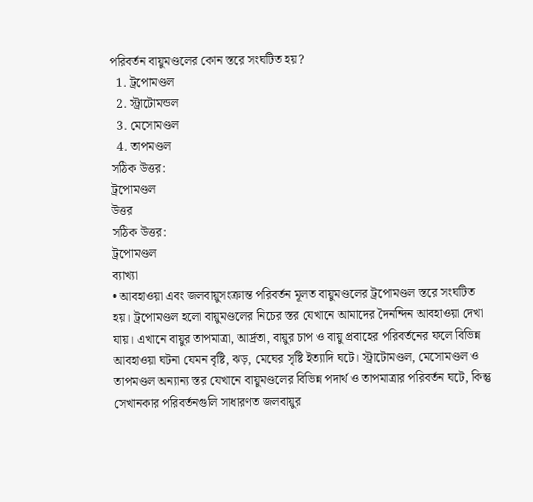পরিবর্তন বায়ুমণ্ডলের কোন স্তরে সংঘটিত হয়?
  1. ট্রপোমণ্ডল
  2. স্ট্রাটোমন্ডল
  3. মেসোমণ্ডল
  4. তাপমণ্ডল
সঠিক উত্তর:
ট্রপোমণ্ডল
উত্তর
সঠিক উত্তর:
ট্রপোমণ্ডল
ব্যাখ্যা
• আবহাওয়া এবং জলবায়ুসংক্রান্ত পরিবর্তন মূলত বায়ুমণ্ডলের ট্রপোমণ্ডল স্তরে সংঘটিত হয়। ট্রপোমণ্ডল হলো বায়ুমণ্ডলের নিচের স্তর যেখানে আমাদের দৈনন্দিন আবহাওয়া দেখা যায়। এখানে বায়ুর তাপমাত্রা, আর্দ্রতা, বায়ুর চাপ ও বায়ু প্রবাহের পরিবর্তনের ফলে বিভিন্ন আবহাওয়া ঘটনা যেমন বৃষ্টি, ঝড়, মেঘের সৃষ্টি ইত্যাদি ঘটে। স্ট্রাটোমণ্ডল, মেসোমণ্ডল ও তাপমণ্ডল অন্যান্য স্তর যেখানে বায়ুমণ্ডলের বিভিন্ন পদার্থ ও তাপমাত্রার পরিবর্তন ঘটে, কিন্তু সেখানকার পরিবর্তনগুলি সাধারণত জলবায়ুর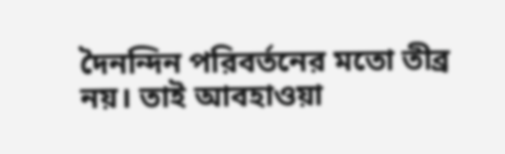দৈনন্দিন পরিবর্তনের মতো তীব্র নয়। তাই আবহাওয়া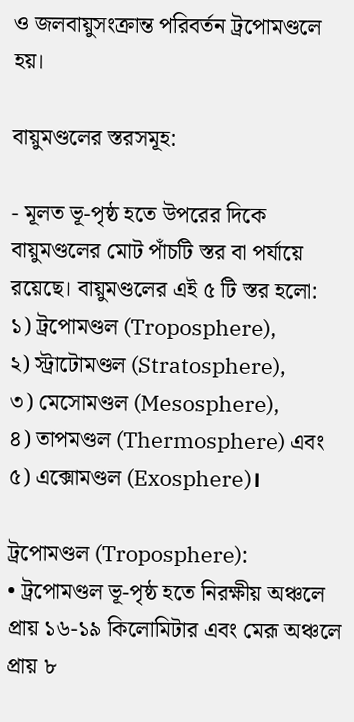ও জলবায়ুসংক্রান্ত পরিবর্তন ট্রপোমণ্ডলে হয়।

বায়ুমণ্ডলের স্তরসমূহ:

- মূলত ভূ-পৃষ্ঠ হতে উপরের দিকে বায়ুমণ্ডলের মোট পাঁচটি স্তর বা পর্যায়ে রয়েছে। বায়ুমণ্ডলের এই ৫ টি স্তর হলো:
১) ট্রপোমণ্ডল (Troposphere),
২) স্ট্রাটোমণ্ডল (Stratosphere),
৩) মেসোমণ্ডল (Mesosphere),
৪) তাপমণ্ডল (Thermosphere) এবং
৫) এক্সোমণ্ডল (Exosphere)।

ট্রপোমণ্ডল (Troposphere):
• ট্রপোমণ্ডল ভূ-পৃষ্ঠ হতে নিরক্ষীয় অঞ্চলে প্রায় ১৬-১৯ কিলোমিটার এবং মেরূ অঞ্চলে প্রায় ৮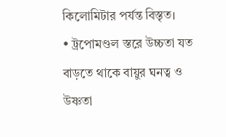কিলোমিটার পর্যন্ত বিস্তৃত।
• ট্রপোমণ্ডল স্তরে উচ্চতা যত বাড়তে থাকে বায়ুর ঘনত্ব ও উষ্ণতা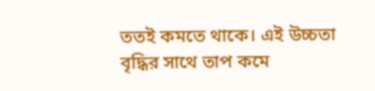ততই কমতে থাকে। এই উচ্চতা বৃদ্ধির সাথে তাপ কমে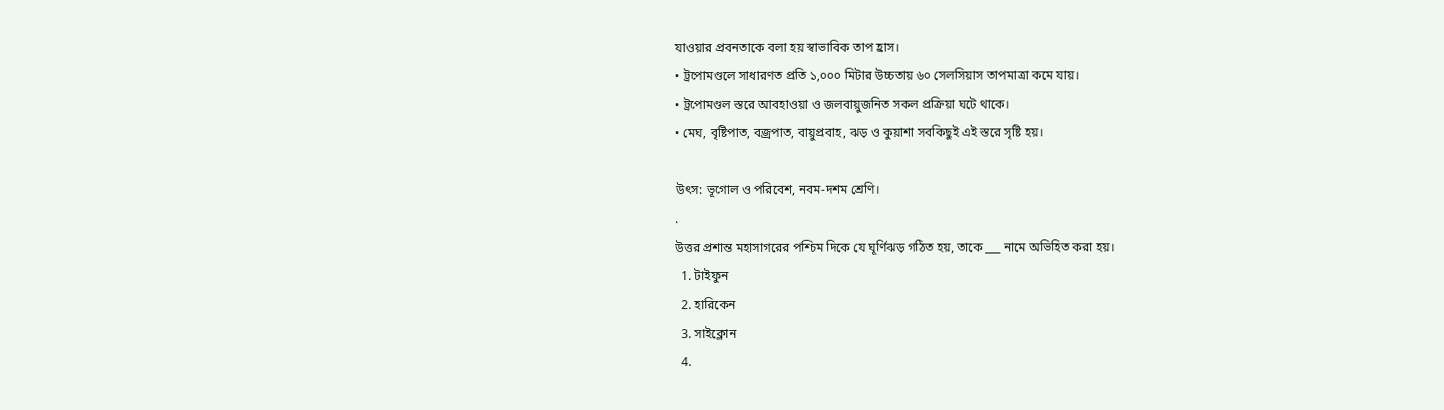যাওয়ার প্রবনতাকে বলা হয় স্বাভাবিক তাপ হ্রাস।
• ট্রপোমণ্ডলে সাধারণত প্রতি ১,০০০ মিটার উচ্চতায় ৬০ সেলসিয়াস তাপমাত্রা কমে যায়।
• ট্রপোমণ্ডল স্তরে আবহাওয়া ও জলবায়ুজনিত সকল প্রক্রিয়া ঘটে থাকে।
• মেঘ, বৃষ্টিপাত, বজ্রপাত, বায়ুপ্রবাহ, ঝড় ও কুয়াশা সবকিছুই এই স্তরে সৃষ্টি হয়।

উৎস: ভূগোল ও পরিবেশ, নবম-দশম শ্রেণি।
.
উত্তর প্রশান্ত মহাসাগরের পশ্চিম দিকে যে ঘূর্ণিঝড় গঠিত হয়, তাকে ___ নামে অভিহিত করা হয়।
  1. টাইফুন
  2. হারিকেন
  3. সাইক্লোন
  4.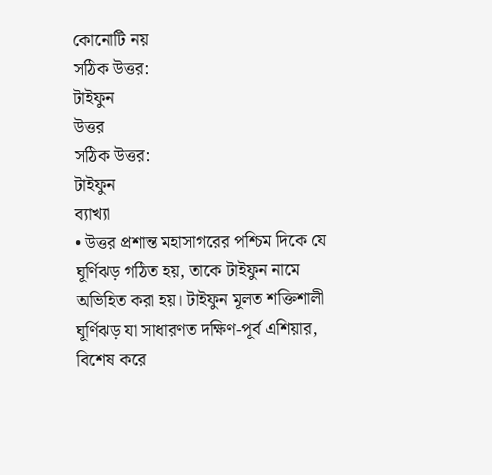কোনোটি নয়
সঠিক উত্তর:
টাইফুন
উত্তর
সঠিক উত্তর:
টাইফুন
ব্যাখ্যা
• উত্তর প্রশান্ত মহাসাগরের পশ্চিম দিকে যে ঘূর্ণিঝড় গঠিত হয়, তাকে টাইফুন নামে অভিহিত করা হয়। টাইফুন মূলত শক্তিশালী ঘূর্ণিঝড় যা সাধারণত দক্ষিণ-পূর্ব এশিয়ার, বিশেষ করে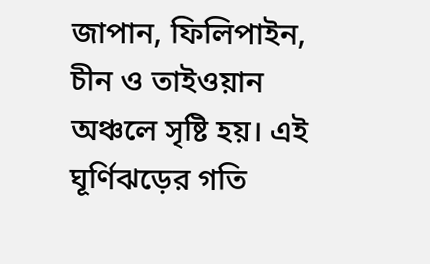জাপান, ফিলিপাইন, চীন ও তাইওয়ান অঞ্চলে সৃষ্টি হয়। এই ঘূর্ণিঝড়ের গতি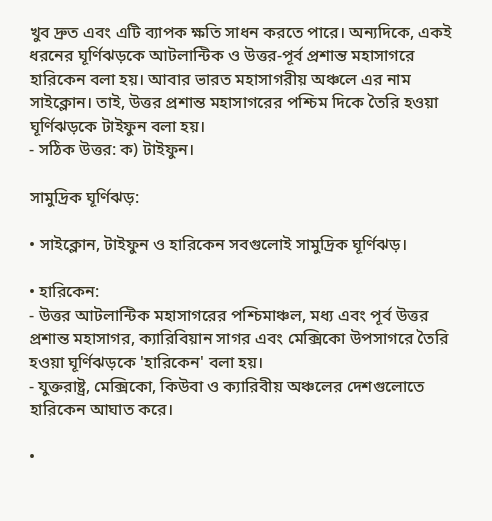খুব দ্রুত এবং এটি ব্যাপক ক্ষতি সাধন করতে পারে। অন্যদিকে, একই ধরনের ঘূর্ণিঝড়কে আটলান্টিক ও উত্তর-পূর্ব প্রশান্ত মহাসাগরে হারিকেন বলা হয়। আবার ভারত মহাসাগরীয় অঞ্চলে এর নাম সাইক্লোন। তাই, উত্তর প্রশান্ত মহাসাগরের পশ্চিম দিকে তৈরি হওয়া ঘূর্ণিঝড়কে টাইফুন বলা হয়।
- সঠিক উত্তর: ক) টাইফুন।

সামুদ্রিক ঘূর্ণিঝড়:

• সাইক্লোন, টাইফুন ও হারিকেন সবগুলোই সামুদ্রিক ঘূর্ণিঝড়।

• হারিকেন:
- উত্তর আটলান্টিক মহাসাগরের পশ্চিমাঞ্চল, মধ্য এবং পূর্ব উত্তর প্রশান্ত মহাসাগর, ক্যারিবিয়ান সাগর এবং মেক্সিকো উপসাগরে তৈরি হওয়া ঘূর্ণিঝড়কে 'হারিকেন' বলা হয়।
- যুক্তরাষ্ট্র, মেক্সিকো, কিউবা ও ক্যারিবীয় অঞ্চলের দেশগুলোতে হারিকেন আঘাত করে।

•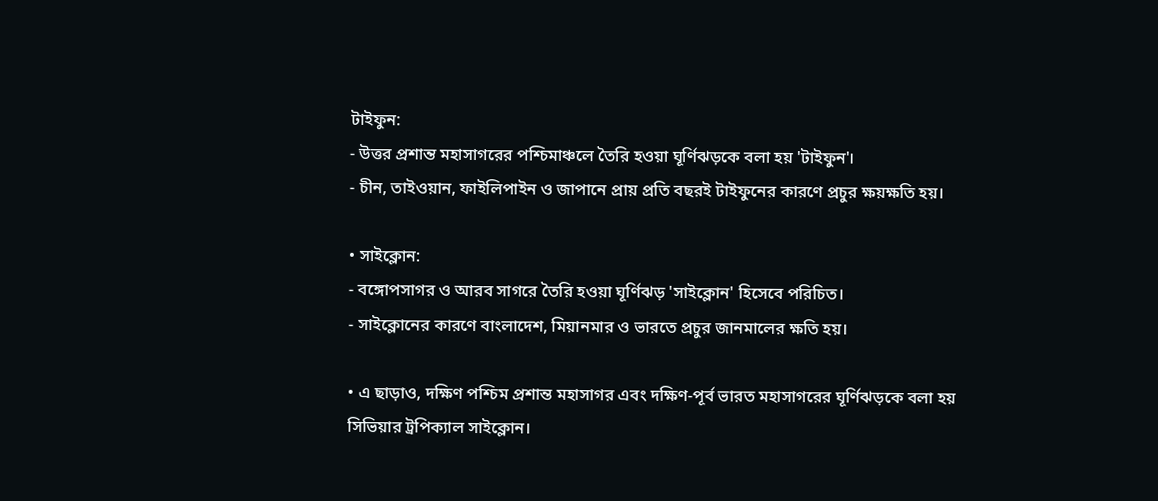টাইফুন:
- উত্তর প্রশান্ত মহাসাগরের পশ্চিমাঞ্চলে তৈরি হওয়া ঘূর্ণিঝড়কে বলা হয় 'টাইফুন'।
- চীন, তাইওয়ান, ফাইলিপাইন ও জাপানে প্রায় প্রতি বছরই টাইফুনের কারণে প্রচুর ক্ষয়ক্ষতি হয়।

• সাইক্লোন:
- বঙ্গোপসাগর ও আরব সাগরে তৈরি হওয়া ঘূর্ণিঝড় 'সাইক্লোন' হিসেবে পরিচিত।
- সাইক্লোনের কারণে বাংলাদেশ, মিয়ানমার ও ভারতে প্রচুর জানমালের ক্ষতি হয়।

• এ ছাড়াও, দক্ষিণ পশ্চিম প্রশান্ত মহাসাগর এবং দক্ষিণ-পূর্ব ভারত মহাসাগরের ঘূর্ণিঝড়কে বলা হয় সিভিয়ার ট্রপিক্যাল সাইক্লোন।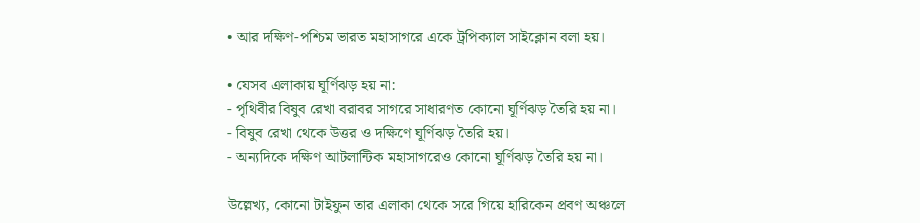• আর দক্ষিণ-পশ্চিম ভারত মহাসাগরে একে ট্রপিক্যাল সাইক্লোন বলা হয়।

• যেসব এলাকায় ঘূর্ণিঝড় হয় না:
- পৃথিবীর বিষুব রেখা বরাবর সাগরে সাধারণত কোনো ঘূর্ণিঝড় তৈরি হয় না।
- বিষুব রেখা থেকে উত্তর ও দক্ষিণে ঘূর্ণিঝড় তৈরি হয়।
- অন্যদিকে দক্ষিণ আটলান্টিক মহাসাগরেও কোনো ঘূর্ণিঝড় তৈরি হয় না।

উল্লেখ্য, কোনো টাইফুন তার এলাকা থেকে সরে গিয়ে হারিকেন প্রবণ অঞ্চলে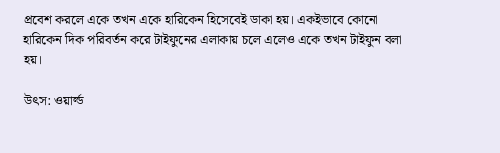প্রবেশ করলে একে তখন একে হারিকেন হিসেবেই ডাকা হয়। একইভাবে কোনো হারিকেন দিক পরিবর্তন করে টাইফুনের এলাকায় চলে এলেও একে তখন টাইফুন বলা হয়।

উৎস: ওয়ার্ল্ড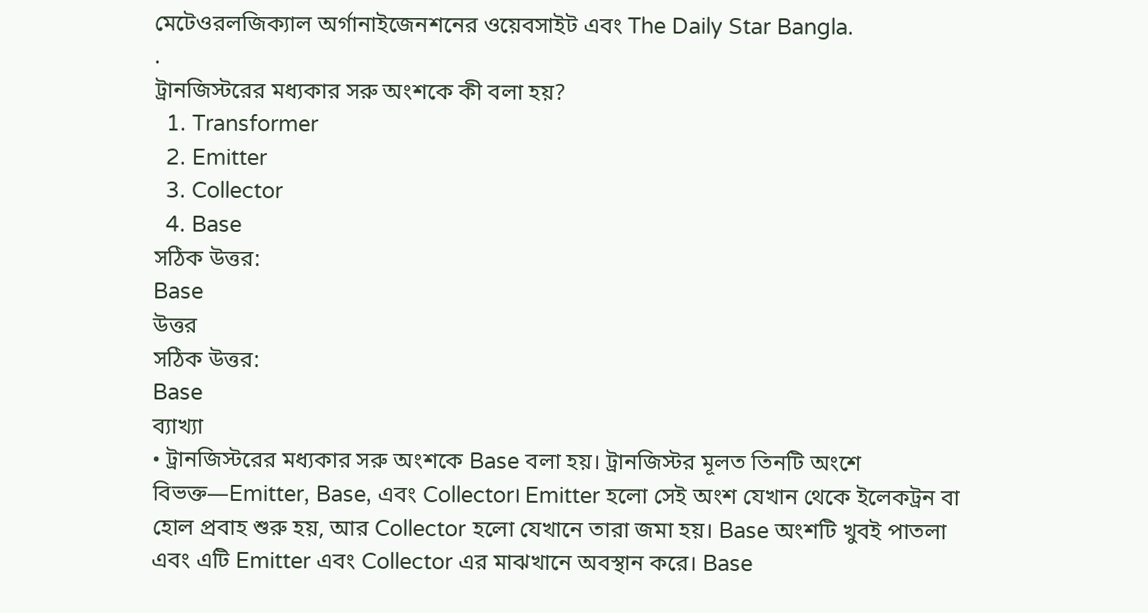মেটেওরলজিক্যাল অর্গানাইজেনশনের ওয়েবসাইট এবং The Daily Star Bangla.
.
ট্রানজিস্টরের মধ্যকার সরু অংশকে কী বলা হয়?
  1. Transformer
  2. Emitter
  3. Collector
  4. Base
সঠিক উত্তর:
Base
উত্তর
সঠিক উত্তর:
Base
ব্যাখ্যা
• ট্রানজিস্টরের মধ্যকার সরু অংশকে Base বলা হয়। ট্রানজিস্টর মূলত তিনটি অংশে বিভক্ত—Emitter, Base, এবং Collector। Emitter হলো সেই অংশ যেখান থেকে ইলেকট্রন বা হোল প্রবাহ শুরু হয়, আর Collector হলো যেখানে তারা জমা হয়। Base অংশটি খুবই পাতলা এবং এটি Emitter এবং Collector এর মাঝখানে অবস্থান করে। Base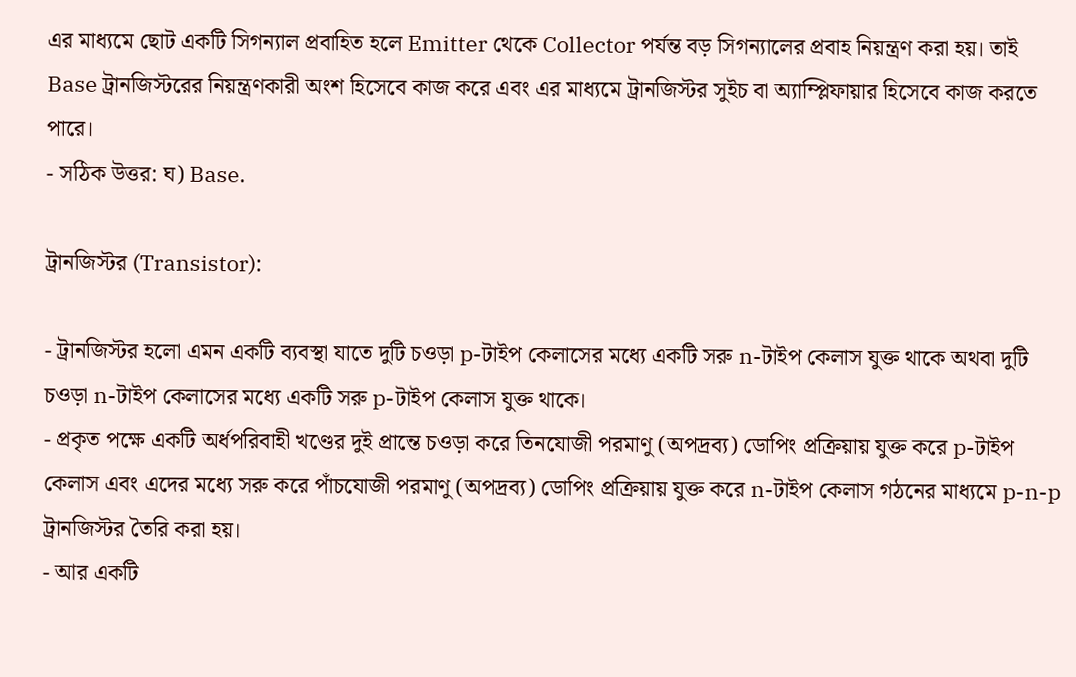এর মাধ্যমে ছোট একটি সিগন্যাল প্রবাহিত হলে Emitter থেকে Collector পর্যন্ত বড় সিগন্যালের প্রবাহ নিয়ন্ত্রণ করা হয়। তাই Base ট্রানজিস্টরের নিয়ন্ত্রণকারী অংশ হিসেবে কাজ করে এবং এর মাধ্যমে ট্রানজিস্টর সুইচ বা অ্যাম্প্লিফায়ার হিসেবে কাজ করতে পারে।
- সঠিক উত্তর: ঘ) Base.

ট্রানজিস্টর (Transistor):

- ট্রানজিস্টর হলো এমন একটি ব্যবস্থা যাতে দুটি চওড়া p-টাইপ কেলাসের মধ্যে একটি সরু n-টাইপ কেলাস যুক্ত থাকে অথবা দুটি চওড়া n-টাইপ কেলাসের মধ্যে একটি সরু p-টাইপ কেলাস যুক্ত থাকে।
- প্রকৃত পক্ষে একটি অর্ধপরিবাহী খণ্ডের দুই প্রান্তে চওড়া করে তিনযোজী পরমাণু (অপদ্রব্য) ডোপিং প্রক্রিয়ায় যুক্ত করে p-টাইপ কেলাস এবং এদের মধ্যে সরু করে পাঁচযোজী পরমাণু (অপদ্রব্য) ডোপিং প্রক্রিয়ায় যুক্ত করে n-টাইপ কেলাস গঠনের মাধ্যমে p-n-p ট্রানজিস্টর তৈরি করা হয়।
- আর একটি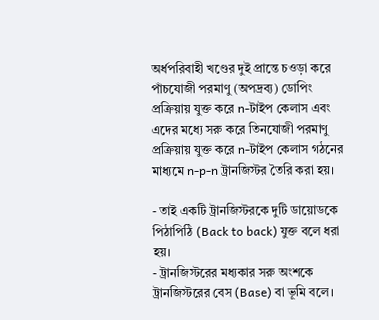অর্ধপরিবাহী খণ্ডের দুই প্রান্তে চওড়া করে পাঁচযোজী পরমাণু (অপদ্রব্য) ডোপিং প্রক্রিয়ায় যুক্ত করে n-টাইপ কেলাস এবং এদের মধ্যে সরু করে তিনযোজী পরমাণু প্রক্রিয়ায় যুক্ত করে n-টাইপ কেলাস গঠনের মাধ্যমে n-p-n ট্রানজিস্টর তৈরি করা হয়।

- তাই একটি ট্রানজিস্টরকে দুটি ডায়োডকে পিঠাপিঠি (Back to back) যুক্ত বলে ধরা হয়।
- ট্রানজিস্টরের মধ্যকার সরু অংশকে ট্রানজিস্টরের বেস (Base) বা ভূমি বলে।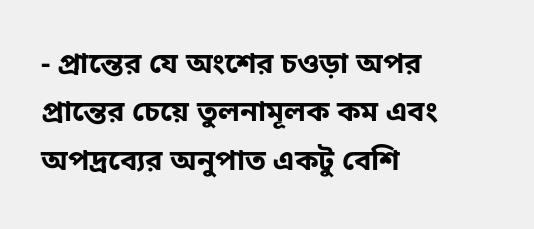- প্রান্তের যে অংশের চওড়া অপর প্রান্তের চেয়ে তুলনামূলক কম এবং অপদ্রব্যের অনুপাত একটু বেশি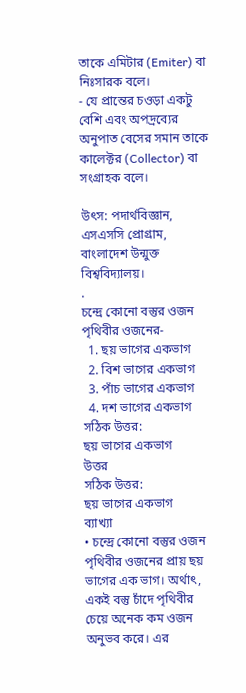তাকে এমিটার (Emiter) বা নিঃসারক বলে।
- যে প্রান্তের চওড়া একটু বেশি এবং অপদ্রব্যের অনুপাত বেসের সমান তাকে কালেক্টর (Collector) বা সংগ্রাহক বলে।

উৎস: পদার্থবিজ্ঞান, এসএসসি প্রোগ্রাম, বাংলাদেশ উন্মুক্ত বিশ্ববিদ্যালয়।
.
চন্দ্রে কোনো বস্তুর ওজন পৃথিবীর ওজনের-
  1. ছয় ভাগের একভাগ
  2. বিশ ভাগের একভাগ
  3. পাঁচ ভাগের একভাগ
  4. দশ ভাগের একভাগ
সঠিক উত্তর:
ছয় ভাগের একভাগ
উত্তর
সঠিক উত্তর:
ছয় ভাগের একভাগ
ব্যাখ্যা
• চন্দ্রে কোনো বস্তুর ওজন পৃথিবীর ওজনের প্রায় ছয় ভাগের এক ভাগ। অর্থাৎ, একই বস্তু চাঁদে পৃথিবীর চেয়ে অনেক কম ওজন অনুভব করে। এর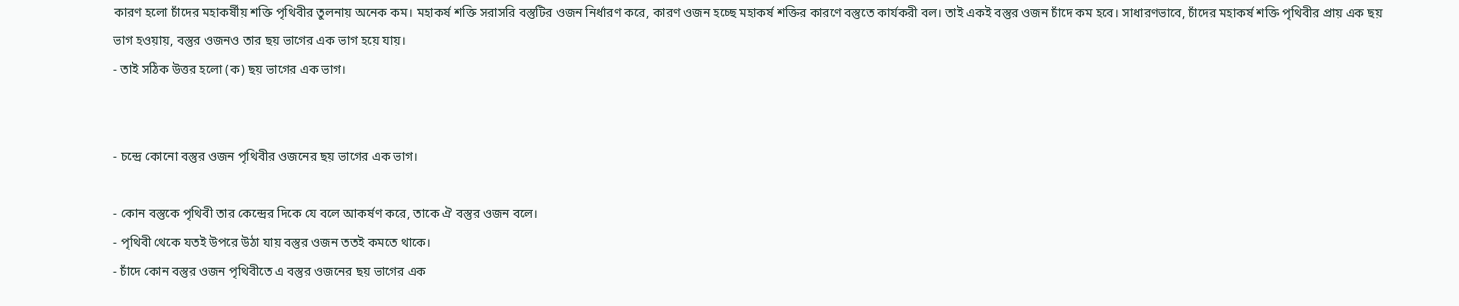কারণ হলো চাঁদের মহাকর্ষীয় শক্তি পৃথিবীর তুলনায় অনেক কম। মহাকর্ষ শক্তি সরাসরি বস্তুটির ওজন নির্ধারণ করে, কারণ ওজন হচ্ছে মহাকর্ষ শক্তির কারণে বস্তুতে কার্যকরী বল। তাই একই বস্তুর ওজন চাঁদে কম হবে। সাধারণভাবে, চাঁদের মহাকর্ষ শক্তি পৃথিবীর প্রায় এক ছয় ভাগ হওয়ায়, বস্তুর ওজনও তার ছয় ভাগের এক ভাগ হয়ে যায়।
- তাই সঠিক উত্তর হলো (ক) ছয় ভাগের এক ভাগ।


- চন্দ্রে কোনো বস্তুর ওজন পৃথিবীর ওজনের ছয় ভাগের এক ভাগ।

- কোন বস্তুকে পৃথিবী তার কেন্দ্রের দিকে যে বলে আকর্ষণ করে, তাকে ঐ বস্তুর ওজন বলে।
- পৃথিবী থেকে যতই উপরে উঠা যায় বস্তুর ওজন ততই কমতে থাকে।
- চাঁদে কোন বস্তুর ওজন পৃথিবীতে এ বস্তুর ওজনের ছয় ভাগের এক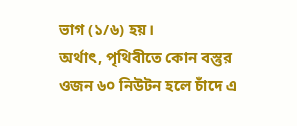ভাগ (১/৬) হয়।
অর্থাৎ, পৃথিবীতে কোন বস্তুর ওজন ৬০ নিউটন হলে চাঁদে এ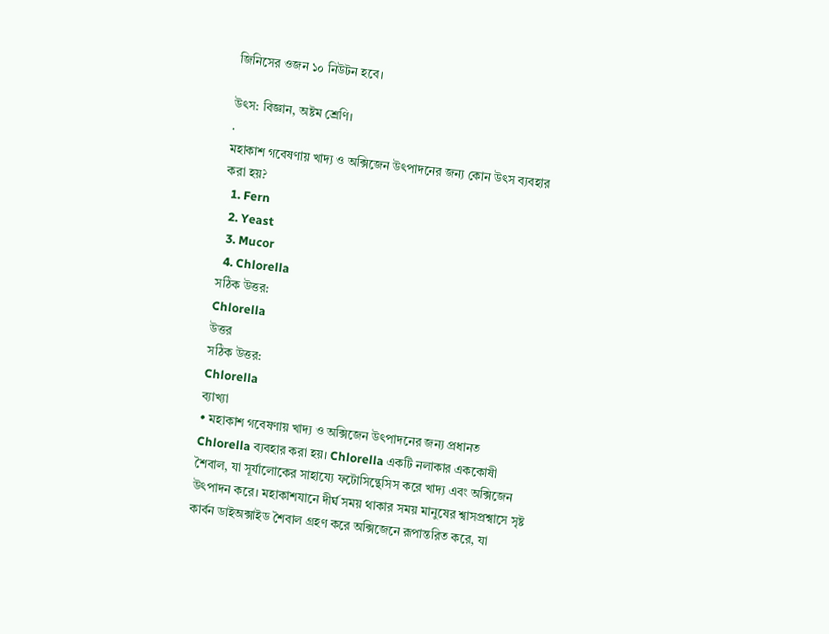জিনিসের ওজন ১০ নিউটন হবে।

উৎস: বিজ্ঞান, অষ্টম শ্রেণি।
.
মহাকাশ গবেষণায় খাদ্য ও অক্সিজেন উৎপাদনের জন্য কোন উৎস ব্যবহার করা হয়?
  1. Fern
  2. Yeast
  3. Mucor
  4. Chlorella
সঠিক উত্তর:
Chlorella
উত্তর
সঠিক উত্তর:
Chlorella
ব্যাখ্যা
• মহাকাশ গবেষণায় খাদ্য ও অক্সিজেন উৎপাদনের জন্য প্রধানত Chlorella ব্যবহার করা হয়। Chlorella একটি নলাকার এককোষী শৈবাল, যা সূর্যালোকের সাহায্যে ফটোসিন্থেসিস করে খাদ্য এবং অক্সিজেন উৎপাদন করে। মহাকাশযানে দীর্ঘ সময় থাকার সময় মানুষের শ্বাসপ্রশ্বাসে সৃষ্ট কার্বন ডাইঅক্সাইড শৈবাল গ্রহণ করে অক্সিজেনে রূপান্তরিত করে, যা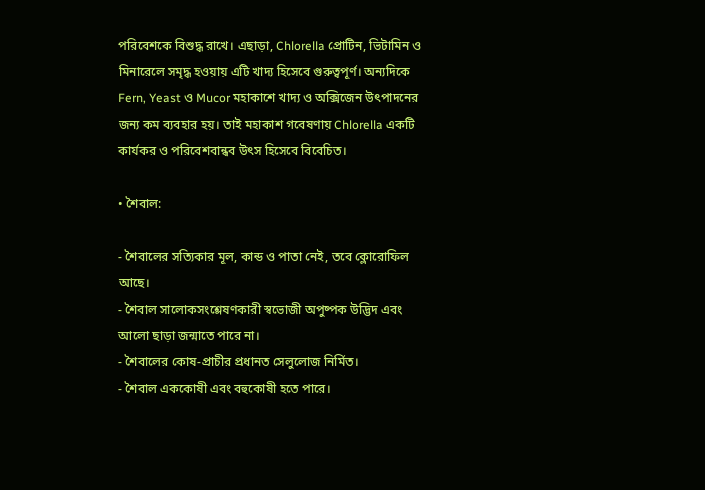পরিবেশকে বিশুদ্ধ রাখে। এছাড়া, Chlorella প্রোটিন, ভিটামিন ও মিনারেলে সমৃদ্ধ হওয়ায় এটি খাদ্য হিসেবে গুরুত্বপূর্ণ। অন্যদিকে Fern, Yeast ও Mucor মহাকাশে খাদ্য ও অক্সিজেন উৎপাদনের জন্য কম ব্যবহার হয়। তাই মহাকাশ গবেষণায় Chlorella একটি কার্যকর ও পরিবেশবান্ধব উৎস হিসেবে বিবেচিত।

• শৈবাল:

- শৈবালের সত্যিকার মূল, কান্ড ও পাতা নেই, তবে ক্লোরোফিল আছে।
- শৈবাল সালোকসংশ্লেষণকারী স্বভোজী অপুষ্পক উদ্ভিদ এবং আলো ছাড়া জন্মাতে পারে না।
- শৈবালের কোষ-প্রাচীর প্রধানত সেলুলোজ নির্মিত।
- শৈবাল এককোষী এবং বহুকোষী হতে পারে।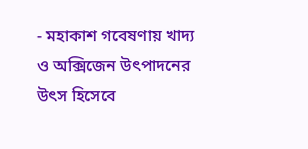- মহাকাশ গবেষণায় খাদ্য ও অক্সিজেন উৎপাদনের উৎস হিসেবে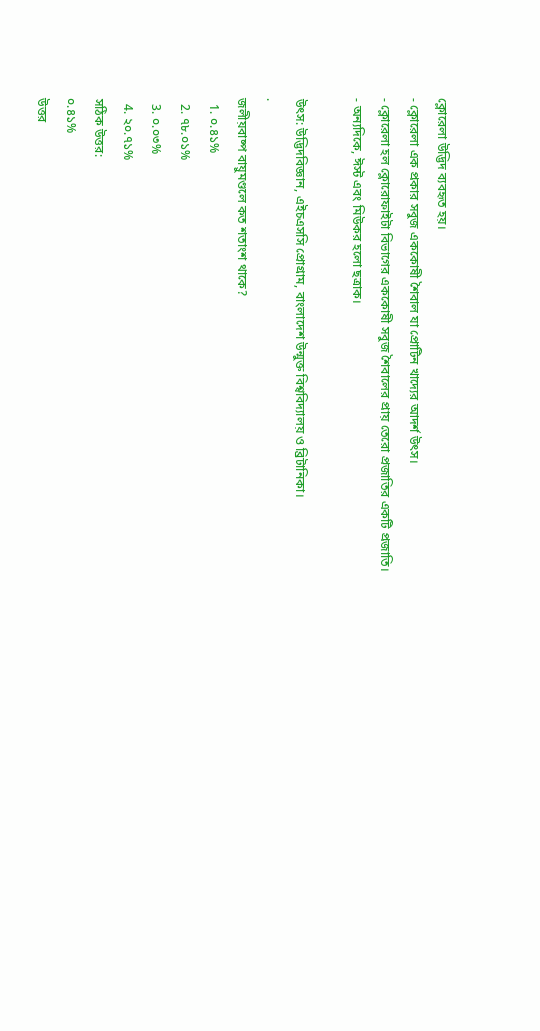ক্লোরেলা উদ্ভিদ ব্যবহৃত হয়।
- ক্লোরেলা এক প্রকার সবুজ এককোষী শৈবাল যা প্রোটিন খাদ্যের আদর্শ উৎস।
- ক্লোরেলা হল ক্লোরোফাইটা বিভাগের এককোষী সবুজ শৈবালের প্রায় তেরো প্রজাতির একটি প্রজাতি।
- অন্যদিকে, ঈস্ট এবং মিউকর হলো ছত্রাক।

উৎস: উদ্ভিদবিজ্ঞান, এইচএসসি প্রোগ্রাম, বাংলাদেশ উন্মুক্ত বিশ্ববিদ্যালয় ও ব্রিটানিকা।
.
জলীয়বাষ্প বায়ুমণ্ডলে কত শতাংশ থাকে?
  1. ০.৪১%
  2. ৭৮.০১%
  3. ০.০৩%
  4. ২০.৭১%
সঠিক উত্তর:
০.৪১%
উত্তর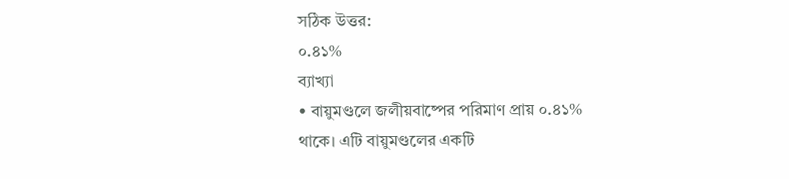সঠিক উত্তর:
০.৪১%
ব্যাখ্যা
• বায়ুমণ্ডলে জলীয়বাষ্পের পরিমাণ প্রায় ০.৪১% থাকে। এটি বায়ুমণ্ডলের একটি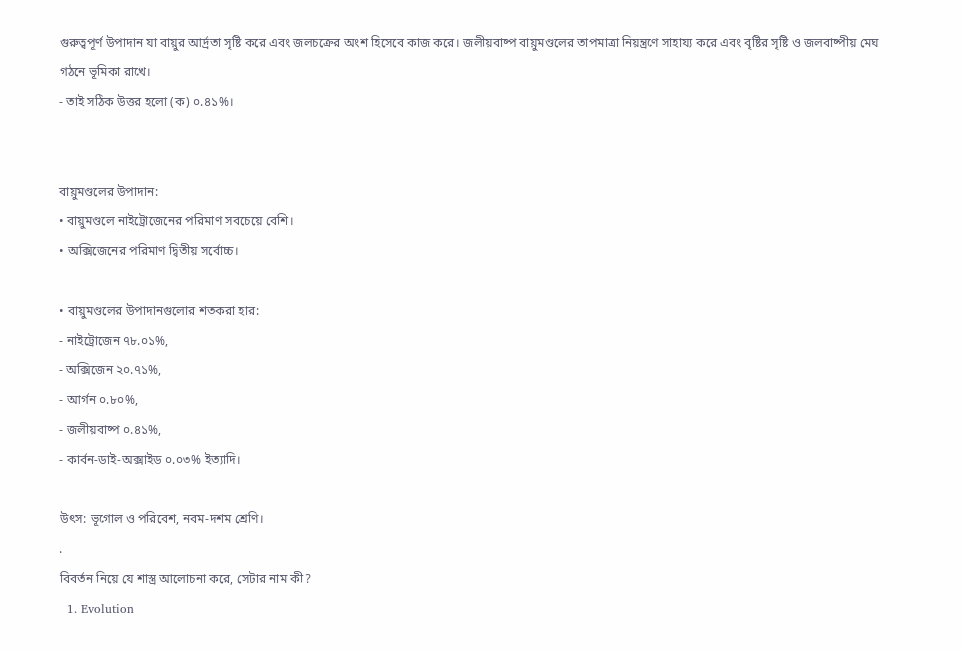গুরুত্বপূর্ণ উপাদান যা বায়ুর আর্দ্রতা সৃষ্টি করে এবং জলচক্রের অংশ হিসেবে কাজ করে। জলীয়বাষ্প বায়ুমণ্ডলের তাপমাত্রা নিয়ন্ত্রণে সাহায্য করে এবং বৃষ্টির সৃষ্টি ও জলবাষ্পীয় মেঘ গঠনে ভূমিকা রাখে।
- তাই সঠিক উত্তর হলো (ক) ০.৪১%।


বায়ুমণ্ডলের উপাদান:
• বায়ুমণ্ডলে নাইট্রোজেনের পরিমাণ সবচেয়ে বেশি।
• অক্সিজেনের পরিমাণ দ্বিতীয় সর্বোচ্চ।

• বায়ুমণ্ডলের উপাদানগুলোর শতকরা হার:
- নাইট্রোজেন ৭৮.০১%,
- অক্সিজেন ২০.৭১%,
- আর্গন ০.৮০%,
- জলীয়বাষ্প ০.৪১%,
- কার্বন-ডাই-অক্সাইড ০.০৩% ইত্যাদি।

উৎস: ভূগোল ও পরিবেশ, নবম-দশম শ্রেণি।
.
বিবর্তন নিয়ে যে শাস্ত্র আলোচনা করে, সেটার নাম কী?
  1. Evolution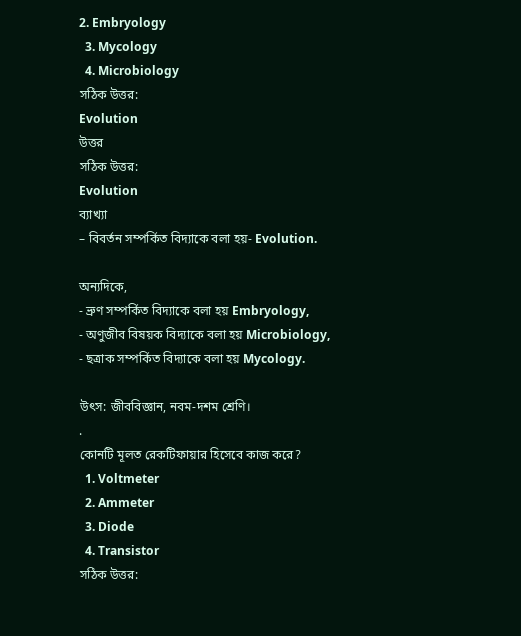2. Embryology
  3. Mycology
  4. Microbiology
সঠিক উত্তর:
Evolution
উত্তর
সঠিক উত্তর:
Evolution
ব্যাখ্যা
– বিবর্তন সম্পর্কিত বিদ্যাকে বলা হয়- Evolution.

অন্যদিকে,
- ভ্রুণ সম্পর্কিত বিদ্যাকে বলা হয় Embryology,
- অণুজীব বিষয়ক বিদ্যাকে বলা হয় Microbiology,
- ছত্রাক সম্পর্কিত বিদ্যাকে বলা হয় Mycology.

উৎস: জীববিজ্ঞান, নবম-দশম শ্রেণি।
.
কোনটি মূলত রেকটিফায়ার হিসেবে কাজ করে?
  1. Voltmeter
  2. Ammeter
  3. Diode
  4. Transistor
সঠিক উত্তর: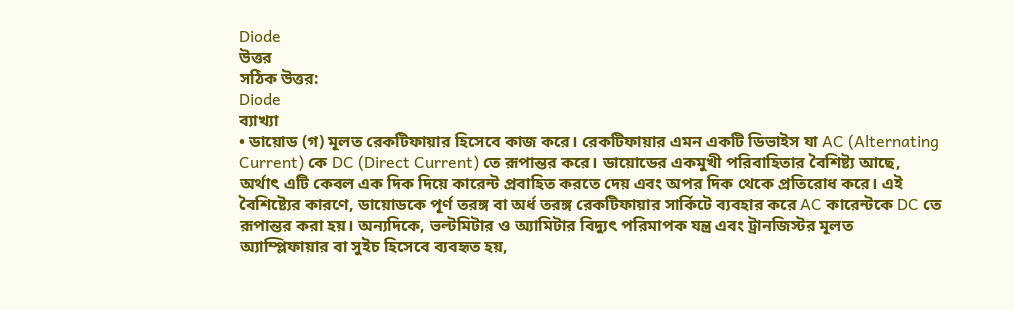Diode
উত্তর
সঠিক উত্তর:
Diode
ব্যাখ্যা
• ডায়োড (গ) মূলত রেকটিফায়ার হিসেবে কাজ করে। রেকটিফায়ার এমন একটি ডিভাইস যা AC (Alternating Current) কে DC (Direct Current) তে রূপান্তর করে। ডায়োডের একমুখী পরিবাহিতার বৈশিষ্ট্য আছে, অর্থাৎ এটি কেবল এক দিক দিয়ে কারেন্ট প্রবাহিত করতে দেয় এবং অপর দিক থেকে প্রতিরোধ করে। এই বৈশিষ্ট্যের কারণে, ডায়োডকে পূর্ণ তরঙ্গ বা অর্ধ তরঙ্গ রেকটিফায়ার সার্কিটে ব্যবহার করে AC কারেন্টকে DC তে রূপান্তর করা হয়। অন্যদিকে, ভল্টমিটার ও অ্যামিটার বিদ্যুৎ পরিমাপক যন্ত্র এবং ট্রানজিস্টর মূলত অ্যাম্প্লিফায়ার বা সুইচ হিসেবে ব্যবহৃত হয়,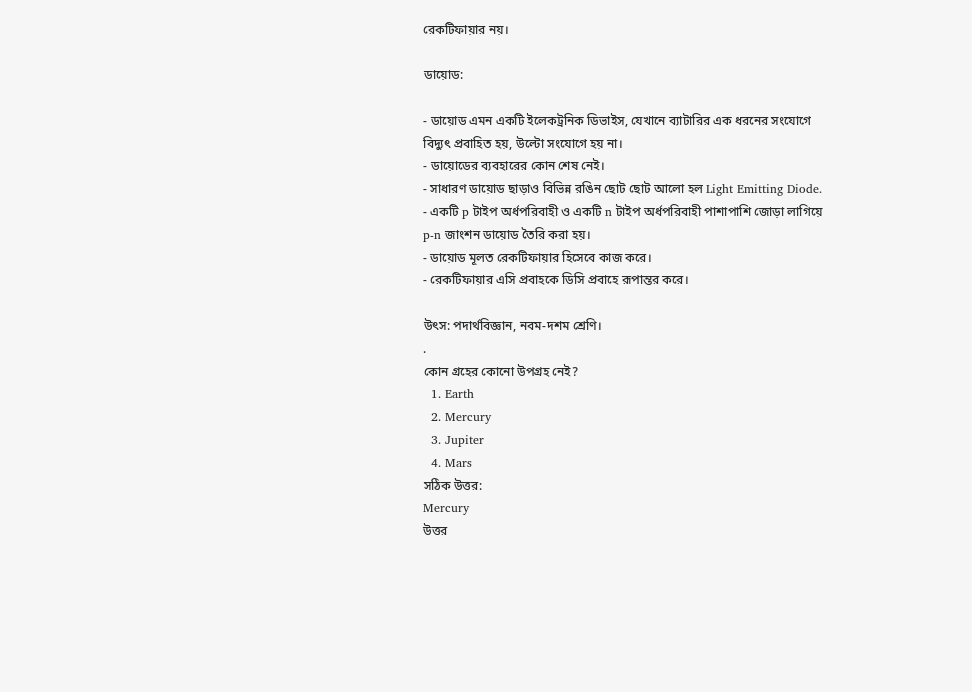রেকটিফায়ার নয়।

ডায়োড:

- ডায়োড এমন একটি ইলেকট্রনিক ডিভাইস, যেখানে ব্যাটারির এক ধরনের সংযোগে বিদ্যুৎ প্রবাহিত হয়, উল্টো সংযোগে হয় না।
- ডায়োডের ব্যবহারের কোন শেষ নেই।
- সাধারণ ডায়োড ছাড়াও বিভিন্ন রঙিন ছোট ছোট আলো হল Light Emitting Diode.
- একটি p টাইপ অর্ধপরিবাহী ও একটি n টাইপ অর্ধপরিবাহী পাশাপাশি জোড়া লাগিয়ে p-n জাংশন ডায়োড তৈরি করা হয়।
- ডায়োড মূলত রেকটিফায়ার হিসেবে কাজ করে।
- রেকটিফায়ার এসি প্রবাহকে ডিসি প্রবাহে রূপান্তর করে।

উৎস: পদার্থবিজ্ঞান, নবম-দশম শ্রেণি।
.
কোন গ্রহের কোনো উপগ্রহ নেই?
  1. Earth
  2. Mercury
  3. Jupiter
  4. Mars
সঠিক উত্তর:
Mercury
উত্তর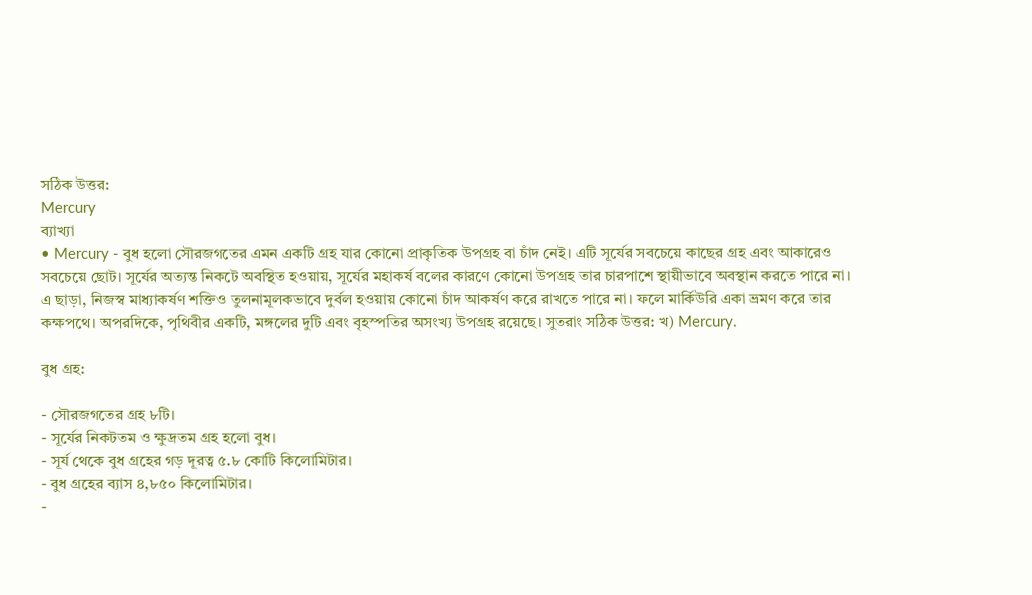সঠিক উত্তর:
Mercury
ব্যাখ্যা
• Mercury - বুধ হলো সৌরজগতের এমন একটি গ্রহ যার কোনো প্রাকৃতিক উপগ্রহ বা চাঁদ নেই। এটি সূর্যের সবচেয়ে কাছের গ্রহ এবং আকারেও সবচেয়ে ছোট। সূর্যের অত্যন্ত নিকটে অবস্থিত হওয়ায়, সূর্যের মহাকর্ষ বলের কারণে কোনো উপগ্রহ তার চারপাশে স্থায়ীভাবে অবস্থান করতে পারে না। এ ছাড়া, নিজস্ব মাধ্যাকর্ষণ শক্তিও তুলনামূলকভাবে দুর্বল হওয়ায় কোনো চাঁদ আকর্ষণ করে রাখতে পারে না। ফলে মার্কিউরি একা ভ্রমণ করে তার কক্ষপথে। অপরদিকে, পৃথিবীর একটি, মঙ্গলের দুটি এবং বৃহস্পতির অসংখ্য উপগ্রহ রয়েছে। সুতরাং সঠিক উত্তর: খ) Mercury.

বুধ গ্রহ:

- সৌরজগতের গ্রহ ৮টি।
- সূর্যের নিকটতম ও ক্ষুদ্রতম গ্রহ হলো বুধ।
- সূর্য থেকে বুধ গ্রহের গড় দূরত্ব ৫.৮ কোটি কিলোমিটার।
- বুধ গ্রহের ব্যাস ৪,৮৫০ কিলোমিটার।
-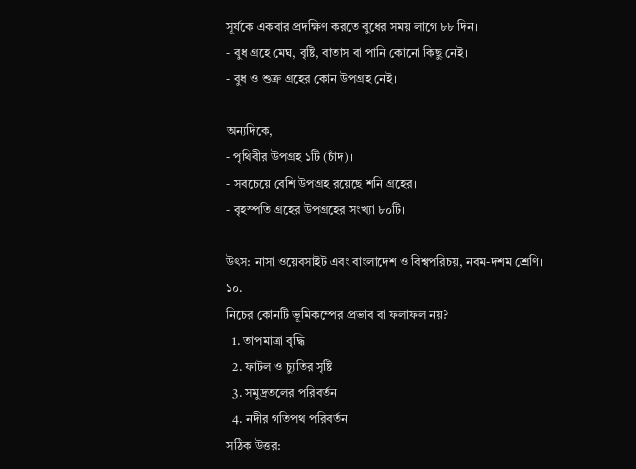সূর্যকে একবার প্রদক্ষিণ করতে বুধের সময় লাগে ৮৮ দিন।
- বুধ গ্রহে মেঘ, বৃষ্টি, বাতাস বা পানি কোনো কিছু নেই।
- বুধ ও শুক্র গ্রহের কোন উপগ্রহ নেই।

অন্যদিকে,
- পৃথিবীর উপগ্রহ ১টি (চাঁদ)।
- সবচেয়ে বেশি উপগ্রহ রয়েছে শনি গ্রহের।
- বৃহস্পতি গ্রহের উপগ্রহের সংখ্যা ৮০টি।

উৎস: নাসা ওয়েবসাইট এবং বাংলাদেশ ও বিশ্বপরিচয়, নবম-দশম শ্রেণি।
১০.
নিচের কোনটি ভূমিকম্পের প্রভাব বা ফলাফল নয়?
  1. তাপমাত্রা বৃদ্ধি
  2. ফাটল ও চ্যুতির সৃষ্টি
  3. সমুদ্রতলের পরিবর্তন
  4. নদীর গতিপথ পরিবর্তন
সঠিক উত্তর: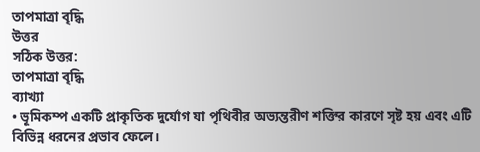তাপমাত্রা বৃদ্ধি
উত্তর
সঠিক উত্তর:
তাপমাত্রা বৃদ্ধি
ব্যাখ্যা
• ভূমিকম্প একটি প্রাকৃতিক দুর্যোগ যা পৃথিবীর অভ্যন্তরীণ শক্তির কারণে সৃষ্ট হয় এবং এটি বিভিন্ন ধরনের প্রভাব ফেলে।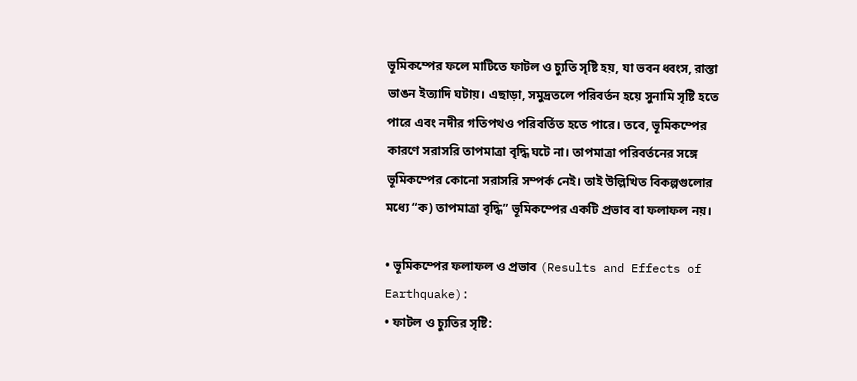ভূমিকম্পের ফলে মাটিতে ফাটল ও চ্যুতি সৃষ্টি হয়, যা ভবন ধ্বংস, রাস্তা ভাঙন ইত্যাদি ঘটায়। এছাড়া, সমুদ্রতলে পরিবর্তন হয়ে সুনামি সৃষ্টি হতে পারে এবং নদীর গতিপথও পরিবর্তিত হতে পারে। তবে, ভূমিকম্পের কারণে সরাসরি তাপমাত্রা বৃদ্ধি ঘটে না। তাপমাত্রা পরিবর্তনের সঙ্গে ভূমিকম্পের কোনো সরাসরি সম্পর্ক নেই। তাই উল্লিখিত বিকল্পগুলোর মধ্যে “ক) তাপমাত্রা বৃদ্ধি” ভূমিকম্পের একটি প্রভাব বা ফলাফল নয়।

• ভূমিকম্পের ফলাফল ও প্রভাব (Results and Effects of Earthquake):
• ফাটল ও চ্যুতির সৃষ্টি: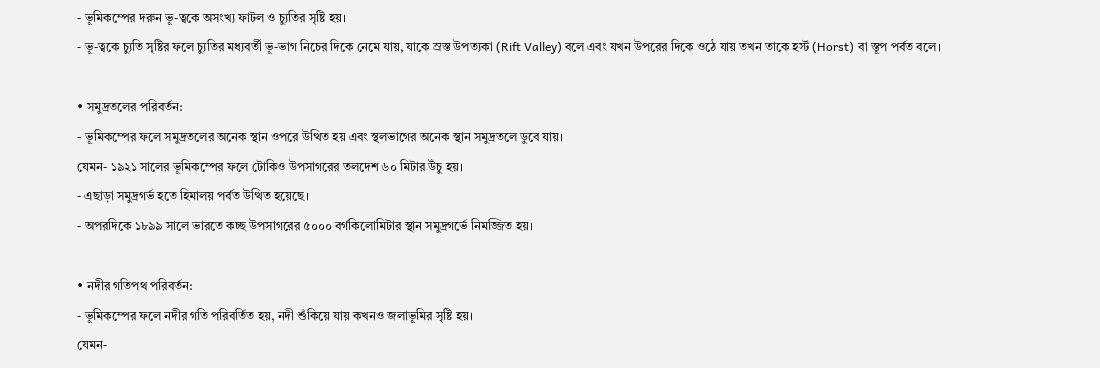- ভূমিকম্পের দরুন ভূ-ত্বকে অসংখ্য ফাটল ও চ্যুতির সৃষ্টি হয়।
- ভূ-ত্বকে চ্যুতি সৃষ্টির ফলে চ্যুতির মধ্যবর্তী ভূ-ভাগ নিচের দিকে নেমে যায়, যাকে স্রস্ত উপত্যকা (Rift Valley) বলে এবং যখন উপরের দিকে ওঠে যায় তখন তাকে হর্স্ট (Horst) বা স্তূপ পর্বত বলে।

• সমুদ্রতলের পরিবর্তন:
- ভূমিকম্পের ফলে সমুদ্রতলের অনেক স্থান ওপরে উত্থিত হয় এবং স্থলভাগের অনেক স্থান সমুদ্রতলে ডুবে যায়।
যেমন- ১৯২১ সালের ভূমিকম্পের ফলে টোকিও উপসাগরের তলদেশ ৬০ মিটার উঁচু হয়।
- এছাড়া সমুদ্রগর্ভ হতে হিমালয় পর্বত উত্থিত হয়েছে।
- অপরদিকে ১৮৯৯ সালে ভারতে কচ্ছ উপসাগরের ৫০০০ বর্গকিলোমিটার স্থান সমুদ্রগর্ভে নিমজ্জিত হয়।

• নদীর গতিপথ পরিবর্তন:
- ভূমিকম্পের ফলে নদীর গতি পরিবর্তিত হয়, নদী শুঁকিয়ে যায় কখনও জলাভূমির সৃষ্টি হয়।
যেমন-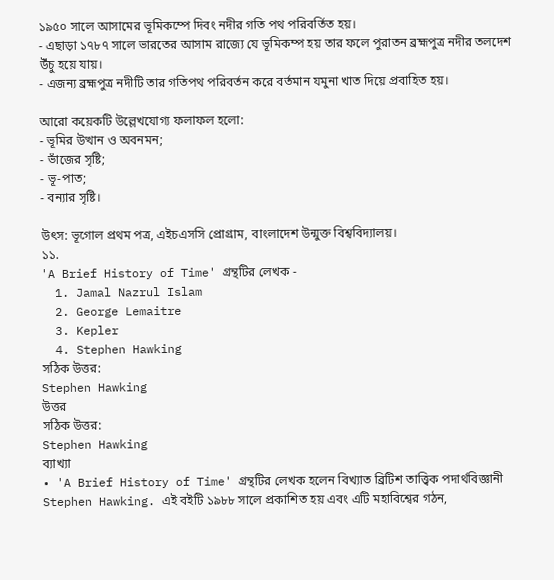১৯৫০ সালে আসামের ভূমিকম্পে দিবং নদীর গতি পথ পরিবর্তিত হয়।
- এছাড়া ১৭৮৭ সালে ভারতের আসাম রাজ্যে যে ভূমিকম্প হয় তার ফলে পুরাতন ব্রহ্মপুত্র নদীর তলদেশ উঁচু হয়ে যায়।
- এজন্য ব্রহ্মপুত্র নদীটি তার গতিপথ পরিবর্তন করে বর্তমান যমুনা খাত দিয়ে প্রবাহিত হয়।

আরো কয়েকটি উল্লেখযোগ্য ফলাফল হলো:
- ভূমির উত্থান ও অবনমন;
- ভাঁজের সৃষ্টি;
- ভূ-পাত;
- বন্যার সৃষ্টি।

উৎস: ভূগোল প্রথম পত্র, এইচএসসি প্রোগ্রাম, বাংলাদেশ উন্মুক্ত বিশ্ববিদ্যালয়।
১১.
'A Brief History of Time' গ্রন্থটির লেখক -
  1. Jamal Nazrul Islam
  2. George Lemaitre
  3. Kepler
  4. Stephen Hawking
সঠিক উত্তর:
Stephen Hawking
উত্তর
সঠিক উত্তর:
Stephen Hawking
ব্যাখ্যা
• 'A Brief History of Time' গ্রন্থটির লেখক হলেন বিখ্যাত ব্রিটিশ তাত্ত্বিক পদার্থবিজ্ঞানী Stephen Hawking. এই বইটি ১৯৮৮ সালে প্রকাশিত হয় এবং এটি মহাবিশ্বের গঠন,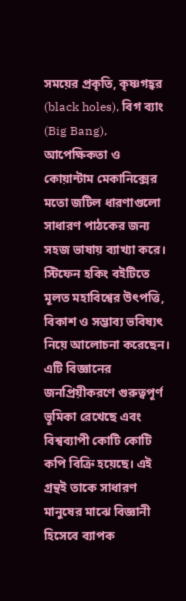সময়ের প্রকৃতি, কৃষ্ণগহ্বর (black holes), বিগ ব্যাং (Big Bang), আপেক্ষিকতা ও কোয়ান্টাম মেকানিক্সের মতো জটিল ধারণাগুলো সাধারণ পাঠকের জন্য সহজ ভাষায় ব্যাখ্যা করে। স্টিফেন হকিং বইটিতে মূলত মহাবিশ্বের উৎপত্তি, বিকাশ ও সম্ভাব্য ভবিষ্যৎ নিয়ে আলোচনা করেছেন। এটি বিজ্ঞানের জনপ্রিয়ীকরণে গুরুত্বপূর্ণ ভূমিকা রেখেছে এবং বিশ্বব্যাপী কোটি কোটি কপি বিক্রি হয়েছে। এই গ্রন্থই তাকে সাধারণ মানুষের মাঝে বিজ্ঞানী হিসেবে ব্যাপক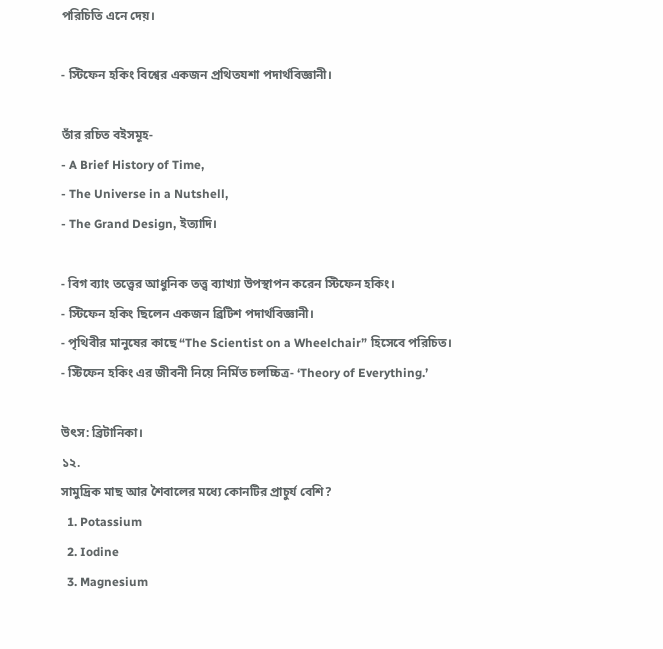পরিচিতি এনে দেয়।

- স্টিফেন হকিং বিশ্বের একজন প্রথিতযশা পদার্থবিজ্ঞানী।

তাঁর রচিত বইসমূহ-
- A Brief History of Time,
- The Universe in a Nutshell,
- The Grand Design, ইত্যাদি।

- বিগ ব্যাং তত্ত্বের আধুনিক তত্ত্ব ব্যাখ্যা উপস্থাপন করেন স্টিফেন হকিং।
- স্টিফেন হকিং ছিলেন একজন ব্রিটিশ পদার্থবিজ্ঞানী।
- পৃথিবীর মানুষের কাছে “The Scientist on a Wheelchair” হিসেবে পরিচিত।
- স্টিফেন হকিং এর জীবনী নিয়ে নির্মিত চলচ্চিত্র- ‘Theory of Everything.’

উৎস: ব্রিটানিকা।
১২.
সামুদ্রিক মাছ আর শৈবালের মধ্যে কোনটির প্রাচুর্য বেশি?
  1. Potassium
  2. Iodine
  3. Magnesium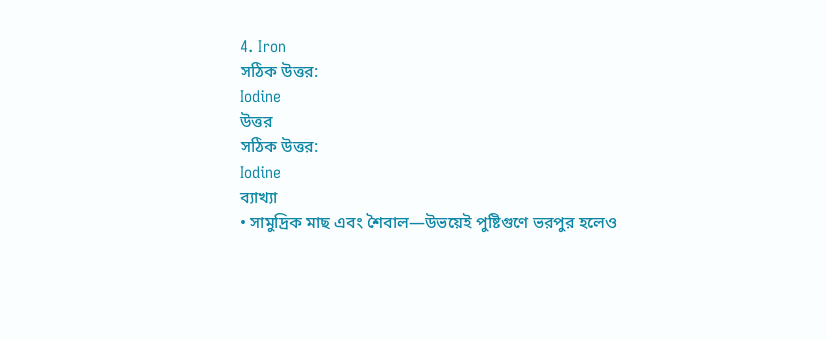4. Iron
সঠিক উত্তর:
Iodine
উত্তর
সঠিক উত্তর:
Iodine
ব্যাখ্যা
• সামুদ্রিক মাছ এবং শৈবাল—উভয়েই পুষ্টিগুণে ভরপুর হলেও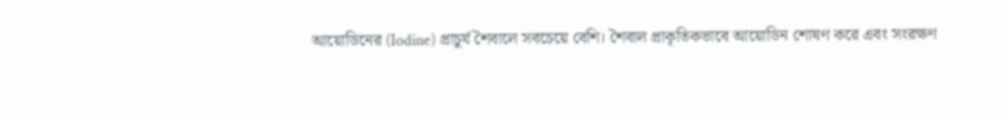আয়োডিনের (Iodine) প্রাচুর্য শৈবালে সবচেয়ে বেশি। শৈবাল প্রাকৃতিকভাবে আয়োডিন শোষণ করে এবং সংরক্ষণ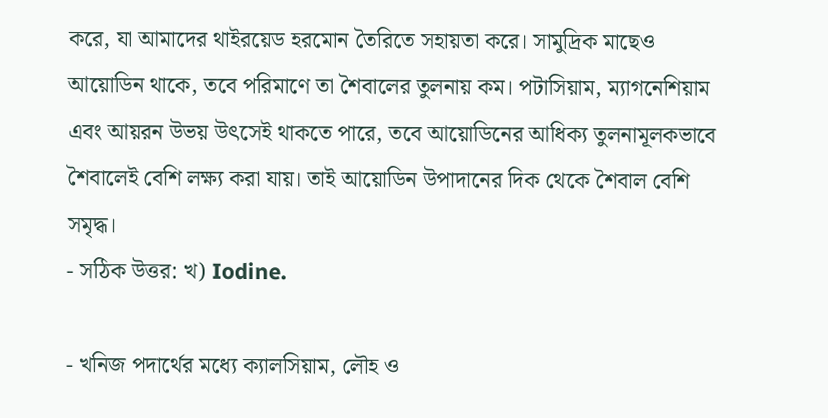করে, যা আমাদের থাইরয়েড হরমোন তৈরিতে সহায়তা করে। সামুদ্রিক মাছেও আয়োডিন থাকে, তবে পরিমাণে তা শৈবালের তুলনায় কম। পটাসিয়াম, ম্যাগনেশিয়াম এবং আয়রন উভয় উৎসেই থাকতে পারে, তবে আয়োডিনের আধিক্য তুলনামূলকভাবে শৈবালেই বেশি লক্ষ্য করা যায়। তাই আয়োডিন উপাদানের দিক থেকে শৈবাল বেশি সমৃদ্ধ।
- সঠিক উত্তর: খ) Iodine.

- খনিজ পদার্থের মধ্যে ক্যালসিয়াম, লৌহ ও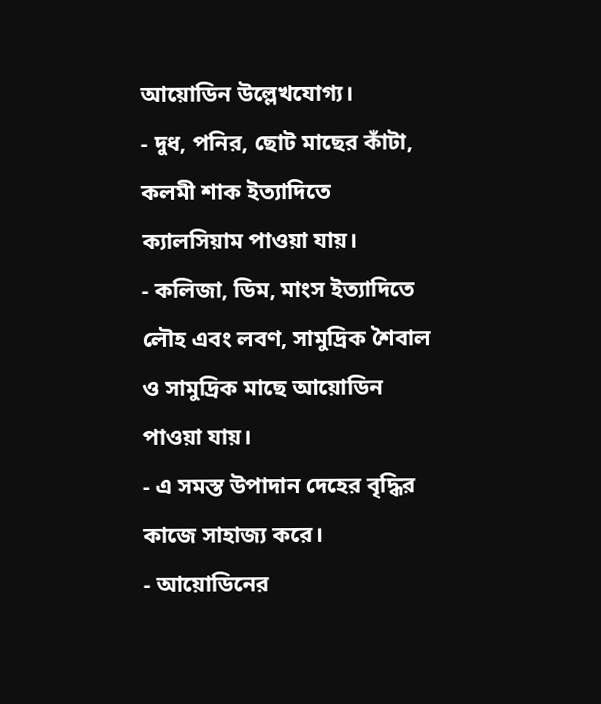আয়োডিন উল্লেখযোগ্য।
- দুধ, পনির, ছোট মাছের কাঁটা, কলমী শাক ইত্যাদিতে ক্যালসিয়াম পাওয়া যায়।
- কলিজা, ডিম, মাংস ইত্যাদিতে লৌহ এবং লবণ, সামুদ্রিক শৈবাল ও সামুদ্রিক মাছে আয়োডিন পাওয়া যায়।
- এ সমস্ত উপাদান দেহের বৃদ্ধির কাজে সাহাজ্য করে।
- আয়োডিনের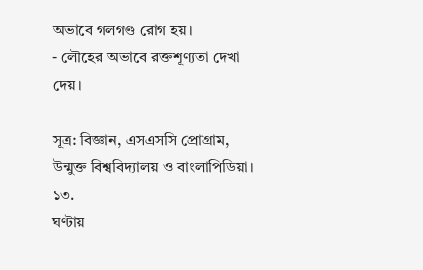অভাবে গলগণ্ড রোগ হয়।
- লৌহের অভাবে রক্তশূণ্যতা দেখা দেয়।

সূত্র: বিজ্ঞান, এসএসসি প্রোগ্রাম, উন্মুক্ত বিশ্ববিদ্যালয় ও বাংলাপিডিয়া।
১৩.
ঘণ্টায়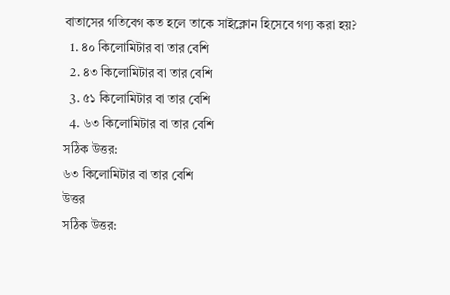বাতাসের গতিবেগ কত হলে তাকে সাইক্লোন হিসেবে গণ্য করা হয়?
  1. ৪০ কিলোমিটার বা তার বেশি
  2. ৪৩ কিলোমিটার বা তার বেশি
  3. ৫১ কিলোমিটার বা তার বেশি
  4. ৬৩ কিলোমিটার বা তার বেশি
সঠিক উত্তর:
৬৩ কিলোমিটার বা তার বেশি
উত্তর
সঠিক উত্তর: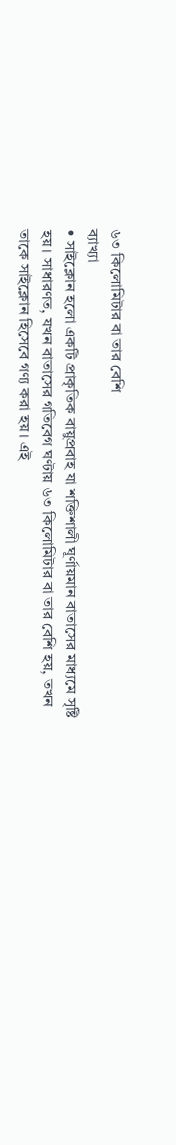৬৩ কিলোমিটার বা তার বেশি
ব্যাখ্যা
• সাইক্লোন হলো একটি প্রাকৃতিক বায়ুপ্রবাহ যা শক্তিশালী ঘূর্ণায়মান বাতাসের মাধ্যমে সৃষ্টি হয়। সাধারণত, যখন বাতাসের গতিবেগ ঘণ্টায় ৬৩ কিলোমিটার বা তার বেশি হয়, তখন তাকে সাইক্লোন হিসেবে গণ্য করা হয়। এই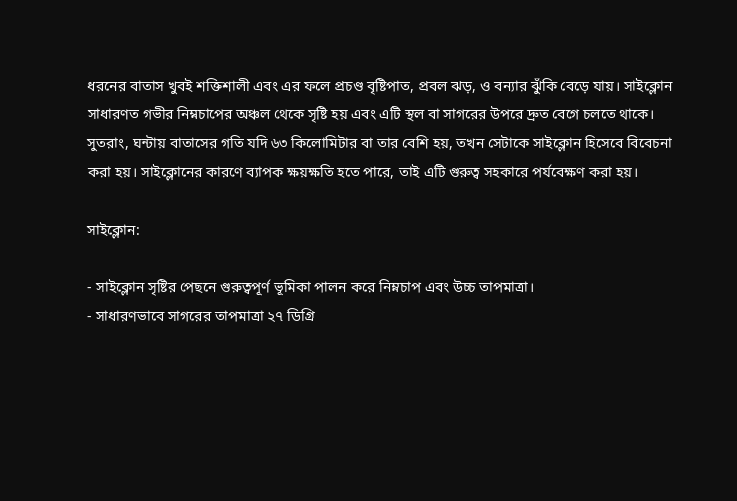ধরনের বাতাস খুবই শক্তিশালী এবং এর ফলে প্রচণ্ড বৃষ্টিপাত, প্রবল ঝড়, ও বন্যার ঝুঁকি বেড়ে যায়। সাইক্লোন সাধারণত গভীর নিম্নচাপের অঞ্চল থেকে সৃষ্টি হয় এবং এটি স্থল বা সাগরের উপরে দ্রুত বেগে চলতে থাকে। সুতরাং, ঘন্টায় বাতাসের গতি যদি ৬৩ কিলোমিটার বা তার বেশি হয়, তখন সেটাকে সাইক্লোন হিসেবে বিবেচনা করা হয়। সাইক্লোনের কারণে ব্যাপক ক্ষয়ক্ষতি হতে পারে, তাই এটি গুরুত্ব সহকারে পর্যবেক্ষণ করা হয়।

সাইক্লোন:

- সাইক্লোন সৃষ্টির পেছনে ‍গুরুত্বপূর্ণ ভূমিকা পালন করে নিম্নচাপ এবং উচ্চ তাপমাত্রা।
- সাধারণভাবে সাগরের তাপমাত্রা ২৭ ডিগ্রি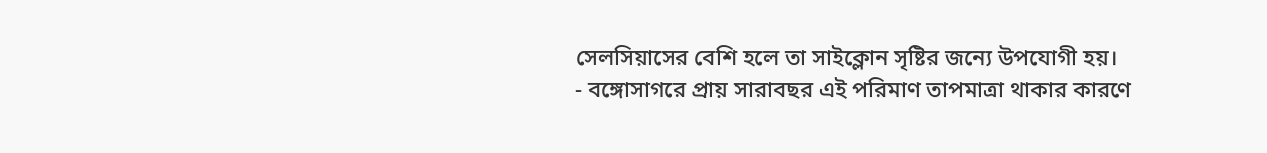সেলসিয়াসের বেশি হলে তা সাইক্লোন সৃষ্টির জন্যে উপযোগী হয়।
- বঙ্গোসাগরে প্রায় সারাবছর এই পরিমাণ তাপমাত্রা থাকার কারণে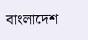বাংলাদেশ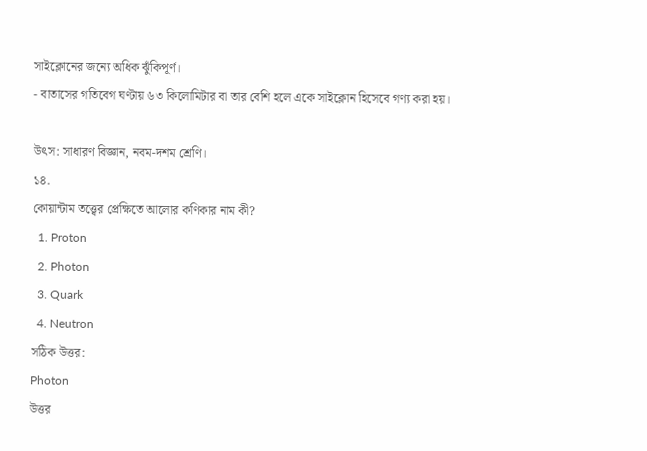সাইক্লোনের জন্যে অধিক ঝুঁকিপূর্ণ।
- বাতাসের গতিবেগ ঘণ্টায় ৬৩ কিলোমিটার বা তার বেশি হলে একে সাইক্লোন হিসেবে গণ্য করা হয়।

উৎস: সাধারণ বিজ্ঞান, নবম-দশম শ্রেণি।
১৪.
কোয়ান্টাম তত্ত্বের প্রেক্ষিতে আলোর কণিকার নাম কী?
  1. Proton
  2. Photon
  3. Quark
  4. Neutron
সঠিক উত্তর:
Photon
উত্তর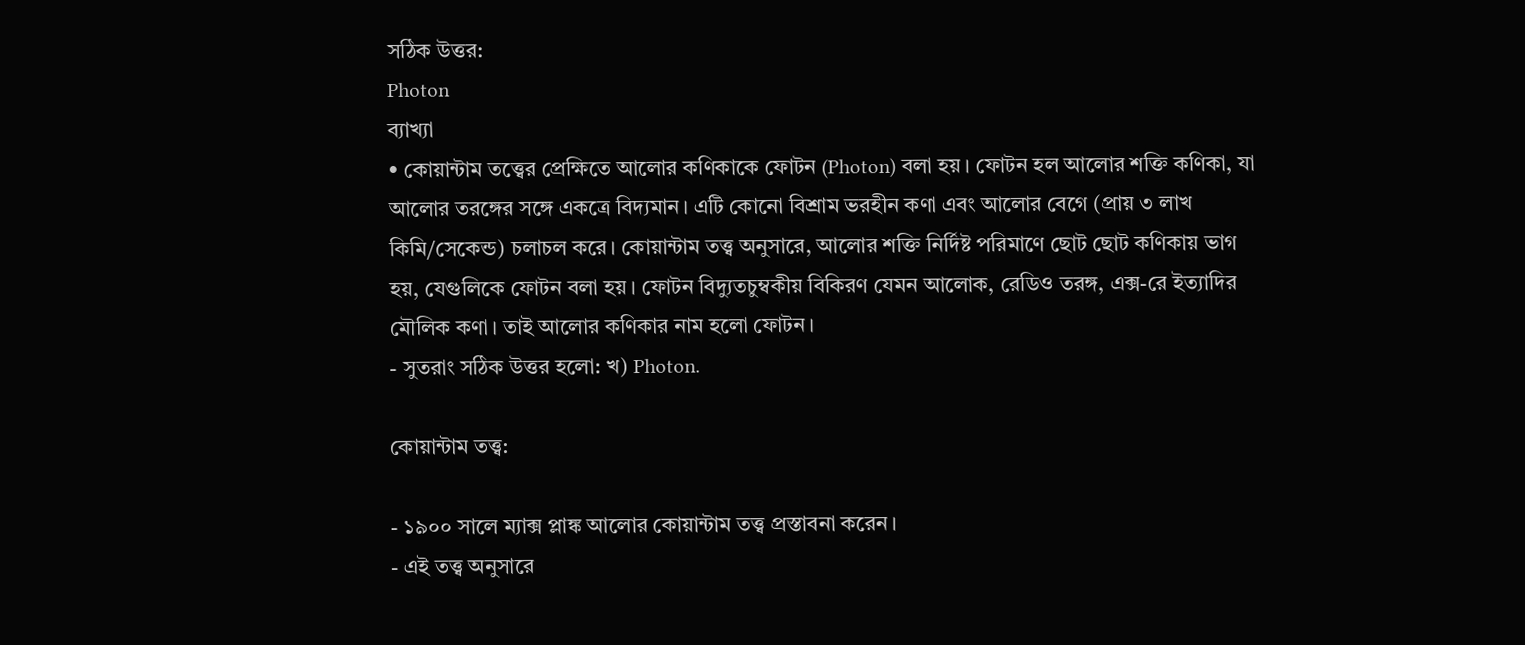সঠিক উত্তর:
Photon
ব্যাখ্যা
• কোয়ান্টাম তত্ত্বের প্রেক্ষিতে আলোর কণিকাকে ফোটন (Photon) বলা হয়। ফোটন হল আলোর শক্তি কণিকা, যা আলোর তরঙ্গের সঙ্গে একত্রে বিদ্যমান। এটি কোনো বিশ্রাম ভরহীন কণা এবং আলোর বেগে (প্রায় ৩ লাখ কিমি/সেকেন্ড) চলাচল করে। কোয়ান্টাম তত্ত্ব অনুসারে, আলোর শক্তি নির্দিষ্ট পরিমাণে ছোট ছোট কণিকায় ভাগ হয়, যেগুলিকে ফোটন বলা হয়। ফোটন বিদ্যুতচুম্বকীয় বিকিরণ যেমন আলোক, রেডিও তরঙ্গ, এক্স-রে ইত্যাদির মৌলিক কণা। তাই আলোর কণিকার নাম হলো ফোটন।
- সুতরাং সঠিক উত্তর হলো: খ) Photon.

কোয়ান্টাম তত্ত্ব:

- ১৯০০ সালে ম্যাক্স প্লাঙ্ক আলোর কোয়ান্টাম তত্ত্ব প্রস্তাবনা করেন।
- এই তত্ত্ব অনুসারে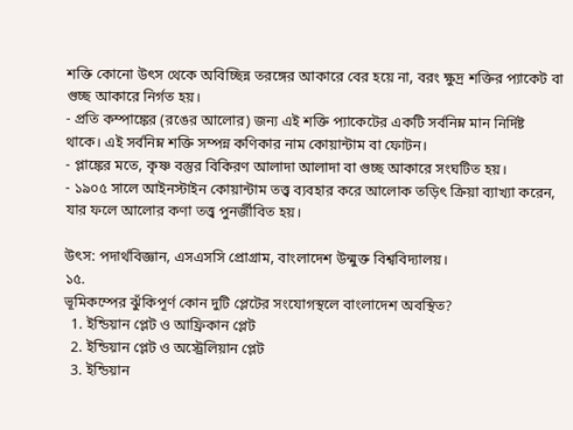শক্তি কোনো উৎস থেকে অবিচ্ছিন্ন তরঙ্গের আকারে বের হয়ে না, বরং ক্ষুদ্র শক্তির প্যাকেট বা গুচ্ছ আকারে নির্গত হয়।
- প্রতি কম্পাঙ্কের (রঙের আলোর) জন্য এই শক্তি প্যাকেটের একটি সর্বনিম্ন মান নির্দিষ্ট থাকে। এই সর্বনিম্ন শক্তি সম্পন্ন কণিকার নাম কোয়ান্টাম বা ফোটন।
- প্লাঙ্কের মতে, কৃষ্ণ বস্তুর বিকিরণ আলাদা আলাদা বা গুচ্ছ আকারে সংঘটিত হয়।
- ১৯০৫ সালে আইনস্টাইন কোয়ান্টাম তত্ত্ব ব্যবহার করে আলোক তড়িৎ ক্রিয়া ব্যাখ্যা করেন, যার ফলে আলোর কণা তত্ত্ব পুনর্জীবিত হয়।

উৎস: পদার্থবিজ্ঞান, এসএসসি প্রোগ্রাম, বাংলাদেশ উন্মুক্ত বিশ্ববিদ্যালয়।
১৫.
ভূমিকম্পের ঝুঁকিপূর্ণ কোন দুটি প্লেটের সংযোগস্থলে বাংলাদেশ অবস্থিত?
  1. ইন্ডিয়ান প্লেট ও আফ্রিকান প্লেট
  2. ইন্ডিয়ান প্লেট ও অস্ট্রেলিয়ান প্লেট
  3. ইন্ডিয়ান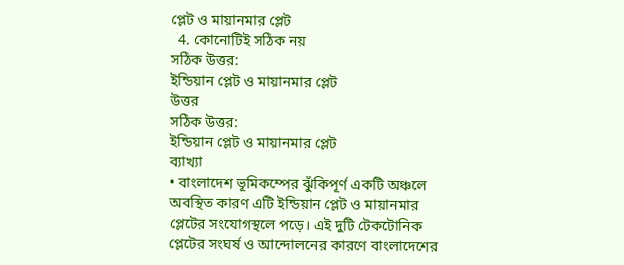প্লেট ও মায়ানমার প্লেট
  4. কোনোটিই সঠিক নয়
সঠিক উত্তর:
ইন্ডিয়ান প্লেট ও মায়ানমার প্লেট
উত্তর
সঠিক উত্তর:
ইন্ডিয়ান প্লেট ও মায়ানমার প্লেট
ব্যাখ্যা
• বাংলাদেশ ভূমিকম্পের ঝুঁকিপূর্ণ একটি অঞ্চলে অবস্থিত কারণ এটি ইন্ডিয়ান প্লেট ও মায়ানমার প্লেটের সংযোগস্থলে পড়ে। এই দুটি টেকটোনিক প্লেটের সংঘর্ষ ও আন্দোলনের কারণে বাংলাদেশের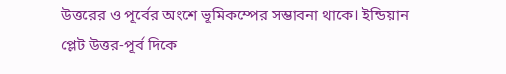উত্তরের ও পূর্বের অংশে ভূমিকম্পের সম্ভাবনা থাকে। ইন্ডিয়ান প্লেট উত্তর-পূর্ব দিকে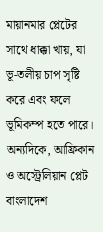মায়ানমার প্লেটের সাথে ধাক্কা খায়, যা ভূ-তলীয় চাপ সৃষ্টি করে এবং ফলে ভূমিকম্প হতে পারে। অন্যদিকে, আফ্রিকান ও অস্ট্রেলিয়ান প্লেট বাংলাদেশ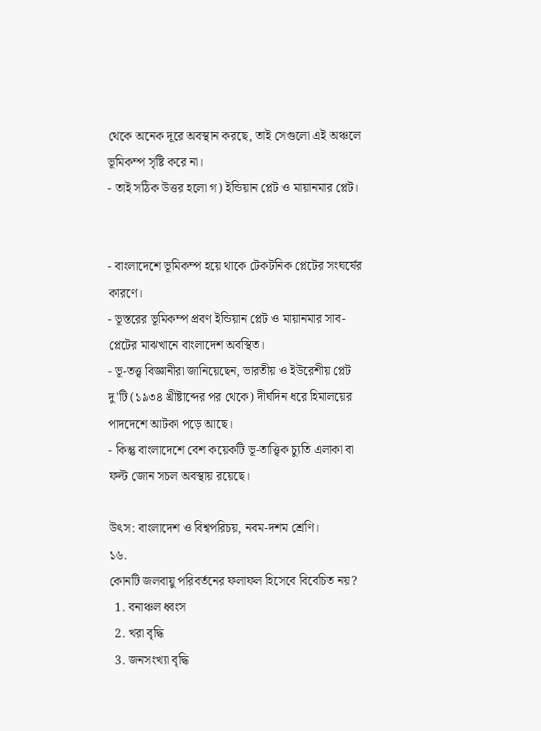থেকে অনেক দূরে অবস্থান করছে, তাই সেগুলো এই অঞ্চলে ভূমিকম্প সৃষ্টি করে না।
- তাই সঠিক উত্তর হলো গ) ইন্ডিয়ান প্লেট ও মায়ানমার প্লেট।


- বাংলাদেশে ভূমিকম্প হয়ে থাকে টেকটনিক প্লেটের সংঘর্ষের কারণে।
- ভূস্তরের ভূমিকম্প প্রবণ ইন্ডিয়ান প্লেট ও মায়ানমার সাব-প্লেটের মাঝখানে বাংলাদেশ অবস্থিত।
- ভূ-তত্ত্ব বিজ্ঞানীরা জানিয়েছেন, ভারতীয় ও ইউরেশীয় প্লেট দু'টি (১৯৩৪ খ্রীষ্টাব্দের পর থেকে) দীর্ঘদিন ধরে হিমালয়ের পাদদেশে আটকা পড়ে আছে।
- কিন্তু বাংলাদেশে বেশ কয়েকটি ভূ-তাত্ত্বিক চ্যুতি এলাকা বা ফল্ট জোন সচল অবস্থায় রয়েছে।

উৎস: বাংলাদেশ ও বিশ্বপরিচয়, নবম-দশম শ্রেণি।
১৬.
কোনটি জলবায়ু পরিবর্তনের ফলাফল হিসেবে বিবেচিত নয়?
  1. বনাঞ্চল ধ্বংস
  2. খরা বৃদ্ধি
  3. জনসংখ্যা বৃদ্ধি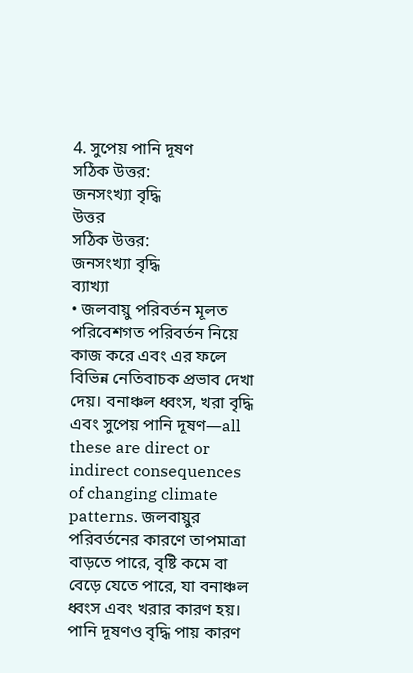4. সুপেয় পানি দূষণ
সঠিক উত্তর:
জনসংখ্যা বৃদ্ধি
উত্তর
সঠিক উত্তর:
জনসংখ্যা বৃদ্ধি
ব্যাখ্যা
• জলবায়ু পরিবর্তন মূলত পরিবেশগত পরিবর্তন নিয়ে কাজ করে এবং এর ফলে বিভিন্ন নেতিবাচক প্রভাব দেখা দেয়। বনাঞ্চল ধ্বংস, খরা বৃদ্ধি এবং সুপেয় পানি দূষণ—all these are direct or indirect consequences of changing climate patterns. জলবায়ুর পরিবর্তনের কারণে তাপমাত্রা বাড়তে পারে, বৃষ্টি কমে বা বেড়ে যেতে পারে, যা বনাঞ্চল ধ্বংস এবং খরার কারণ হয়। পানি দূষণও বৃদ্ধি পায় কারণ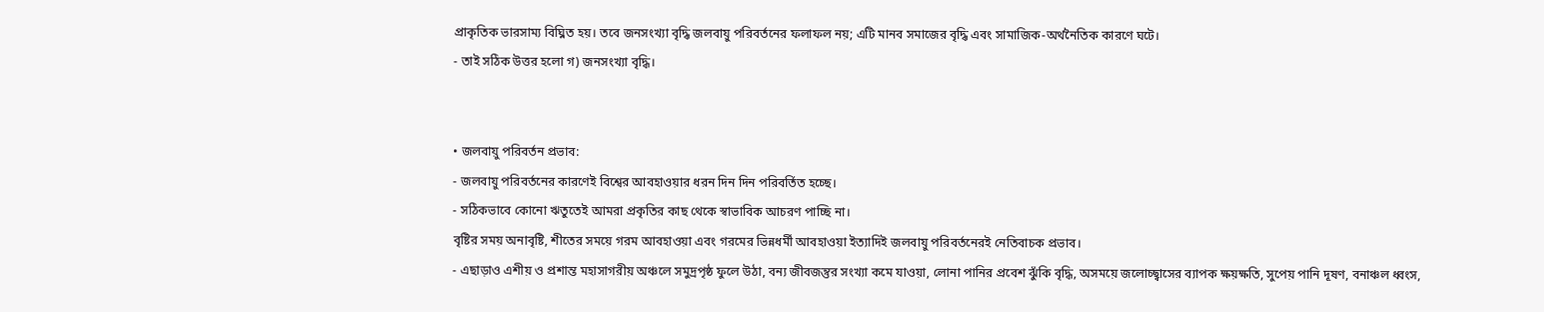প্রাকৃতিক ভারসাম্য বিঘ্নিত হয়। তবে জনসংখ্যা বৃদ্ধি জলবায়ু পরিবর্তনের ফলাফল নয়; এটি মানব সমাজের বৃদ্ধি এবং সামাজিক-অর্থনৈতিক কারণে ঘটে।
- তাই সঠিক উত্তর হলো গ) জনসংখ্যা বৃদ্ধি।


• জলবায়ু পরিবর্তন প্রভাব:
- জলবায়ু পরিবর্তনের কারণেই বিশ্বের আবহাওয়ার ধরন দিন দিন পরিবর্তিত হচ্ছে।
- সঠিকভাবে কোনো ঋতুতেই আমরা প্রকৃতির কাছ থেকে স্বাভাবিক আচরণ পাচ্ছি না।
বৃষ্টির সময় অনাবৃষ্টি, শীতের সময়ে গরম আবহাওয়া এবং গরমের ভিন্নধর্মী আবহাওয়া ইত্যাদিই জলবায়ু পরিবর্তনেরই নেতিবাচক প্রভাব।
- এছাড়াও এশীয় ও প্রশান্ত মহাসাগরীয় অঞ্চলে সমুদ্রপৃষ্ঠ ফুলে উঠা, বন্য জীবজন্তুর সংখ্যা কমে যাওয়া, লোনা পানির প্রবেশ ঝুঁকি বৃদ্ধি, অসময়ে জলোচ্ছ্বাসের ব্যাপক ক্ষয়ক্ষতি, সুপেয় পানি দূষণ, বনাঞ্চল ধ্বংস,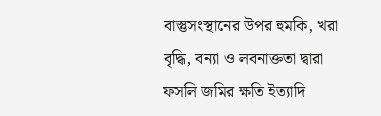বাস্তুসংস্থানের উপর হুমকি, খরা বৃদ্ধি, বন্যা ও লবনাক্ততা দ্বারা ফসলি জমির ক্ষতি ইত্যাদি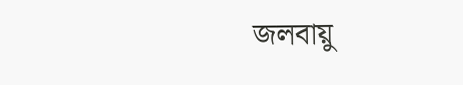জলবায়ু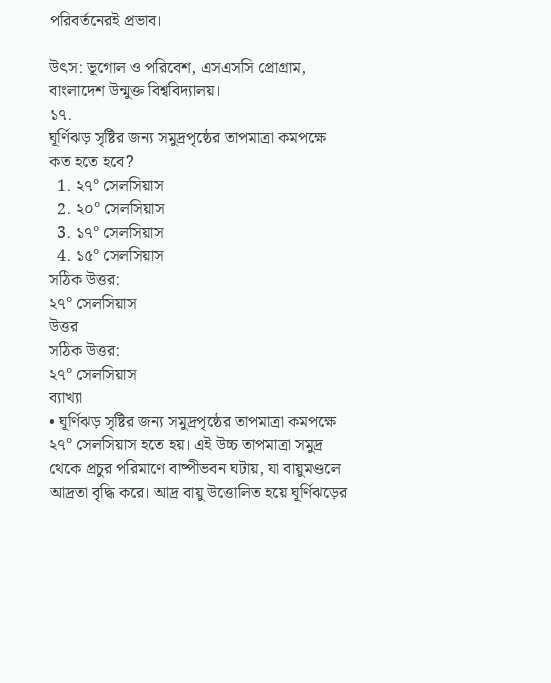পরিবর্তনেরই প্রভাব।

উৎস: ভূগোল ও পরিবেশ, এসএসসি প্রোগ্রাম, বাংলাদেশ উন্মুক্ত বিশ্ববিদ্যালয়।
১৭.
ঘূর্ণিঝড় সৃষ্টির জন্য সমুদ্রপৃষ্ঠের তাপমাত্রা কমপক্ষে কত হতে হবে?
  1. ২৭° সেলসিয়াস
  2. ২০° সেলসিয়াস
  3. ১৭° সেলসিয়াস
  4. ১৫° সেলসিয়াস
সঠিক উত্তর:
২৭° সেলসিয়াস
উত্তর
সঠিক উত্তর:
২৭° সেলসিয়াস
ব্যাখ্যা
• ঘূর্ণিঝড় সৃষ্টির জন্য সমুদ্রপৃষ্ঠের তাপমাত্রা কমপক্ষে ২৭° সেলসিয়াস হতে হয়। এই উচ্চ তাপমাত্রা সমুদ্র থেকে প্রচুর পরিমাণে বাষ্পীভবন ঘটায়, যা বায়ুমণ্ডলে আদ্রতা বৃদ্ধি করে। আদ্র বায়ু উত্তোলিত হয়ে ঘূর্ণিঝড়ের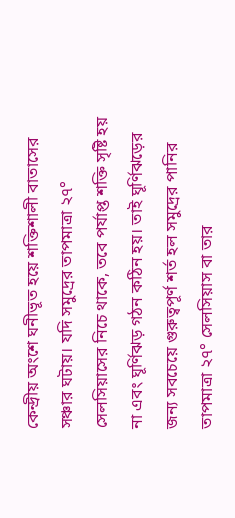কেন্দ্রীয় অংশে ঘনীভূত হয়ে শক্তিশালী বাতাসের সঞ্চার ঘটায়। যদি সমুদ্রের তাপমাত্রা ২৭° সেলসিয়াসের নিচে থাকে, তবে পর্যাপ্ত শক্তি সৃষ্টি হয় না এবং ঘূর্ণিঝড় গঠন কঠিন হয়। তাই ঘূর্ণিঝড়ের জন্য সবচেয়ে গুরুত্বপূর্ণ শর্ত হল সমুদ্রের পানির তাপমাত্রা ২৭° সেলসিয়াস বা তার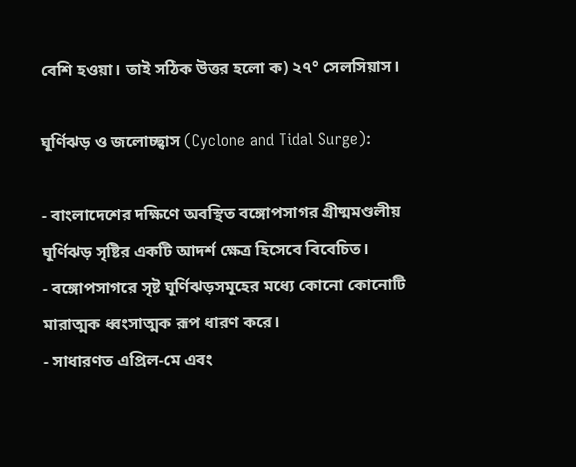বেশি হওয়া। তাই সঠিক উত্তর হলো ক) ২৭° সেলসিয়াস।

ঘূর্ণিঝড় ও জলোচ্ছ্বাস (Cyclone and Tidal Surge):

- বাংলাদেশের দক্ষিণে অবস্থিত বঙ্গোপসাগর গ্রীষ্মমণ্ডলীয় ঘূর্ণিঝড় সৃষ্টির একটি আদর্শ ক্ষেত্র হিসেবে বিবেচিত।
- বঙ্গোপসাগরে সৃষ্ট ঘূর্ণিঝড়সমূহের মধ্যে কোনো কোনোটি মারাত্মক ধ্বংসাত্মক রূপ ধারণ করে।
- সাধারণত এপ্রিল-মে এবং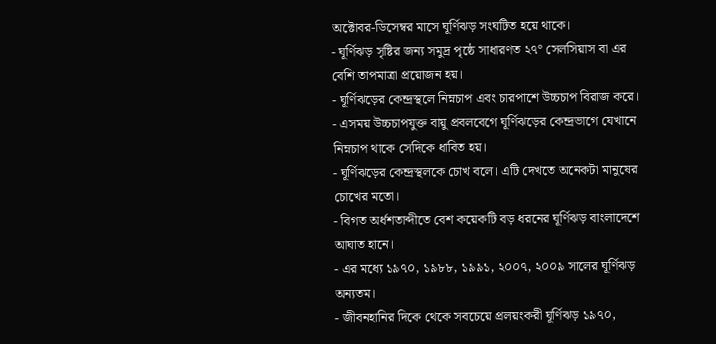অক্টোবর-ডিসেম্বর মাসে ঘূর্ণিঝড় সংঘটিত হয়ে থাকে।
- ঘূর্ণিঝড় সৃষ্টির জন্য সমুদ্র পৃষ্ঠে সাধারণত ২৭° সেলসিয়াস বা এর বেশি তাপমাত্রা প্রয়োজন হয়।
- ঘূর্ণিঝড়ের কেন্দ্রস্থলে নিম্নচাপ এবং চারপাশে উচ্চচাপ বিরাজ করে।
- এসময় উচ্চচাপযুক্ত বায়ু প্রবলবেগে ঘূর্ণিঝড়ের কেন্দ্রভাগে যেখানে নিম্নচাপ থাকে সেদিকে ধাবিত হয়।
- ঘূর্ণিঝড়ের কেন্দ্রস্থলকে চোখ বলে। এটি দেখতে অনেকটা মানুষের চোখের মতো।
- বিগত অর্ধশতাব্দীতে বেশ কয়েকটি বড় ধরনের ঘূর্ণিঝড় বাংলাদেশে আঘাত হানে।
- এর মধ্যে ১৯৭০, ১৯৮৮, ১৯৯১, ২০০৭, ২০০৯ সালের ঘূর্ণিঝড় অন্যতম।
- জীবনহানির দিকে থেকে সবচেয়ে প্রলয়ংকরী ঘূর্ণিঝড় ১৯৭০,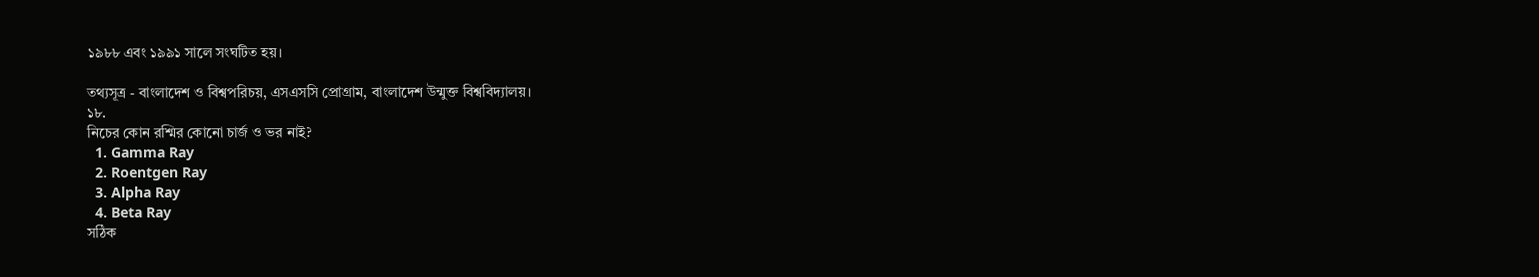১৯৮৮ এবং ১৯৯১ সালে সংঘটিত হয়।

তথ্যসূত্র - বাংলাদেশ ও বিশ্বপরিচয়, এসএসসি প্রোগ্রাম, বাংলাদেশ উন্মুক্ত বিশ্ববিদ্যালয়।
১৮.
নিচের কোন রশ্মির কোনো চার্জ ও ভর নাই?
  1. Gamma Ray
  2. Roentgen Ray
  3. Alpha Ray
  4. Beta Ray
সঠিক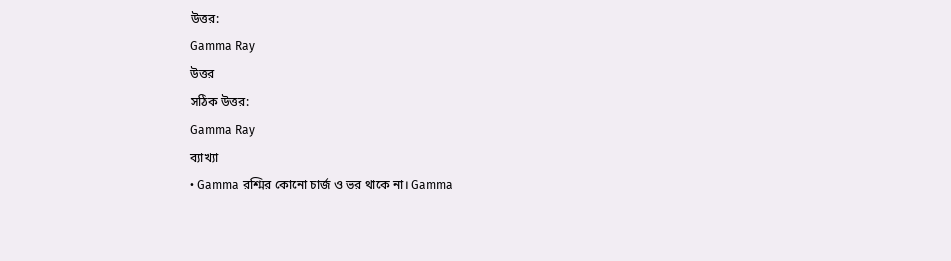উত্তর:
Gamma Ray
উত্তর
সঠিক উত্তর:
Gamma Ray
ব্যাখ্যা
• Gamma রশ্মির কোনো চার্জ ও ভর থাকে না। Gamma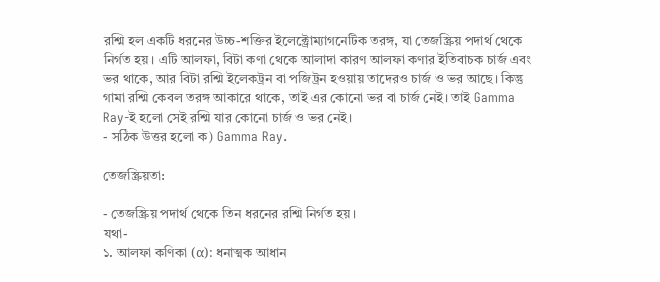রশ্মি হল একটি ধরনের উচ্চ-শক্তির ইলেক্ট্রোম্যাগনেটিক তরঙ্গ, যা তেজস্ক্রিয় পদার্থ থেকে নির্গত হয়। এটি আলফা, বিটা কণা থেকে আলাদা কারণ আলফা কণার ইতিবাচক চার্জ এবং ভর থাকে, আর বিটা রশ্মি ইলেকট্রন বা পজিট্রন হওয়ায় তাদেরও চার্জ ও ভর আছে। কিন্তু গামা রশ্মি কেবল তরঙ্গ আকারে থাকে, তাই এর কোনো ভর বা চার্জ নেই। তাই Gamma Ray-ই হলো সেই রশ্মি যার কোনো চার্জ ও ভর নেই।
- সঠিক উত্তর হলো ক) Gamma Ray.

তেজস্ক্রিয়তা:

- তেজস্ক্রিয় পদার্থ থেকে তিন ধরনের রশ্মি নির্গত হয়।
যথা-
১. আলফা কণিকা (α): ধনাত্মক আধান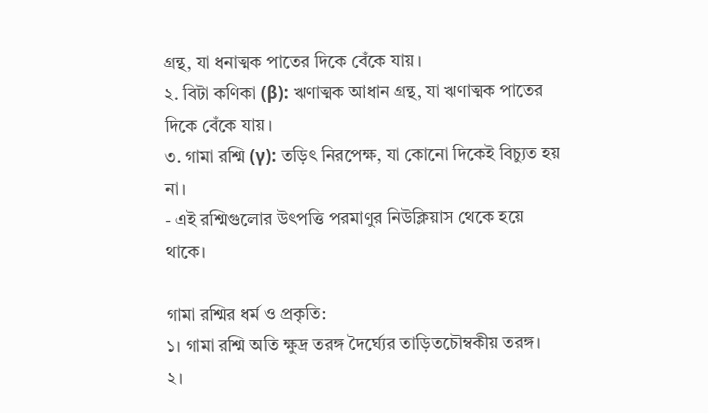গ্রন্থ, যা ধনাত্মক পাতের দিকে বেঁকে যায়।
২. বিটা কণিকা (β): ঋণাত্মক আধান গ্রন্থ, যা ঋণাত্মক পাতের দিকে বেঁকে যায়।
৩. গামা রশ্মি (γ): তড়িৎ নিরপেক্ষ, যা কোনো দিকেই বিচ্যুত হয় না।
- এই রশ্মিগুলোর উৎপত্তি পরমাণুর নিউক্লিয়াস থেকে হয়ে থাকে।

গামা রশ্মির ধর্ম ও প্রকৃতি:
১। গামা রশ্মি অতি ক্ষুদ্র তরঙ্গ দৈর্ঘ্যের তাড়িতচৌম্বকীয় তরঙ্গ।
২।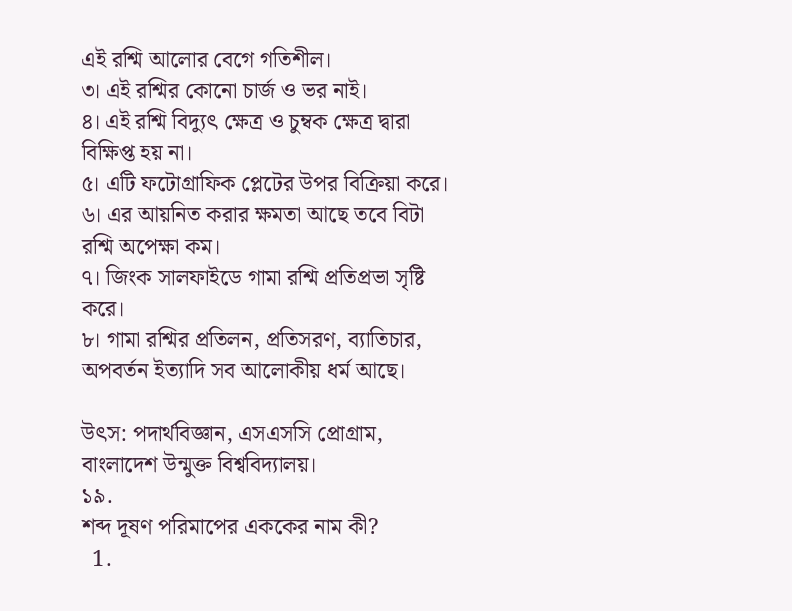এই রশ্মি আলোর বেগে গতিশীল।
৩। এই রশ্মির কোনো চার্জ ও ভর নাই।
৪। এই রশ্মি বিদ্যুৎ ক্ষেত্র ও চুম্বক ক্ষেত্র দ্বারা বিক্ষিপ্ত হয় না।
৫। এটি ফটোগ্রাফিক প্লেটের উপর বিক্রিয়া করে।
৬। এর আয়নিত করার ক্ষমতা আছে তবে বিটা রশ্মি অপেক্ষা কম।
৭। জিংক সালফাইডে গামা রশ্মি প্রতিপ্রভা সৃষ্টি করে।
৮। গামা রশ্মির প্রতিলন, প্রতিসরণ, ব্যাতিচার, অপবর্তন ইত্যাদি সব আলোকীয় ধর্ম আছে।

উৎস: পদার্থবিজ্ঞান, এসএসসি প্রোগ্রাম, বাংলাদেশ উন্মুক্ত বিশ্ববিদ্যালয়।
১৯.
শব্দ দূষণ পরিমাপের এককের নাম কী?
  1.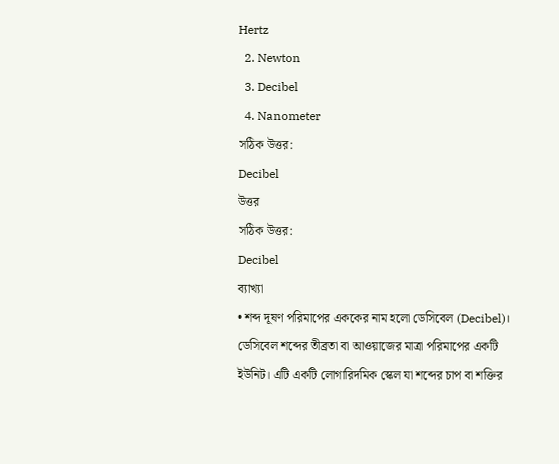Hertz
  2. Newton
  3. Decibel
  4. Nanometer
সঠিক উত্তর:
Decibel
উত্তর
সঠিক উত্তর:
Decibel
ব্যাখ্যা
• শব্দ দূষণ পরিমাপের এককের নাম হলো ডেসিবেল (Decibel)। ডেসিবেল শব্দের তীব্রতা বা আওয়াজের মাত্রা পরিমাপের একটি ইউনিট। এটি একটি লোগারিদমিক স্কেল যা শব্দের চাপ বা শক্তির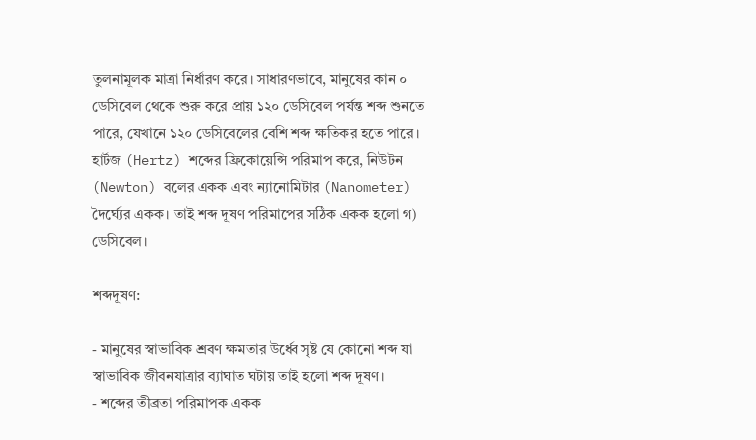তুলনামূলক মাত্রা নির্ধারণ করে। সাধারণভাবে, মানুষের কান ০ ডেসিবেল থেকে শুরু করে প্রায় ১২০ ডেসিবেল পর্যন্ত শব্দ শুনতে পারে, যেখানে ১২০ ডেসিবেলের বেশি শব্দ ক্ষতিকর হতে পারে। হার্টজ (Hertz) শব্দের ফ্রিকোয়েন্সি পরিমাপ করে, নিউটন (Newton) বলের একক এবং ন্যানোমিটার (Nanometer) দৈর্ঘ্যের একক। তাই শব্দ দূষণ পরিমাপের সঠিক একক হলো গ) ডেসিবেল।

শব্দদূষণ:

- মানুষের স্বাভাবিক শ্রবণ ক্ষমতার উর্ধ্বে সৃষ্ট যে কোনো শব্দ যা স্বাভাবিক জীবনযাত্রার ব্যাঘাত ঘটায় তাই হলো শব্দ দূষণ।
- শব্দের তীব্রতা পরিমাপক একক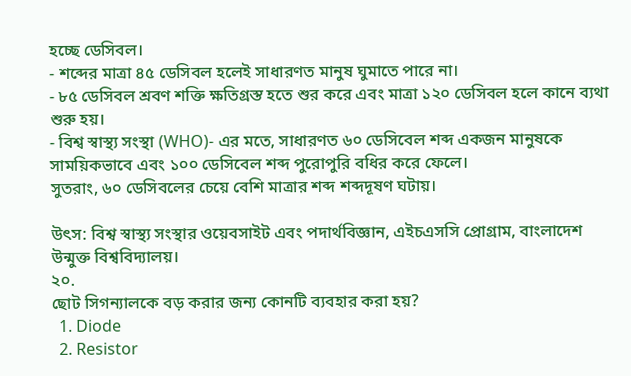হচ্ছে ডেসিবল।
- শব্দের মাত্রা ৪৫ ডেসিবল হলেই সাধারণত মানুষ ঘুমাতে পারে না।
- ৮৫ ডেসিবল শ্রবণ শক্তি ক্ষতিগ্রস্ত হতে শুর করে এবং মাত্রা ১২০ ডেসিবল হলে কানে ব্যথা শুরু হয়।
- বিশ্ব স্বাস্থ্য সংস্থা (WHO)- এর মতে, সাধারণত ৬০ ডেসিবেল শব্দ একজন মানুষকে সাময়িকভাবে এবং ১০০ ডেসিবেল শব্দ পুরোপুরি বধির করে ফেলে।
সুতরাং, ৬০ ডেসিবলের চেয়ে বেশি মাত্রার শব্দ শব্দদূষণ ঘটায়।

উৎস: বিশ্ব স্বাস্থ্য সংস্থার ওয়েবসাইট এবং পদার্থবিজ্ঞান, এইচএসসি প্রোগ্রাম, বাংলাদেশ উন্মুক্ত বিশ্ববিদ্যালয়।
২০.
ছোট সিগন্যালকে বড় করার জন্য কোনটি ব্যবহার করা হয়?
  1. Diode
  2. Resistor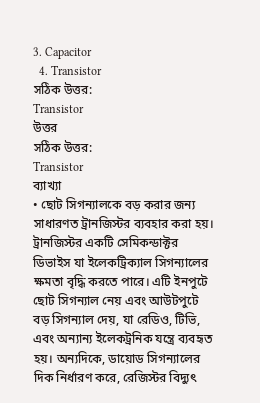3. Capacitor
  4. Transistor
সঠিক উত্তর:
Transistor
উত্তর
সঠিক উত্তর:
Transistor
ব্যাখ্যা
• ছোট সিগন্যালকে বড় করার জন্য সাধারণত ট্রানজিস্টর ব্যবহার করা হয়। ট্রানজিস্টর একটি সেমিকন্ডাক্টর ডিভাইস যা ইলেকট্রিক্যাল সিগন্যালের ক্ষমতা বৃদ্ধি করতে পারে। এটি ইনপুটে ছোট সিগন্যাল নেয় এবং আউটপুটে বড় সিগন্যাল দেয়, যা রেডিও, টিভি, এবং অন্যান্য ইলেকট্রনিক যন্ত্রে ব্যবহৃত হয়। অন্যদিকে, ডায়োড সিগন্যালের দিক নির্ধারণ করে, রেজিস্টর বিদ্যুৎ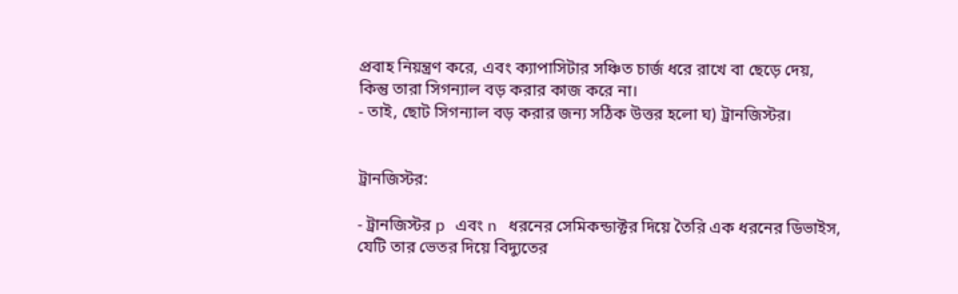প্রবাহ নিয়ন্ত্রণ করে, এবং ক্যাপাসিটার সঞ্চিত চার্জ ধরে রাখে বা ছেড়ে দেয়, কিন্তু তারা সিগন্যাল বড় করার কাজ করে না।
- তাই, ছোট সিগন্যাল বড় করার জন্য সঠিক উত্তর হলো ঘ) ট্রানজিস্টর।


ট্রানজিস্টর:

- ট্রানজিস্টর p এবং n ধরনের সেমিকন্ডাক্টর দিয়ে তৈরি এক ধরনের ডিভাইস, যেটি তার ভেতর দিয়ে বিদ্যুতের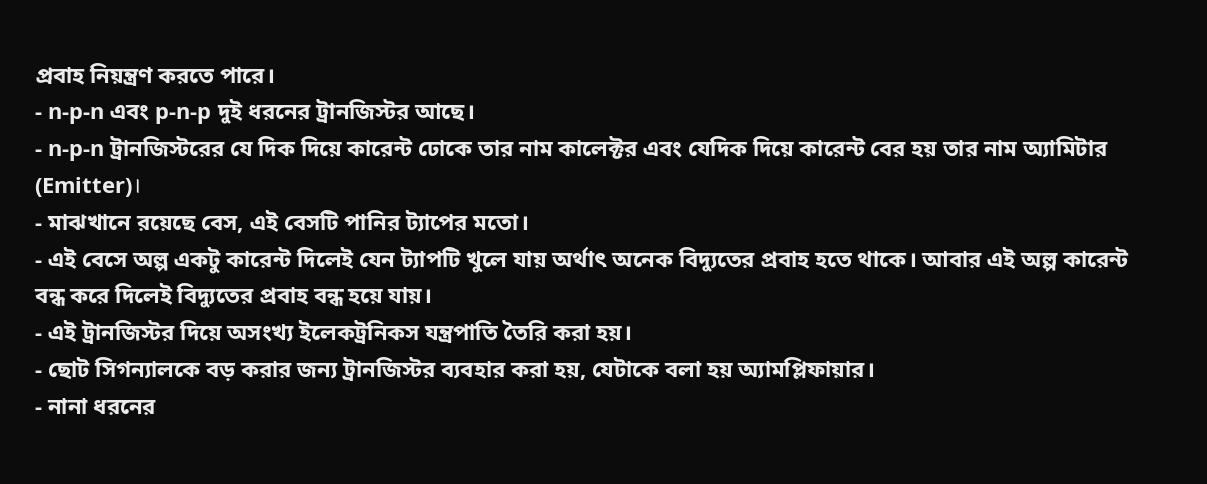প্রবাহ নিয়ন্ত্রণ করতে পারে।
- n-p-n এবং p-n-p দুই ধরনের ট্রানজিস্টর আছে।
- n-p-n ট্রানজিস্টরের যে দিক দিয়ে কারেন্ট ঢোকে তার নাম কালেক্টর এবং যেদিক দিয়ে কারেন্ট বের হয় তার নাম অ্যামিটার (Emitter)।
- মাঝখানে রয়েছে বেস, এই বেসটি পানির ট্যাপের মতো।
- এই বেসে অল্প একটু কারেন্ট দিলেই যেন ট্যাপটি খুলে যায় অর্থাৎ অনেক বিদ্যুতের প্রবাহ হতে থাকে। আবার এই অল্প কারেন্ট বন্ধ করে দিলেই বিদ্যুতের প্রবাহ বন্ধ হয়ে যায়।
- এই ট্রানজিস্টর দিয়ে অসংখ্য ইলেকট্রনিকস যন্ত্রপাতি তৈরি করা হয়।
- ছোট সিগন্যালকে বড় করার জন্য ট্রানজিস্টর ব্যবহার করা হয়, যেটাকে বলা হয় অ্যামপ্লিফায়ার।
- নানা ধরনের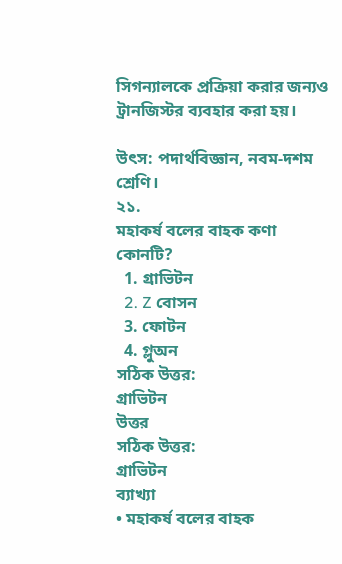সিগন্যালকে প্রক্রিয়া করার জন্যও ট্রানজিস্টর ব্যবহার করা হয়।

উৎস: পদার্থবিজ্ঞান, নবম-দশম শ্রেণি।
২১.
মহাকর্ষ বলের বাহক কণা কোনটি?
  1. গ্রাভিটন
  2. Z বোসন
  3. ফোটন
  4. গ্লুঅন
সঠিক উত্তর:
গ্রাভিটন
উত্তর
সঠিক উত্তর:
গ্রাভিটন
ব্যাখ্যা
• মহাকর্ষ বলের বাহক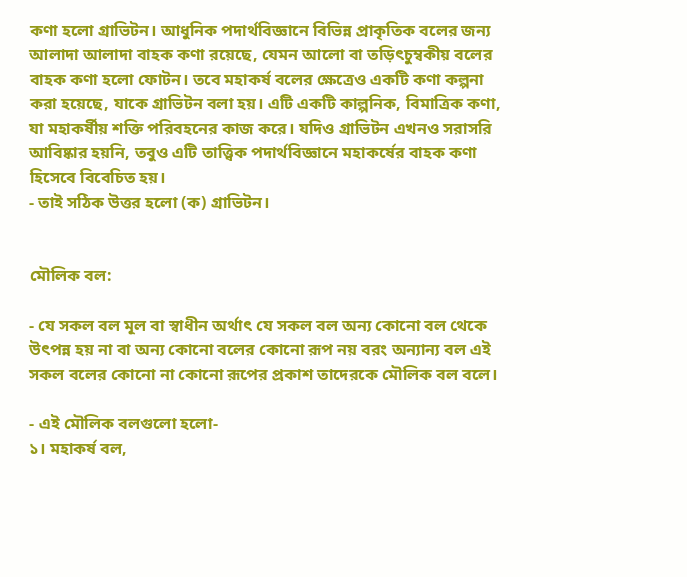কণা হলো গ্রাভিটন। আধুনিক পদার্থবিজ্ঞানে বিভিন্ন প্রাকৃতিক বলের জন্য আলাদা আলাদা বাহক কণা রয়েছে, যেমন আলো বা তড়িৎচুম্বকীয় বলের বাহক কণা হলো ফোটন। তবে মহাকর্ষ বলের ক্ষেত্রেও একটি কণা কল্পনা করা হয়েছে, যাকে গ্রাভিটন বলা হয়। এটি একটি কাল্পনিক, বিমাত্রিক কণা, যা মহাকর্ষীয় শক্তি পরিবহনের কাজ করে। যদিও গ্রাভিটন এখনও সরাসরি আবিষ্কার হয়নি, তবুও এটি তাত্ত্বিক পদার্থবিজ্ঞানে মহাকর্ষের বাহক কণা হিসেবে বিবেচিত হয়।
- তাই সঠিক উত্তর হলো (ক) গ্রাভিটন।


মৌলিক বল:

- যে সকল বল মূল বা স্বাধীন অর্থাৎ যে সকল বল অন্য কোনো বল থেকে উৎপন্ন হয় না বা অন্য কোনো বলের কোনো রূপ নয় বরং অন্যান্য বল এই সকল বলের কোনো না কোনো রূপের প্রকাশ তাদেরকে মৌলিক বল বলে।

- এই মৌলিক বলগুলো হলো-
১। মহাকর্ষ বল,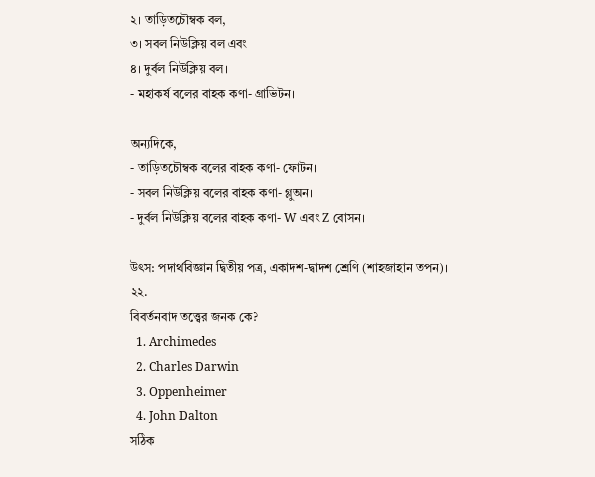২। তাড়িতচৌম্বক বল,
৩। সবল নিউক্লিয় বল এবং
৪। দুর্বল নিউক্লিয় বল।
- মহাকর্ষ বলের বাহক কণা- গ্রাভিটন।

অন্যদিকে,
- তাড়িতচৌম্বক বলের বাহক কণা- ফোটন।
- সবল নিউক্লিয় বলের বাহক কণা- গ্লুঅন।
- দুর্বল নিউক্লিয় বলের বাহক কণা- W এবং Z বোসন।

উৎস: পদার্থবিজ্ঞান দ্বিতীয় পত্র, একাদশ-দ্বাদশ শ্রেণি (শাহজাহান তপন)।
২২.
বিবর্তনবাদ তত্ত্বের জনক কে?
  1. Archimedes
  2. Charles Darwin
  3. Oppenheimer
  4. John Dalton
সঠিক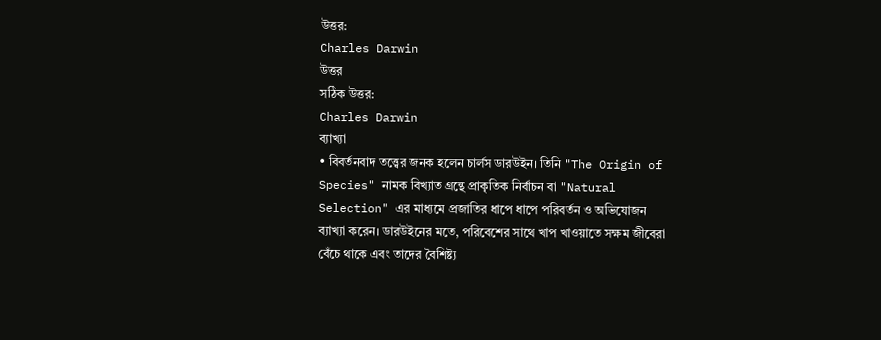উত্তর:
Charles Darwin
উত্তর
সঠিক উত্তর:
Charles Darwin
ব্যাখ্যা
• বিবর্তনবাদ তত্ত্বের জনক হলেন চার্লস ডারউইন। তিনি "The Origin of Species" নামক বিখ্যাত গ্রন্থে প্রাকৃতিক নির্বাচন বা "Natural Selection" এর মাধ্যমে প্রজাতির ধাপে ধাপে পরিবর্তন ও অভিযোজন ব্যাখ্যা করেন। ডারউইনের মতে, পরিবেশের সাথে খাপ খাওয়াতে সক্ষম জীবেরা বেঁচে থাকে এবং তাদের বৈশিষ্ট্য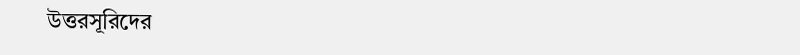উত্তরসূরিদের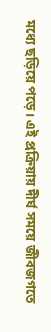মধ্যে ছড়িয়ে পড়ে। এই প্রক্রিয়ায় দীর্ঘ সময়ে জীবজগতে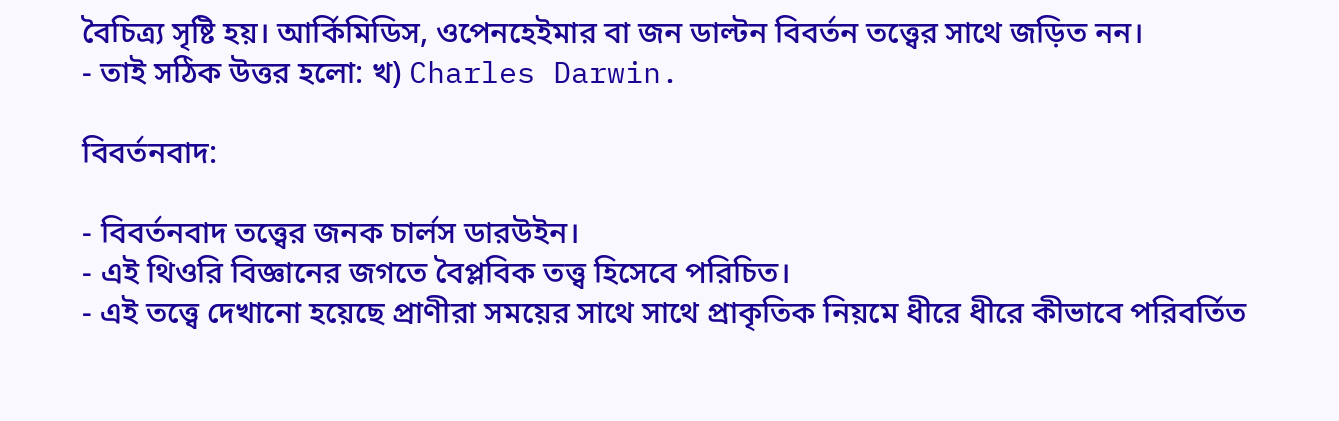বৈচিত্র্য সৃষ্টি হয়। আর্কিমিডিস, ওপেনহেইমার বা জন ডাল্টন বিবর্তন তত্ত্বের সাথে জড়িত নন।
- তাই সঠিক উত্তর হলো: খ) Charles Darwin.

বিবর্তনবাদ:

- বিবর্তনবাদ তত্ত্বের জনক চার্লস ডারউইন।
- এই থিওরি বিজ্ঞানের জগতে বৈপ্লবিক তত্ত্ব হিসেবে পরিচিত।
- এই তত্ত্বে দেখানো হয়েছে প্রাণীরা সময়ের সাথে সাথে প্রাকৃতিক নিয়মে ধীরে ধীরে কীভাবে পরিবর্তিত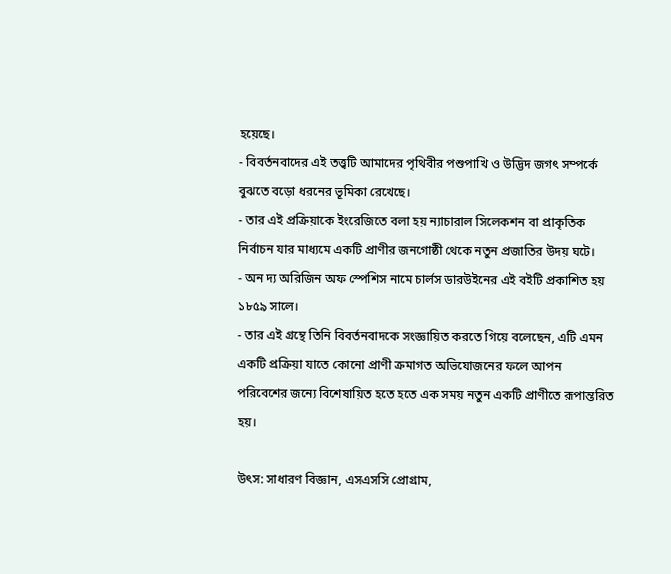হয়েছে।
- বিবর্তনবাদের এই তত্ত্বটি আমাদের পৃথিবীর পশুপাখি ও উদ্ভিদ জগৎ সম্পর্কে বুঝতে বড়ো ধরনের ভূমিকা রেখেছে।
- তার এই প্রক্রিয়াকে ইংরেজিতে বলা হয় ন্যাচারাল সিলেকশন বা প্রাকৃতিক নির্বাচন যার মাধ্যমে একটি প্রাণীর জনগোষ্ঠী থেকে নতুন প্রজাতির উদয় ঘটে।
- অন দ্য অরিজিন অফ স্পেশিস নামে চার্লস ডারউইনের এই বইটি প্রকাশিত হয় ১৮৫৯ সালে।
- তার এই গ্রন্থে তিনি বিবর্তনবাদকে সংজ্ঞায়িত করতে গিয়ে বলেছেন, এটি এমন একটি প্রক্রিয়া যাতে কোনো প্রাণী ক্রমাগত অভিযোজনের ফলে আপন পরিবেশের জন্যে বিশেষায়িত হতে হতে এক সময় নতুন একটি প্রাণীতে রূপান্তরিত হয়।

উৎস: সাধারণ বিজ্ঞান, এসএসসি প্রোগ্রাম,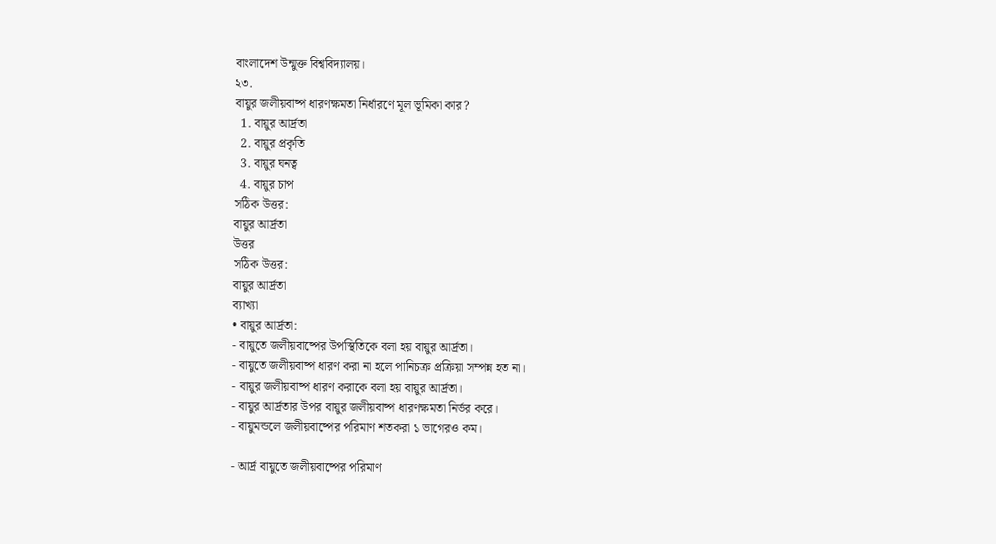বাংলাদেশ উন্মুক্ত বিশ্ববিদ্যালয়।
২৩.
বায়ুর জলীয়বাষ্প ধারণক্ষমতা নির্ধারণে মূল ভূমিকা কার?
  1. বায়ুর আর্দ্রতা
  2. বায়ুর প্রকৃতি
  3. বায়ুর ঘনত্ব
  4. বায়ুর চাপ
সঠিক উত্তর:
বায়ুর আর্দ্রতা
উত্তর
সঠিক উত্তর:
বায়ুর আর্দ্রতা
ব্যাখ্যা
• বায়ুর আর্দ্রতা:
- বায়ুতে জলীয়বাষ্পের উপস্থিতিকে বলা হয় বায়ুর আর্দ্রতা।
- বায়ুতে জলীয়বাষ্প ধারণ করা না হলে পানিচক্র প্রক্রিয়া সম্পন্ন হত না।
- বায়ুর জলীয়বাষ্প ধারণ করাকে বলা হয় বায়ুর আর্দ্রতা।
- বায়ুর আর্দ্রতার উপর বায়ুর জলীয়বাষ্প ধারণক্ষমতা নির্ভর করে।
- বায়ুমন্ডলে জলীয়বাষ্পের পরিমাণ শতকরা ১ ভাগেরও কম।

- আর্দ্র বায়ুতে জলীয়বাষ্পের পরিমাণ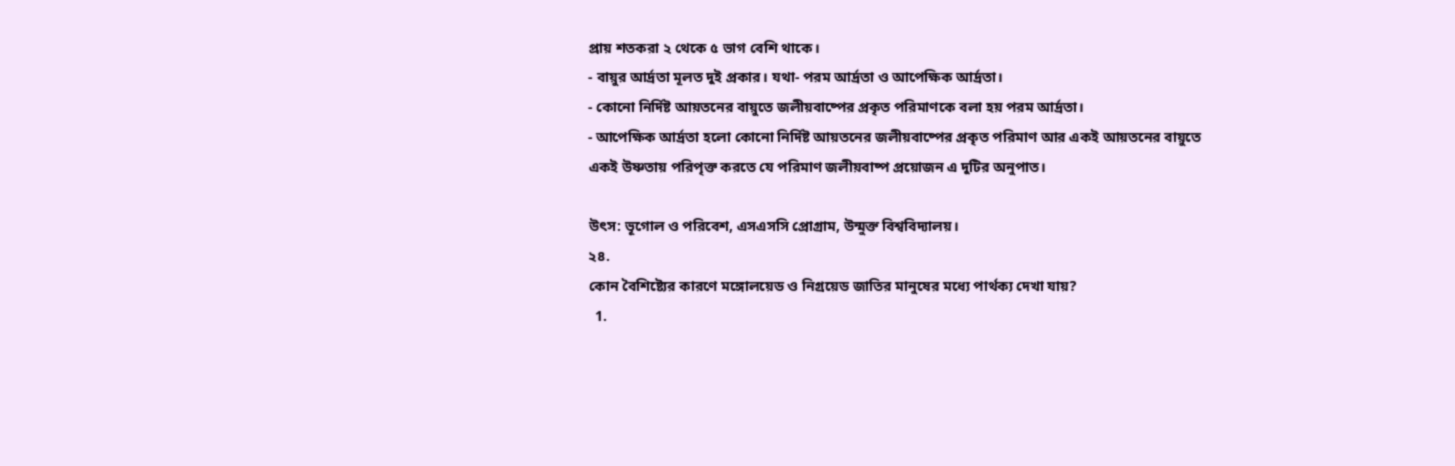প্রায় শতকরা ২ থেকে ৫ ভাগ বেশি থাকে।
- বায়ুর আর্দ্রতা মূলত দুই প্রকার। যথা- পরম আর্দ্রতা ও আপেক্ষিক আর্দ্রতা।
- কোনো নির্দিষ্ট আয়তনের বায়ুতে জলীয়বাষ্পের প্রকৃত পরিমাণকে বলা হয় পরম আর্দ্রতা।
- আপেক্ষিক আর্দ্রতা হলো কোনো নির্দিষ্ট আয়তনের জলীয়বাষ্পের প্রকৃত পরিমাণ আর একই আয়তনের বায়ুতে একই উষ্ণতায় পরিপৃক্ত করতে যে পরিমাণ জলীয়বাষ্প প্রয়োজন এ দুটির অনুপাত।

উৎস: ভূগোল ও পরিবেশ, এসএসসি প্রোগ্রাম, উন্মুক্ত বিশ্ববিদ্যালয়।
২৪.
কোন বৈশিষ্ট্যের কারণে মঙ্গোলয়েড ও নিগ্রয়েড জাতির মানুষের মধ্যে পার্থক্য দেখা যায়?
  1.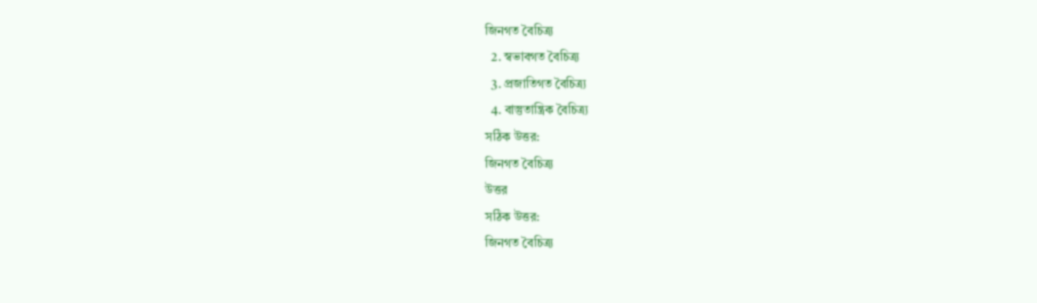জিনগত বৈচিত্র্য
  2. স্বভাবগত বৈচিত্র্য
  3. প্রজাতিগত বৈচিত্র্য
  4. বাস্তুতান্ত্রিক বৈচিত্র্য
সঠিক উত্তর:
জিনগত বৈচিত্র্য
উত্তর
সঠিক উত্তর:
জিনগত বৈচিত্র্য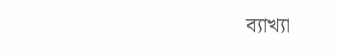ব্যাখ্যা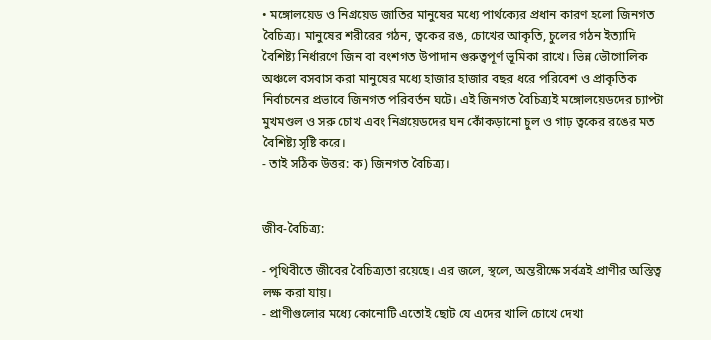• মঙ্গোলয়েড ও নিগ্রয়েড জাতির মানুষের মধ্যে পার্থক্যের প্রধান কারণ হলো জিনগত বৈচিত্র্য। মানুষের শরীরের গঠন, ত্বকের রঙ, চোখের আকৃতি, চুলের গঠন ইত্যাদি বৈশিষ্ট্য নির্ধারণে জিন বা বংশগত উপাদান গুরুত্বপূর্ণ ভূমিকা রাখে। ভিন্ন ভৌগোলিক অঞ্চলে বসবাস করা মানুষের মধ্যে হাজার হাজার বছর ধরে পরিবেশ ও প্রাকৃতিক নির্বাচনের প্রভাবে জিনগত পরিবর্তন ঘটে। এই জিনগত বৈচিত্র্যই মঙ্গোলয়েডদের চ্যাপ্টা মুখমণ্ডল ও সরু চোখ এবং নিগ্রয়েডদের ঘন কোঁকড়ানো চুল ও গাঢ় ত্বকের রঙের মত বৈশিষ্ট্য সৃষ্টি করে।
- তাই সঠিক উত্তর: ক) জিনগত বৈচিত্র্য।


জীব-বৈচিত্র্য:

- পৃথিবীতে জীবের বৈচিত্র্যতা রয়েছে। এর জলে, স্থলে, অন্তরীক্ষে সর্বত্রই প্রাণীর অস্তিত্ব লক্ষ করা যায়।
- প্রাণীগুলোর মধ্যে কোনোটি এতোই ছোট যে এদের খালি চোখে দেখা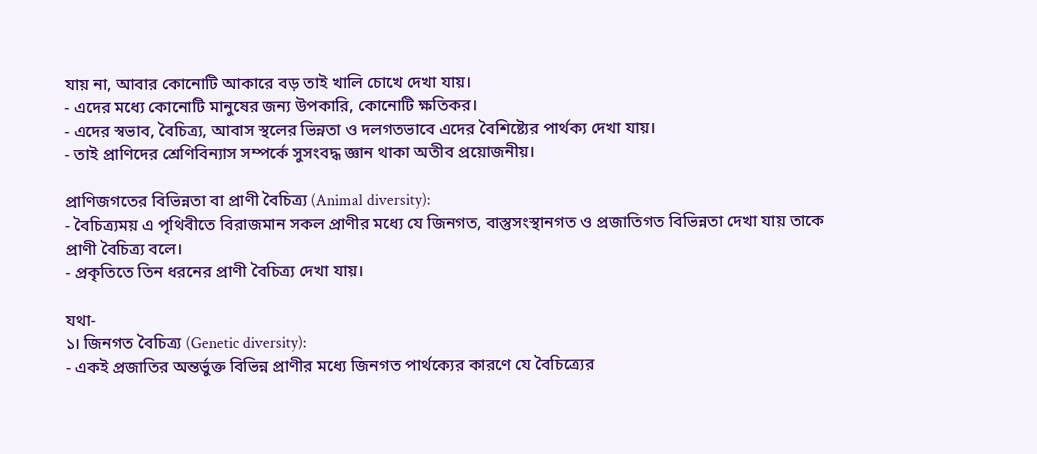যায় না, আবার কোনোটি আকারে বড় তাই খালি চোখে দেখা যায়।
- এদের মধ্যে কোনোটি মানুষের জন্য উপকারি, কোনোটি ক্ষতিকর।
- এদের স্বভাব, বৈচিত্র্য, আবাস স্থলের ভিন্নতা ও দলগতভাবে এদের বৈশিষ্ট্যের পার্থক্য দেখা যায়।
- তাই প্রাণিদের শ্রেণিবিন্যাস সম্পর্কে সুসংবদ্ধ জ্ঞান থাকা অতীব প্রয়োজনীয়।

প্রাণিজগতের বিভিন্নতা বা প্রাণী বৈচিত্র্য (Animal diversity):
- বৈচিত্র্যময় এ পৃথিবীতে বিরাজমান সকল প্রাণীর মধ্যে যে জিনগত, বাস্তুসংস্থানগত ও প্রজাতিগত বিভিন্নতা দেখা যায় তাকে প্রাণী বৈচিত্র্য বলে।
- প্রকৃতিতে তিন ধরনের প্রাণী বৈচিত্র্য দেখা যায়।

যথা-
১। জিনগত বৈচিত্র্য (Genetic diversity):
- একই প্রজাতির অন্তর্ভুক্ত বিভিন্ন প্রাণীর মধ্যে জিনগত পার্থক্যের কারণে যে বৈচিত্র্যের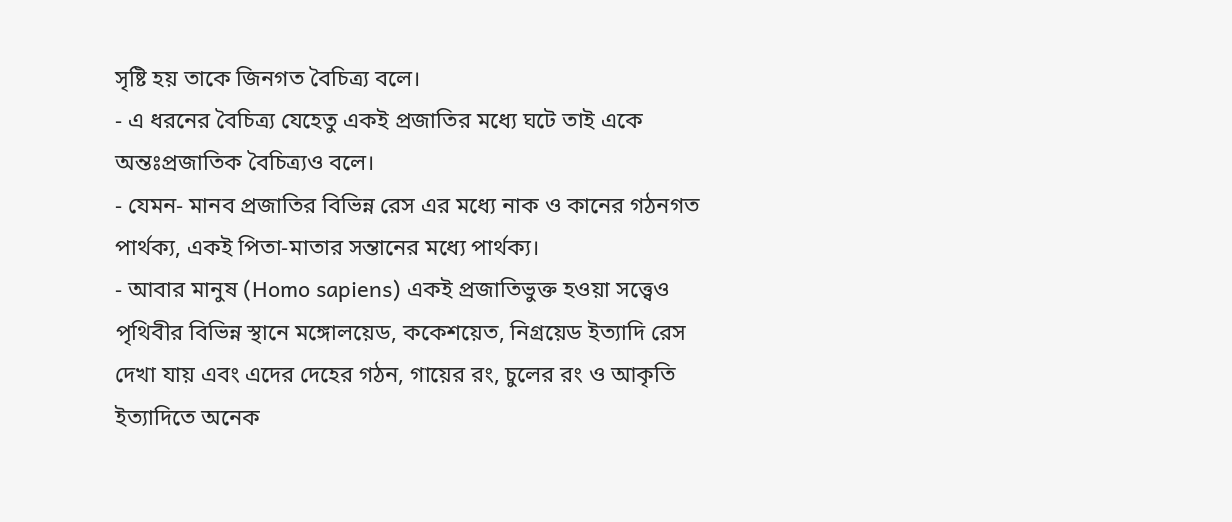সৃষ্টি হয় তাকে জিনগত বৈচিত্র্য বলে।
- এ ধরনের বৈচিত্র্য যেহেতু একই প্রজাতির মধ্যে ঘটে তাই একে অন্তঃপ্রজাতিক বৈচিত্র্যও বলে।
- যেমন- মানব প্রজাতির বিভিন্ন রেস এর মধ্যে নাক ও কানের গঠনগত পার্থক্য, একই পিতা-মাতার সন্তানের মধ্যে পার্থক্য।
- আবার মানুষ (Homo sapiens) একই প্রজাতিভুক্ত হওয়া সত্ত্বেও পৃথিবীর বিভিন্ন স্থানে মঙ্গোলয়েড, ককেশয়েত, নিগ্রয়েড ইত্যাদি রেস দেখা যায় এবং এদের দেহের গঠন, গায়ের রং, চুলের রং ও আকৃতি ইত্যাদিতে অনেক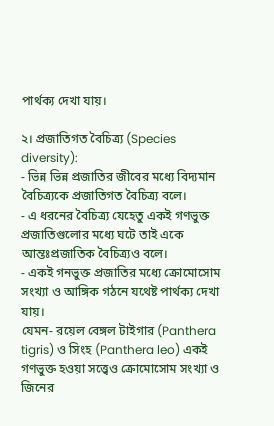পার্থক্য দেখা যায়।

২। প্রজাতিগত বৈচিত্র্য (Species diversity):
- ভিন্ন ভিন্ন প্রজাতির জীবের মধ্যে বিদ্যমান বৈচিত্র্যকে প্রজাতিগত বৈচিত্র্য বলে।
- এ ধরনের বৈচিত্র্য যেহেতু একই গণভুক্ত প্রজাতিগুলোর মধ্যে ঘটে তাই একে আন্তঃপ্রজাতিক বৈচিত্র্যও বলে।
- একই গনভুক্ত প্রজাতির মধ্যে ক্রোমোসোম সংখ্যা ও আঙ্গিক গঠনে যথেষ্ট পার্থক্য দেখা যায়।
যেমন- রয়েল বেঙ্গল টাইগার (Panthera tigris) ও সিংহ (Panthera leo) একই গণভুক্ত হওয়া সত্ত্বেও ক্রোমোসোম সংখ্যা ও জিনের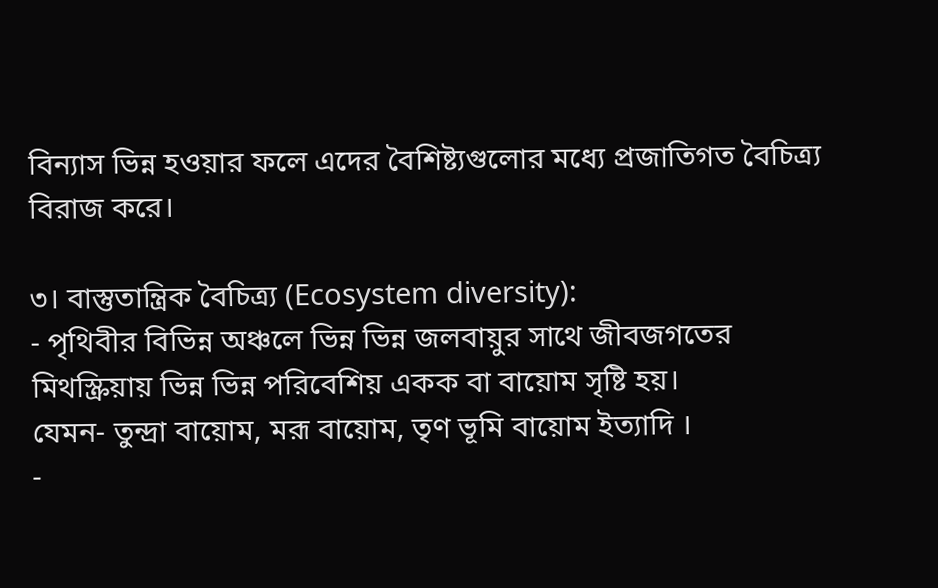বিন্যাস ভিন্ন হওয়ার ফলে এদের বৈশিষ্ট্যগুলোর মধ্যে প্রজাতিগত বৈচিত্র্য বিরাজ করে।

৩। বাস্তুতান্ত্রিক বৈচিত্র্য (Ecosystem diversity):
- পৃথিবীর বিভিন্ন অঞ্চলে ভিন্ন ভিন্ন জলবায়ুর সাথে জীবজগতের মিথস্ক্রিয়ায় ভিন্ন ভিন্ন পরিবেশিয় একক বা বায়োম সৃষ্টি হয়।
যেমন- তুন্দ্রা বায়োম, মরূ বায়োম, তৃণ ভূমি বায়োম ইত্যাদি ।
-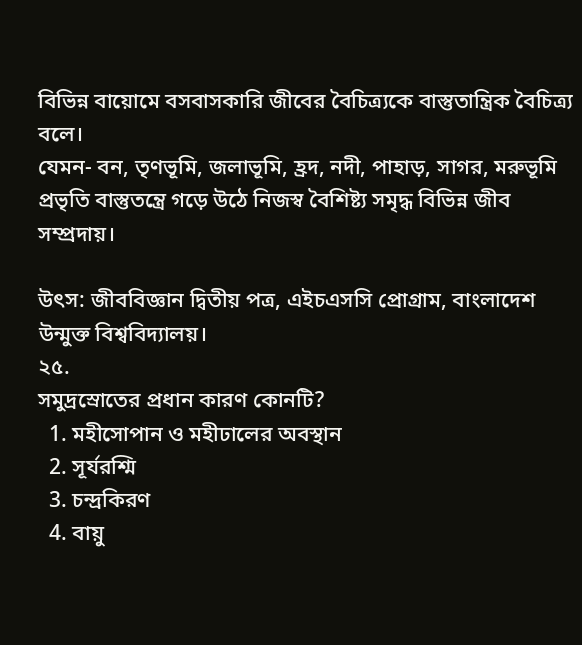বিভিন্ন বায়োমে বসবাসকারি জীবের বৈচিত্র্যকে বাস্তুতান্ত্রিক বৈচিত্র্য বলে।
যেমন- বন, তৃণভূমি, জলাভূমি, হ্রদ, নদী, পাহাড়, সাগর, মরুভূমি প্রভৃতি বাস্তুতন্ত্রে গড়ে উঠে নিজস্ব বৈশিষ্ট্য সমৃদ্ধ বিভিন্ন জীব সম্প্রদায়।

উৎস: জীববিজ্ঞান দ্বিতীয় পত্র, এইচএসসি প্রোগ্রাম, বাংলাদেশ উন্মুক্ত বিশ্ববিদ্যালয়।
২৫.
সমুদ্রস্রোতের প্রধান কারণ কোনটি?
  1. মহীসোপান ও মহীঢালের অবস্থান
  2. সূর্যরশ্মি
  3. চন্দ্রকিরণ
  4. বায়ু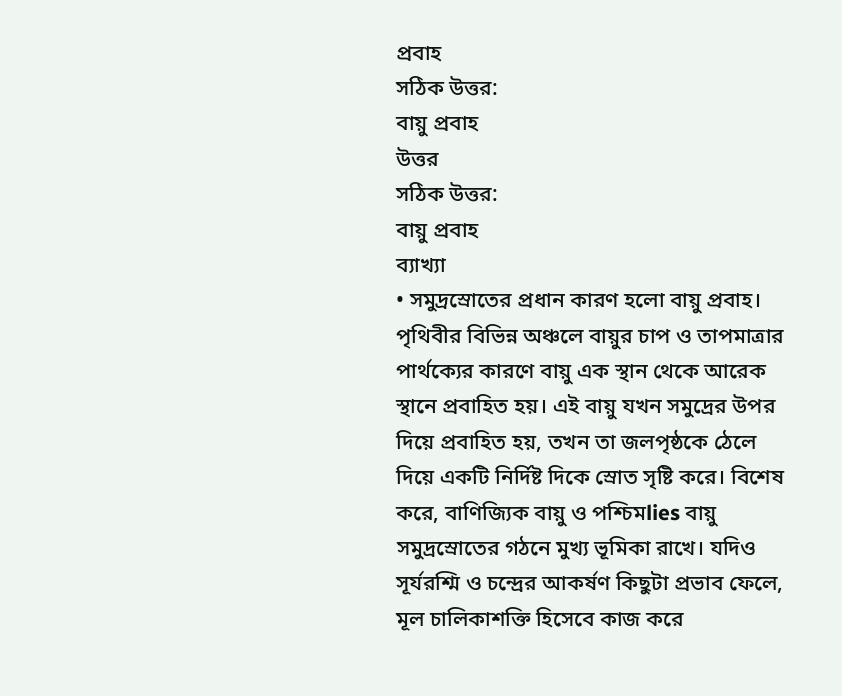প্রবাহ
সঠিক উত্তর:
বায়ু প্রবাহ
উত্তর
সঠিক উত্তর:
বায়ু প্রবাহ
ব্যাখ্যা
• সমুদ্রস্রোতের প্রধান কারণ হলো বায়ু প্রবাহ। পৃথিবীর বিভিন্ন অঞ্চলে বায়ুর চাপ ও তাপমাত্রার পার্থক্যের কারণে বায়ু এক স্থান থেকে আরেক স্থানে প্রবাহিত হয়। এই বায়ু যখন সমুদ্রের উপর দিয়ে প্রবাহিত হয়, তখন তা জলপৃষ্ঠকে ঠেলে দিয়ে একটি নির্দিষ্ট দিকে স্রোত সৃষ্টি করে। বিশেষ করে, বাণিজ্যিক বায়ু ও পশ্চিমlies বায়ু সমুদ্রস্রোতের গঠনে মুখ্য ভূমিকা রাখে। যদিও সূর্যরশ্মি ও চন্দ্রের আকর্ষণ কিছুটা প্রভাব ফেলে, মূল চালিকাশক্তি হিসেবে কাজ করে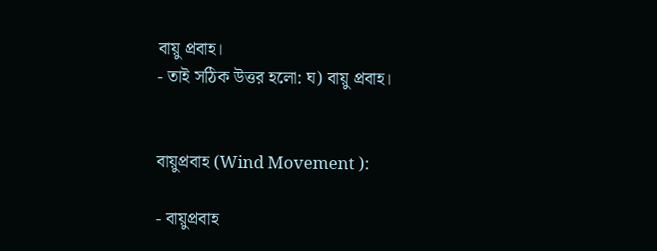বায়ু প্রবাহ।
- তাই সঠিক উত্তর হলো: ঘ) বায়ু প্রবাহ।


বায়ুপ্রবাহ (Wind Movement ):

- বায়ুপ্রবাহ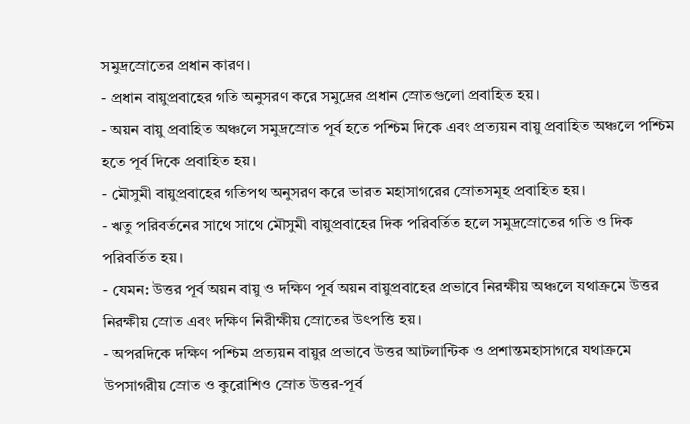সমুদ্রস্রোতের প্রধান কারণ।
- প্রধান বায়ুপ্রবাহের গতি অনুসরণ করে সমুদ্রের প্রধান স্রোতগুলো প্রবাহিত হয়।
- অয়ন বায়ু প্রবাহিত অঞ্চলে সমুদ্রস্রোত পূর্ব হতে পশ্চিম দিকে এবং প্রত্যয়ন বায়ু প্রবাহিত অঞ্চলে পশ্চিম হতে পূর্ব দিকে প্রবাহিত হয়।
- মৌসুমী বায়ুপ্রবাহের গতিপথ অনুসরণ করে ভারত মহাসাগরের স্রোতসমূহ প্রবাহিত হয়।
- ঋতু পরিবর্তনের সাথে সাথে মৌসুমী বায়ুপ্রবাহের দিক পরিবর্তিত হলে সমুদ্রস্রোতের গতি ও দিক পরিবর্তিত হয়।
- যেমন: উত্তর পূর্ব অয়ন বায়ু ও দক্ষিণ পূর্ব অয়ন বায়ুপ্রবাহের প্রভাবে নিরক্ষীয় অঞ্চলে যথাক্রমে উত্তর নিরক্ষীয় স্রোত এবং দক্ষিণ নিরীক্ষীয় স্রোতের উৎপত্তি হয়।
- অপরদিকে দক্ষিণ পশ্চিম প্রত্যয়ন বায়ুর প্রভাবে উত্তর আটলান্টিক ও প্রশান্তমহাসাগরে যথাক্রমে উপসাগরীয় স্রোত ও কুরোশিও স্রোত উত্তর-পূর্ব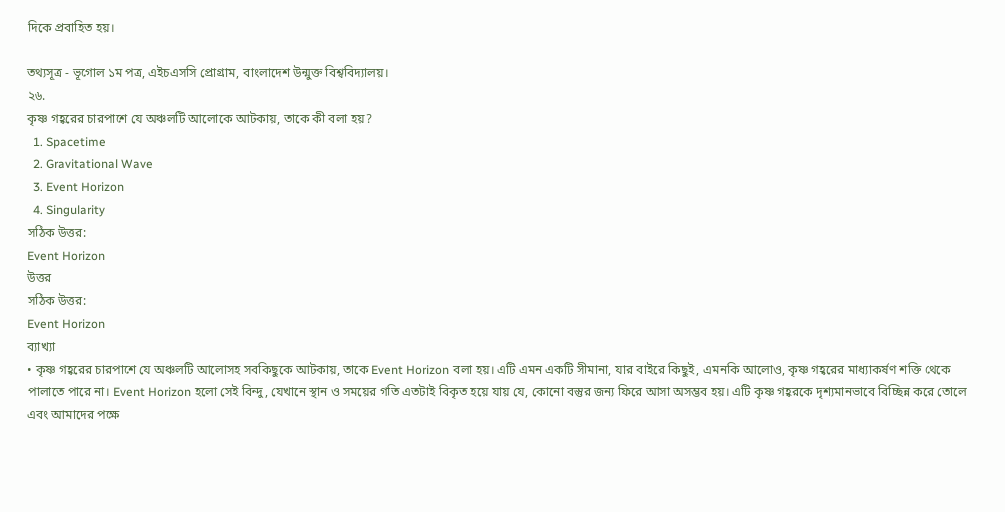দিকে প্রবাহিত হয়।

তথ্যসূত্র - ভূগোল ১ম পত্র, এইচএসসি প্রোগ্রাম, বাংলাদেশ উন্মুক্ত বিশ্ববিদ্যালয়।
২৬.
কৃষ্ণ গহ্বরের চারপাশে যে অঞ্চলটি আলোকে আটকায়, তাকে কী বলা হয়?
  1. Spacetime
  2. Gravitational Wave
  3. Event Horizon
  4. Singularity
সঠিক উত্তর:
Event Horizon
উত্তর
সঠিক উত্তর:
Event Horizon
ব্যাখ্যা
• কৃষ্ণ গহ্বরের চারপাশে যে অঞ্চলটি আলোসহ সবকিছুকে আটকায়, তাকে Event Horizon বলা হয়। এটি এমন একটি সীমানা, যার বাইরে কিছুই, এমনকি আলোও, কৃষ্ণ গহ্বরের মাধ্যাকর্ষণ শক্তি থেকে পালাতে পারে না। Event Horizon হলো সেই বিন্দু, যেখানে স্থান ও সময়ের গতি এতটাই বিকৃত হয়ে যায় যে, কোনো বস্তুর জন্য ফিরে আসা অসম্ভব হয়। এটি কৃষ্ণ গহ্বরকে দৃশ্যমানভাবে বিচ্ছিন্ন করে তোলে এবং আমাদের পক্ষে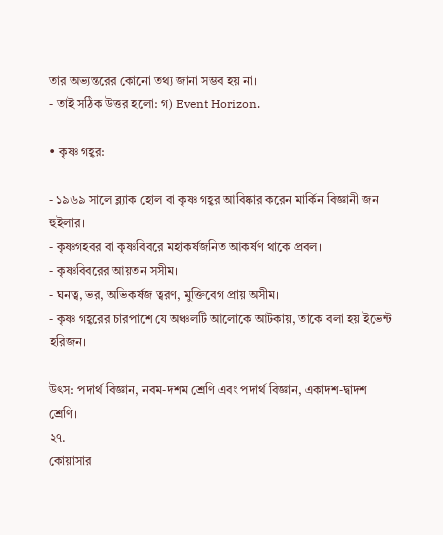তার অভ্যন্তরের কোনো তথ্য জানা সম্ভব হয় না।
- তাই সঠিক উত্তর হলো: গ) Event Horizon.

• কৃষ্ণ গহ্বর:

- ১৯৬৯ সালে ব্ল্যাক হোল বা কৃষ্ণ গহ্বর আবিষ্কার করেন মার্কিন বিজ্ঞানী জন হুইলার।
- কৃষ্ণগহবর বা কৃষ্ণবিবরে মহাকর্ষজনিত আকর্ষণ থাকে প্রবল।
- কৃষ্ণবিবরের আয়তন সসীম।
- ঘনত্ব, ভর, অভিকর্ষজ ত্বরণ, মুক্তিবেগ প্রায় অসীম।
- কৃষ্ণ গহ্বরের চারপাশে যে অঞ্চলটি আলোকে আটকায়, তাকে বলা হয় ইভেন্ট হরিজন।

উৎস: পদার্থ বিজ্ঞান, নবম-দশম শ্রেণি এবং পদার্থ বিজ্ঞান, একাদশ-দ্বাদশ শ্রেণি।
২৭.
কোয়াসার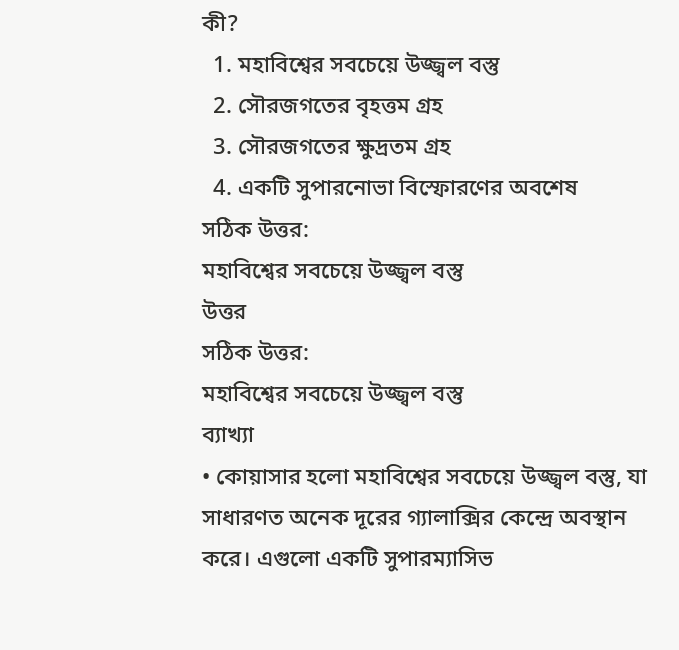কী?
  1. মহাবিশ্বের সবচেয়ে উজ্জ্বল বস্তু
  2. সৌরজগতের বৃহত্তম গ্রহ
  3. সৌরজগতের ক্ষুদ্রতম গ্রহ
  4. একটি সুপারনোভা বিস্ফোরণের অবশেষ
সঠিক উত্তর:
মহাবিশ্বের সবচেয়ে উজ্জ্বল বস্তু
উত্তর
সঠিক উত্তর:
মহাবিশ্বের সবচেয়ে উজ্জ্বল বস্তু
ব্যাখ্যা
• কোয়াসার হলো মহাবিশ্বের সবচেয়ে উজ্জ্বল বস্তু, যা সাধারণত অনেক দূরের গ্যালাক্সির কেন্দ্রে অবস্থান করে। এগুলো একটি সুপারম্যাসিভ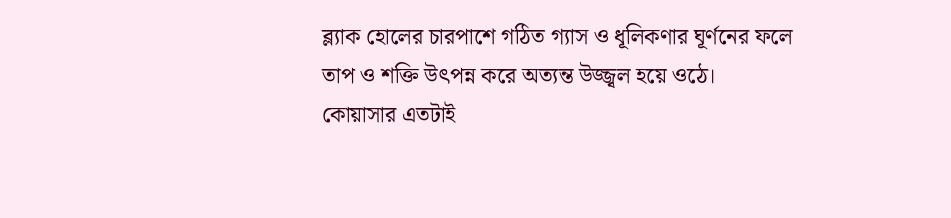ব্ল্যাক হোলের চারপাশে গঠিত গ্যাস ও ধূলিকণার ঘূর্ণনের ফলে তাপ ও শক্তি উৎপন্ন করে অত্যন্ত উজ্জ্বল হয়ে ওঠে। কোয়াসার এতটাই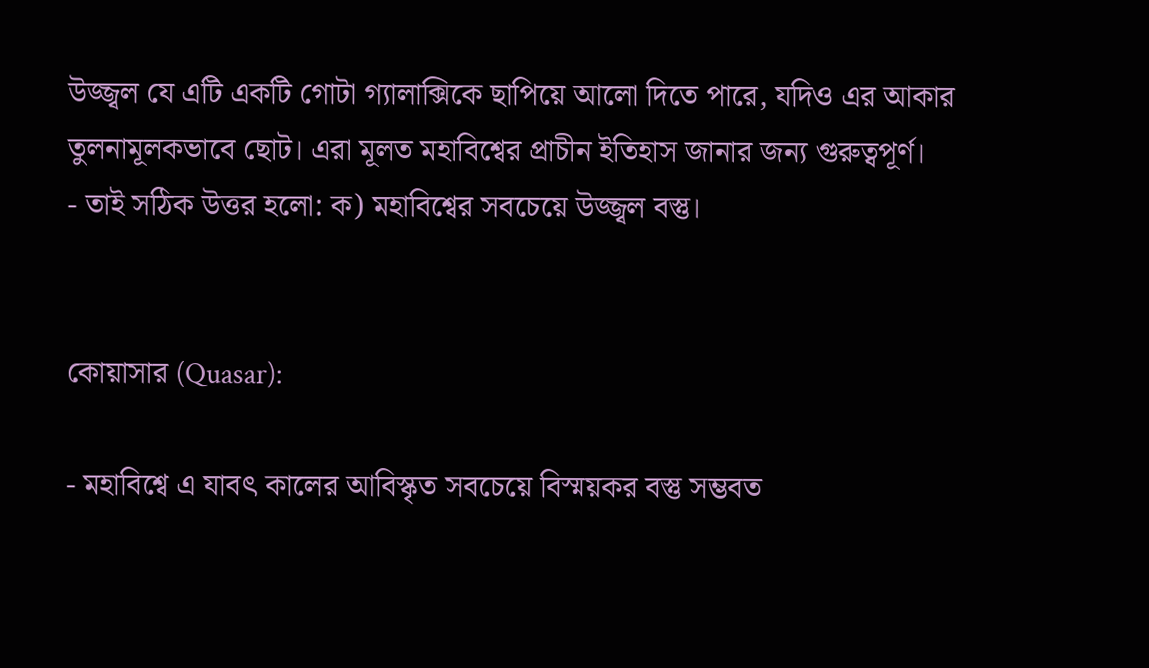উজ্জ্বল যে এটি একটি গোটা গ্যালাক্সিকে ছাপিয়ে আলো দিতে পারে, যদিও এর আকার তুলনামূলকভাবে ছোট। এরা মূলত মহাবিশ্বের প্রাচীন ইতিহাস জানার জন্য গুরুত্বপূর্ণ।
- তাই সঠিক উত্তর হলো: ক) মহাবিশ্বের সবচেয়ে উজ্জ্বল বস্তু।


কোয়াসার (Quasar):

- মহাবিশ্বে এ যাবৎ কালের আবিস্কৃত সবচেয়ে বিস্ময়কর বস্তু সম্ভবত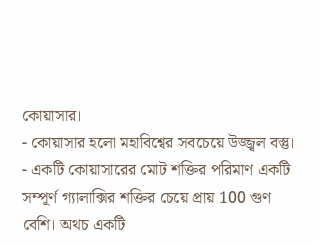কোয়াসার।
- কোয়াসার হলো মহাবিশ্বের সবচেয়ে উজ্জ্বল বস্তু।
- একটি কোয়াসারের মোট শক্তির পরিমাণ একটি সম্পূর্ণ গ্যালাক্সির শক্তির চেয়ে প্রায় 100 গুণ বেশি। অথচ একটি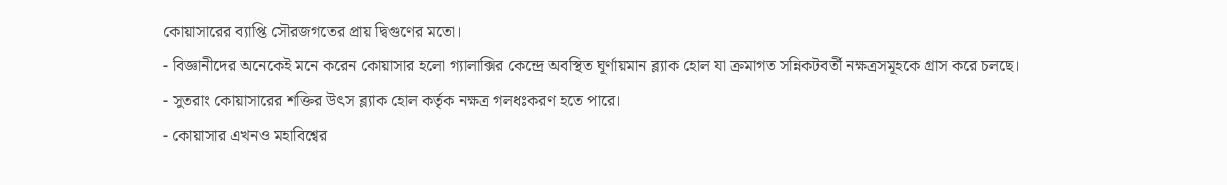কোয়াসারের ব্যাপ্তি সৌরজগতের প্রায় দ্বিগুণের মতো।
- বিজ্ঞানীদের অনেকেই মনে করেন কোয়াসার হলো গ্যালাক্সির কেন্দ্রে অবস্থিত ঘূর্ণায়মান ব্ল্যাক হোল যা ক্রমাগত সন্নিকটবর্তী নক্ষত্রসমূহকে গ্রাস করে চলছে।
- সুতরাং কোয়াসারের শক্তির উৎস ব্ল্যাক হোল কর্তৃক নক্ষত্র গলধঃকরণ হতে পারে।
- কোয়াসার এখনও মহাবিশ্বের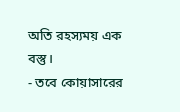অতি রহস্যময় এক বস্তু।
- তবে কোয়াসারের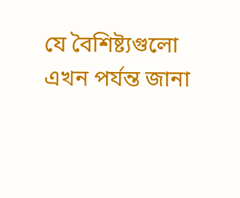যে বৈশিষ্ট্যগুলো এখন পর্যন্ত জানা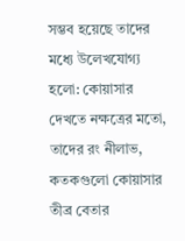সম্ভব হয়েছে তাদের মধ্যে উলেখযোগ্য হলো: কোয়াসার দেখতে নক্ষত্রের মতো, তাদের রং নীলাভ, কতকগুলো কোয়াসার তীব্র বেতার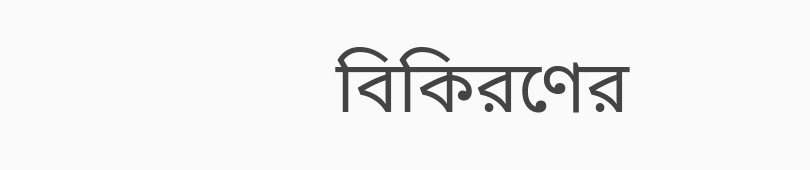বিকিরণের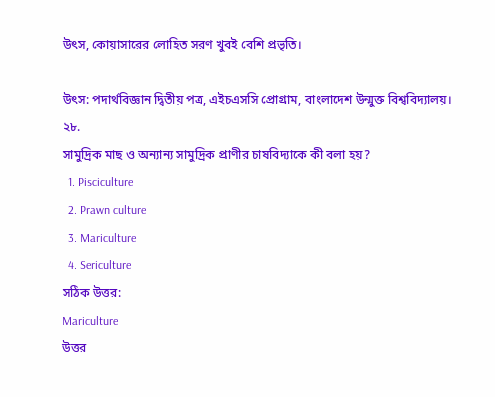উৎস, কোয়াসারের লোহিত সরণ খুবই বেশি প্রভৃতি।

উৎস: পদার্থবিজ্ঞান দ্বিতীয় পত্র, এইচএসসি প্রোগ্রাম, বাংলাদেশ উন্মুক্ত বিশ্ববিদ্যালয়।
২৮.
সামুদ্রিক মাছ ও অন্যান্য সামুদ্রিক প্রাণীর চাষবিদ্যাকে কী বলা হয়?
  1. Pisciculture
  2. Prawn culture
  3. Mariculture
  4. Sericulture
সঠিক উত্তর:
Mariculture
উত্তর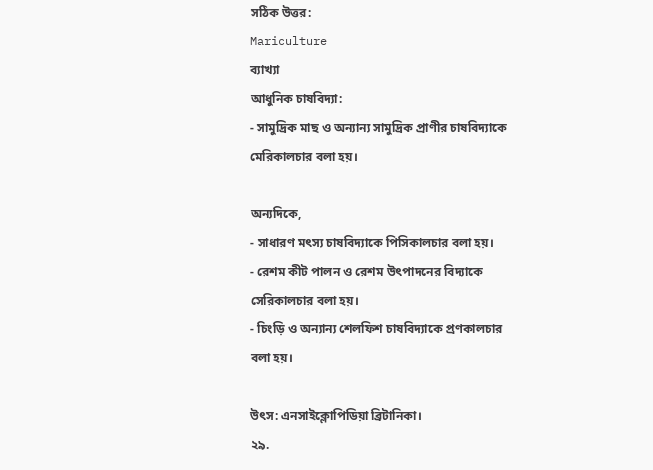সঠিক উত্তর:
Mariculture
ব্যাখ্যা
আধুনিক চাষবিদ্যা:
- সামুদ্রিক মাছ ও অন্যান্য সামুদ্রিক প্রাণীর চাষবিদ্যাকে মেরিকালচার বলা হয়।

অন্যদিকে,
- সাধারণ মৎস্য চাষবিদ্যাকে পিসিকালচার বলা হয়।
- রেশম কীট পালন ও রেশম উৎপাদনের বিদ্যাকে সেরিকালচার বলা হয়।
- চিংড়ি ও অন্যান্য শেলফিশ চাষবিদ্যাকে প্রণকালচার বলা হয়।

উৎস: এনসাইক্লোপিডিয়া ব্রিটানিকা।
২৯.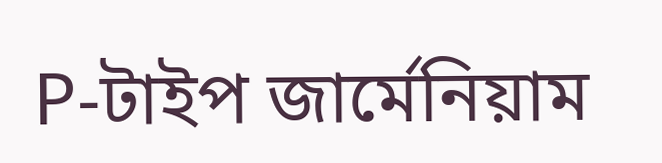P-টাইপ জার্মেনিয়াম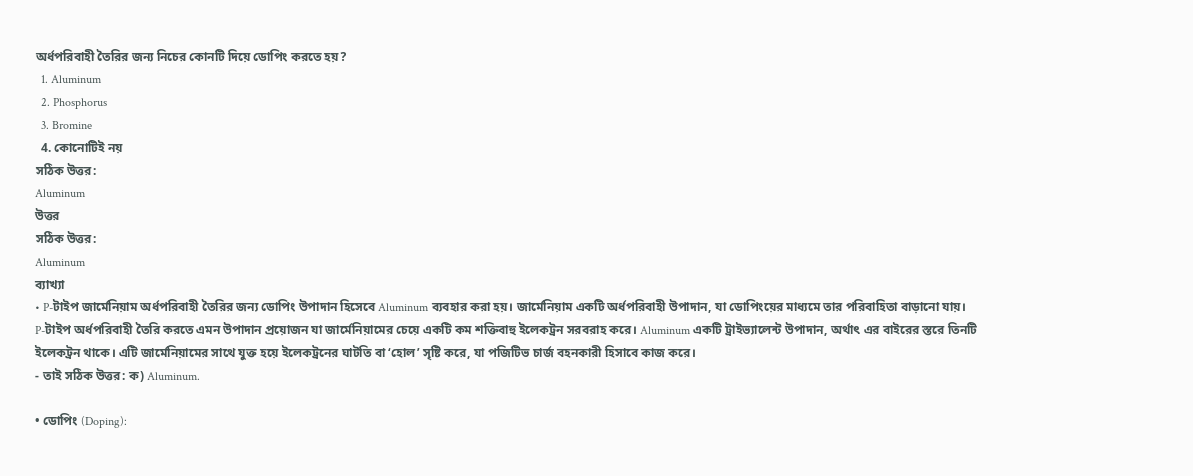অর্ধপরিবাহী তৈরির জন্য নিচের কোনটি দিয়ে ডোপিং করতে হয়?
  1. Aluminum
  2. Phosphorus
  3. Bromine
  4. কোনোটিই নয়
সঠিক উত্তর:
Aluminum
উত্তর
সঠিক উত্তর:
Aluminum
ব্যাখ্যা
• P-টাইপ জার্মেনিয়াম অর্ধপরিবাহী তৈরির জন্য ডোপিং উপাদান হিসেবে Aluminum ব্যবহার করা হয়। জার্মেনিয়াম একটি অর্ধপরিবাহী উপাদান, যা ডোপিংয়ের মাধ্যমে তার পরিবাহিতা বাড়ানো যায়। P-টাইপ অর্ধপরিবাহী তৈরি করতে এমন উপাদান প্রয়োজন যা জার্মেনিয়ামের চেয়ে একটি কম শক্তিবাহু ইলেকট্রন সরবরাহ করে। Aluminum একটি ট্রাইভ্যালেন্ট উপাদান, অর্থাৎ এর বাইরের স্তরে তিনটি ইলেকট্রন থাকে। এটি জার্মেনিয়ামের সাথে যুক্ত হয়ে ইলেকট্রনের ঘাটতি বা ‘হোল’ সৃষ্টি করে, যা পজিটিভ চার্জ বহনকারী হিসাবে কাজ করে।
- তাই সঠিক উত্তর: ক) Aluminum.

• ডোপিং (Doping):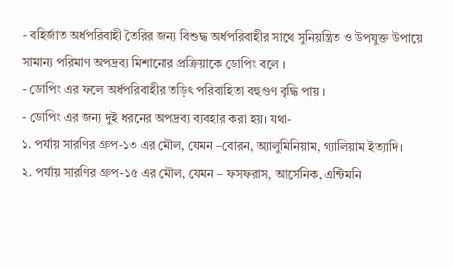- বহির্জাত অর্ধপরিবাহী তৈরির জন্য বিশুদ্ধ অর্ধপরিবাহীর সাথে সুনিয়ন্ত্রিত ও উপযুক্ত উপায়ে সামান্য পরিমাণ অপদ্রব্য মিশানোর প্রক্রিয়াকে ডোপিং বলে ।
- ডোপিং এর ফলে অর্ধপরিবাহীর তড়িৎ পরিবাহিতা বহুগুণ বৃদ্ধি পায় ।
- ডোপিং এর জন্য দুই ধরনের অপদ্রব্য ব্যবহার করা হয়। যথা-
১. পর্যায় সারণির গ্রুপ-১৩ এর মৌল, যেমন –বোরন, অ্যালুমিনিয়াম, গ্যালিয়াম ইত্যাদি।
২. পর্যায় সারণির গ্রুপ-১৫ এর মৌল, যেমন – ফসফরাস, আর্সেনিক, এন্টিমনি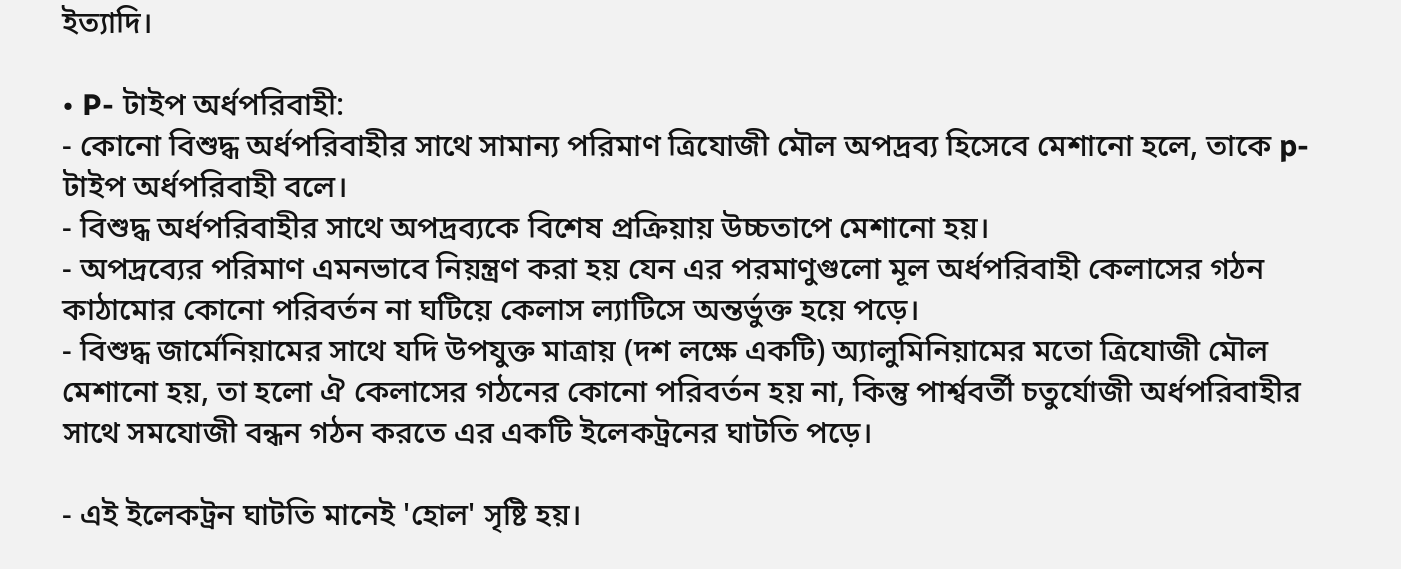ইত্যাদি।

• P- টাইপ অর্ধপরিবাহী:
- কোনো বিশুদ্ধ অর্ধপরিবাহীর সাথে সামান্য পরিমাণ ত্রিযোজী মৌল অপদ্রব্য হিসেবে মেশানো হলে, তাকে p- টাইপ অর্ধপরিবাহী বলে।
- বিশুদ্ধ অর্ধপরিবাহীর সাথে অপদ্রব্যকে বিশেষ প্রক্রিয়ায় উচ্চতাপে মেশানো হয়।
- অপদ্রব্যের পরিমাণ এমনভাবে নিয়ন্ত্রণ করা হয় যেন এর পরমাণুগুলো মূল অর্ধপরিবাহী কেলাসের গঠন কাঠামোর কোনো পরিবর্তন না ঘটিয়ে কেলাস ল্যাটিসে অন্তর্ভুক্ত হয়ে পড়ে।
- বিশুদ্ধ জার্মেনিয়ামের সাথে যদি উপযুক্ত মাত্রায় (দশ লক্ষে একটি) অ্যালুমিনিয়ামের মতো ত্রিযোজী মৌল মেশানো হয়, তা হলো ঐ কেলাসের গঠনের কোনো পরিবর্তন হয় না, কিন্তু পার্শ্ববর্তী চতুর্যোজী অর্ধপরিবাহীর সাথে সমযোজী বন্ধন গঠন করতে এর একটি ইলেকট্রনের ঘাটতি পড়ে।

- এই ইলেকট্রন ঘাটতি মানেই 'হোল' সৃষ্টি হয়।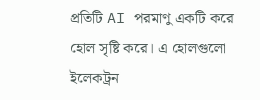প্রতিটি AI পরমাণু একটি করে হোল সৃষ্টি করে। এ হোলগুলো ইলেকট্রন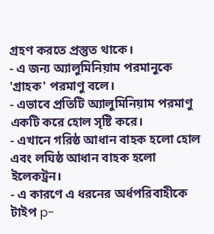গ্রহণ করতে প্রস্তুত থাকে।
- এ জন্য অ্যালুমিনিয়াম পরমানুকে 'গ্রাহক' পরমাণু বলে।
- এভাবে প্রতিটি অ্যালুমিনিয়াম পরমাণু একটি করে হোল সৃষ্টি করে।
- এখানে গরিষ্ঠ আধান বাহক হলো হোল এবং লঘিষ্ঠ আধান বাহক হলো ইলেকট্রন।
- এ কারণে এ ধরনের অর্ধপরিবাহীকে টাইপ p-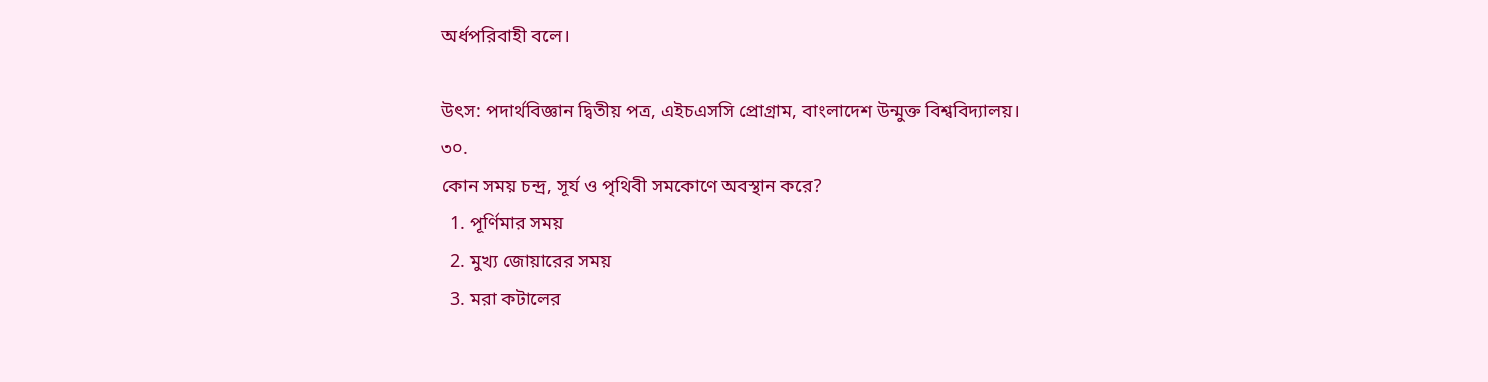অর্ধপরিবাহী বলে।

উৎস: পদার্থবিজ্ঞান দ্বিতীয় পত্র, এইচএসসি প্রোগ্রাম, বাংলাদেশ উন্মুক্ত বিশ্ববিদ্যালয়।
৩০.
কোন সময় চন্দ্র, সূর্য ও পৃথিবী সমকোণে অবস্থান করে?
  1. পূর্ণিমার সময়
  2. মুখ্য জোয়ারের সময়
  3. মরা কটালের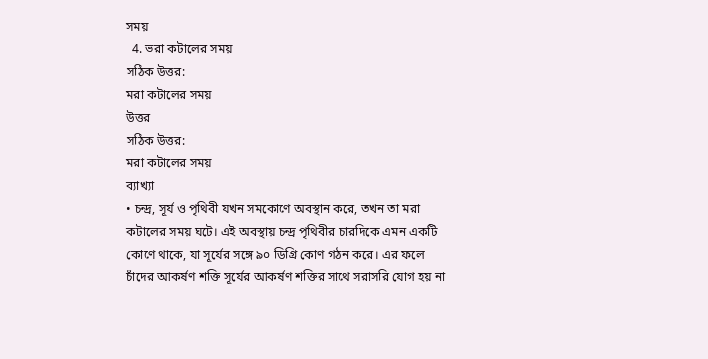সময়
  4. ভরা কটালের সময়
সঠিক উত্তর:
মরা কটালের সময়
উত্তর
সঠিক উত্তর:
মরা কটালের সময়
ব্যাখ্যা
• চন্দ্র, সূর্য ও পৃথিবী যখন সমকোণে অবস্থান করে, তখন তা মরা কটালের সময় ঘটে। এই অবস্থায় চন্দ্র পৃথিবীর চারদিকে এমন একটি কোণে থাকে, যা সূর্যের সঙ্গে ৯০ ডিগ্রি কোণ গঠন করে। এর ফলে চাঁদের আকর্ষণ শক্তি সূর্যের আকর্ষণ শক্তির সাথে সরাসরি যোগ হয় না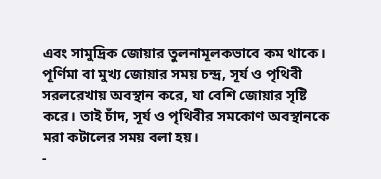এবং সামুদ্রিক জোয়ার তুলনামূলকভাবে কম থাকে। পূর্ণিমা বা মুখ্য জোয়ার সময় চন্দ্র, সূর্য ও পৃথিবী সরলরেখায় অবস্থান করে, যা বেশি জোয়ার সৃষ্টি করে। তাই চাঁদ, সূর্য ও পৃথিবীর সমকোণ অবস্থানকে মরা কটালের সময় বলা হয়।
-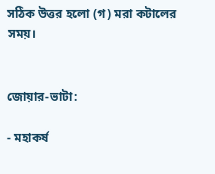সঠিক উত্তর হলো (গ) মরা কটালের সময়।


জোয়ার-ভাটা:

- মহাকর্ষ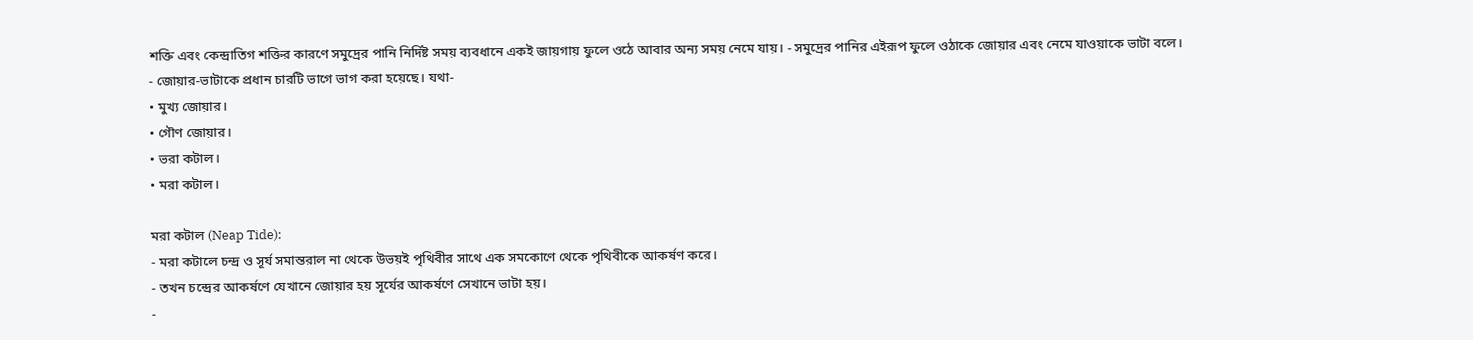শক্তি এবং কেন্দ্রাতিগ শক্তির কারণে সমুদ্রের পানি নির্দিষ্ট সময় ব্যবধানে একই জায়গায় ফুলে ওঠে আবার অন্য সময় নেমে যায়। - সমুদ্রের পানির এইরূপ ফুলে ওঠাকে জোয়ার এবং নেমে যাওয়াকে ভাটা বলে।
- জোয়ার-ভাটাকে প্রধান চারটি ভাগে ভাগ করা হয়েছে। যথা-
• মুখ্য জোয়ার।
• গৌণ জোয়ার।
• ভরা কটাল।
• মরা কটাল।

মরা কটাল (Neap Tide):
- মরা কটালে চন্দ্র ও সূর্য সমান্তরাল না থেকে উভয়ই পৃথিবীর সাথে এক সমকোণে থেকে পৃথিবীকে আকর্ষণ করে।
- তখন চন্দ্রের আকর্ষণে যেখানে জোয়ার হয় সূর্যের আকর্ষণে সেখানে ভাটা হয়।
-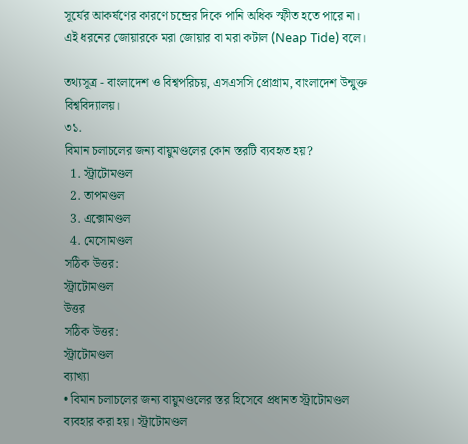সূর্যের আকর্ষণের কারণে চন্দ্রের দিকে পানি অধিক স্ফীত হতে পারে না। এই ধরনের জোয়ারকে মরা জোয়ার বা মরা কটাল (Neap Tide) বলে।

তথ্যসূত্র - বাংলাদেশ ও বিশ্বপরিচয়, এসএসসি প্রোগ্রাম, বাংলাদেশ উন্মুক্ত বিশ্ববিদ্যালয়।
৩১.
বিমান চলাচলের জন্য বায়ুমণ্ডলের কোন স্তরটি ব্যবহৃত হয়?
  1. স্ট্রাটোমণ্ডল
  2. তাপমণ্ডল
  3. এক্সোমণ্ডল
  4. মেসোমণ্ডল
সঠিক উত্তর:
স্ট্রাটোমণ্ডল
উত্তর
সঠিক উত্তর:
স্ট্রাটোমণ্ডল
ব্যাখ্যা
• বিমান চলাচলের জন্য বায়ুমণ্ডলের স্তর হিসেবে প্রধানত স্ট্রাটোমণ্ডল ব্যবহার করা হয়। স্ট্রাটোমণ্ডল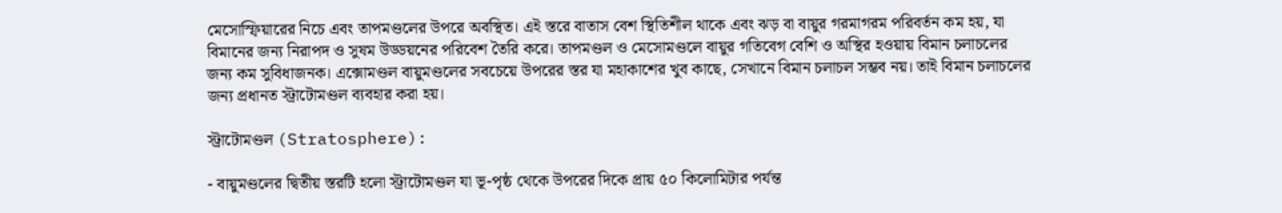মেসোস্ফিয়ারের নিচে এবং তাপমণ্ডলের উপরে অবস্থিত। এই স্তরে বাতাস বেশ স্থিতিশীল থাকে এবং ঝড় বা বায়ুর গরমাগরম পরিবর্তন কম হয়, যা বিমানের জন্য নিরাপদ ও সুষম উড্ডয়নের পরিবেশ তৈরি করে। তাপমণ্ডল ও মেসোমণ্ডলে বায়ুর গতিবেগ বেশি ও অস্থির হওয়ায় বিমান চলাচলের জন্য কম সুবিধাজনক। এক্সোমণ্ডল বায়ুমণ্ডলের সবচেয়ে উপরের স্তর যা মহাকাশের খুব কাছে, সেখানে বিমান চলাচল সম্ভব নয়। তাই বিমান চলাচলের জন্য প্রধানত স্ট্রাটোমণ্ডল ব্যবহার করা হয়।

স্ট্রাটোমণ্ডল (Stratosphere):

- বায়ুমণ্ডলের দ্বিতীয় স্তরটি হলো স্ট্রাটোমণ্ডল যা ভূ-পৃষ্ঠ থেকে উপরের দিকে প্রায় ৫০ কিলোমিটার পর্যন্ত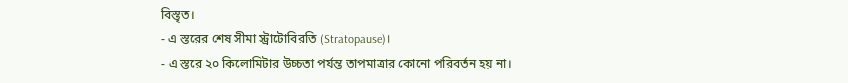বিস্তৃত।
- এ স্তরের শেষ সীমা স্ট্রাটোবিরতি (Stratopause)।
- এ স্তরে ২০ কিলোমিটার উচ্চতা পর্যন্ত তাপমাত্রার কোনো পরিবর্তন হয় না।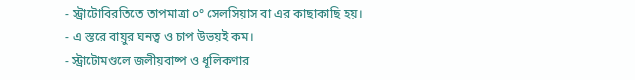- স্ট্রাটোবিরতিতে তাপমাত্রা ০° সেলসিয়াস বা এর কাছাকাছি হয়।
- এ স্তরে বায়ুর ঘনত্ব ও চাপ উভয়ই কম।
- স্ট্রাটোমণ্ডলে জলীয়বাষ্প ও ধূলিকণার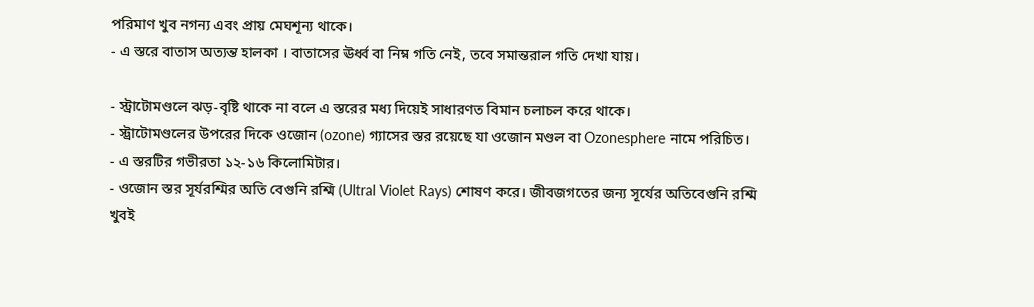পরিমাণ খুব নগন্য এবং প্রায় মেঘশূন্য থাকে।
- এ স্তরে বাতাস অত্যন্ত হালকা । বাতাসের ঊর্ধ্ব বা নিম্ন গতি নেই, তবে সমান্তরাল গতি দেখা যায়।

- স্ট্রাটোমণ্ডলে ঝড়-বৃষ্টি থাকে না বলে এ স্তরের মধ্য দিয়েই সাধারণত বিমান চলাচল করে থাকে।
- স্ট্রাটোমণ্ডলের উপরের দিকে ওজোন (ozone) গ্যাসের স্তর রয়েছে যা ওজোন মণ্ডল বা Ozonesphere নামে পরিচিত।
- এ স্তরটির গভীরতা ১২-১৬ কিলোমিটার।
- ওজোন স্তর সূর্যরশ্মির অতি বেগুনি রশ্মি (Ultral Violet Rays) শোষণ করে। জীবজগতের জন্য সূর্যের অতিবেগুনি রশ্মি খুবই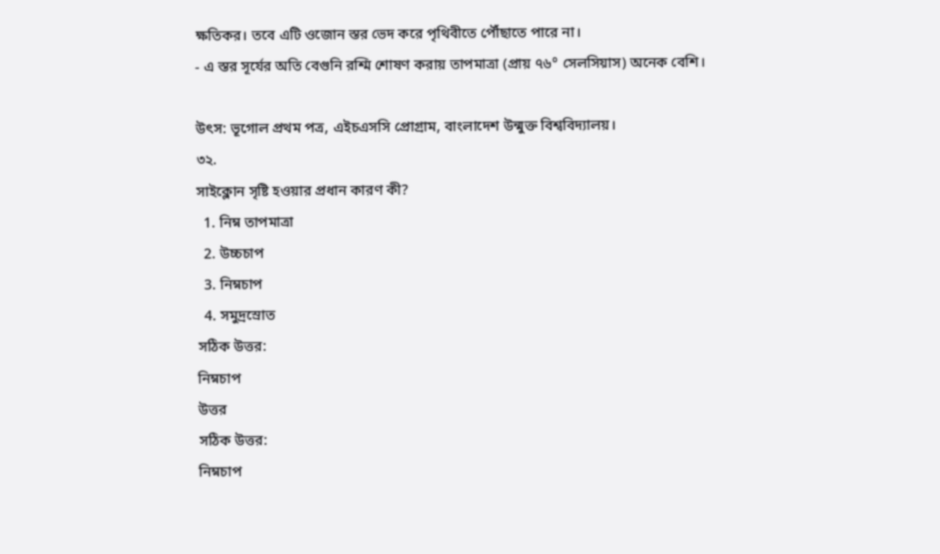ক্ষতিকর। তবে এটি ওজোন স্তর ভেদ করে পৃথিবীতে পৌঁছাতে পারে না।
- এ স্তর সূর্যের অতি বেগুনি রশ্মি শোষণ করায় তাপমাত্রা (প্রায় ৭৬° সেলসিয়াস) অনেক বেশি।

উৎস: ভূগোল প্রথম পত্র, এইচএসসি প্রোগ্রাম, বাংলাদেশ উন্মুক্ত বিশ্ববিদ্যালয়।
৩২.
সাইক্লোন সৃষ্টি হওয়ার প্রধান কারণ কী?
  1. নিম্ন তাপমাত্রা
  2. উচ্চচাপ
  3. নিম্নচাপ
  4. সমুদ্রস্রোত
সঠিক উত্তর:
নিম্নচাপ
উত্তর
সঠিক উত্তর:
নিম্নচাপ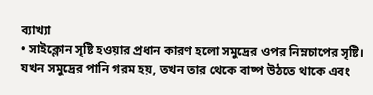ব্যাখ্যা
• সাইক্লোন সৃষ্টি হওয়ার প্রধান কারণ হলো সমুদ্রের ওপর নিম্নচাপের সৃষ্টি। যখন সমুদ্রের পানি গরম হয়, তখন তার থেকে বাষ্প উঠতে থাকে এবং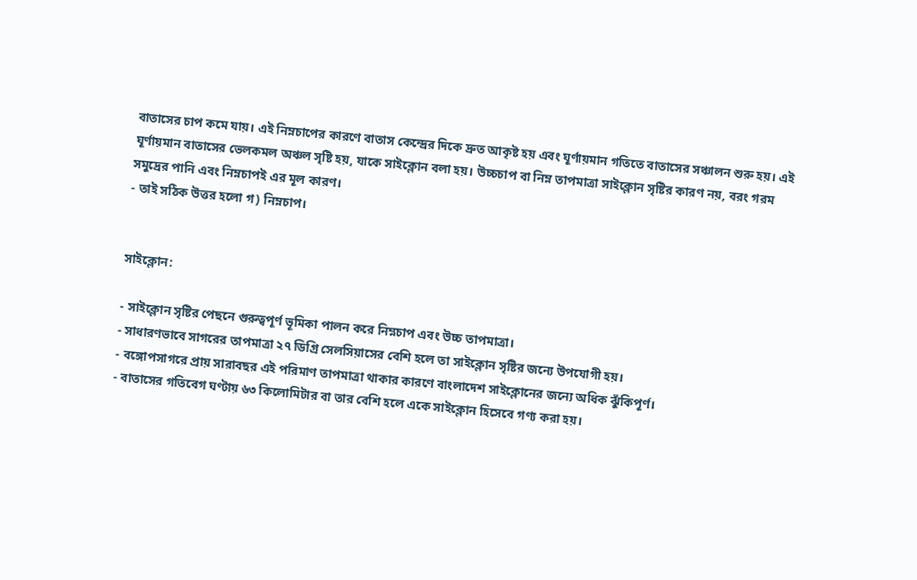বাতাসের চাপ কমে যায়। এই নিম্নচাপের কারণে বাতাস কেন্দ্রের দিকে দ্রুত আকৃষ্ট হয় এবং ঘূর্ণায়মান গতিতে বাতাসের সঞ্চালন শুরু হয়। এই ঘূর্ণায়মান বাতাসের ভেলকমল অঞ্চল সৃষ্টি হয়, যাকে সাইক্লোন বলা হয়। উচ্চচাপ বা নিম্ন তাপমাত্রা সাইক্লোন সৃষ্টির কারণ নয়, বরং গরম সমুদ্রের পানি এবং নিম্নচাপই এর মূল কারণ।
- তাই সঠিক উত্তর হলো গ) নিম্নচাপ।


সাইক্লোন:

- সাইক্লোন সৃষ্টির পেছনে ‍গুরুত্বপূর্ণ ভূমিকা পালন করে নিম্নচাপ এবং উচ্চ তাপমাত্রা।
- সাধারণভাবে সাগরের তাপমাত্রা ২৭ ডিগ্রি সেলসিয়াসের বেশি হলে তা সাইক্লোন সৃষ্টির জন্যে উপযোগী হয়।
- বঙ্গোপসাগরে প্রায় সারাবছর এই পরিমাণ তাপমাত্রা থাকার কারণে বাংলাদেশ সাইক্লোনের জন্যে অধিক ঝুঁকিপূর্ণ।
- বাতাসের গতিবেগ ঘণ্টায় ৬৩ কিলোমিটার বা তার বেশি হলে একে সাইক্লোন হিসেবে গণ্য করা হয়।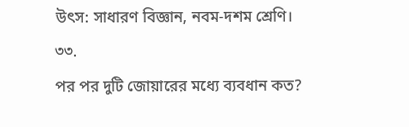উৎস: সাধারণ বিজ্ঞান, নবম-দশম শ্রেণি।
৩৩.
পর পর দুটি জোয়ারের মধ্যে ব্যবধান কত?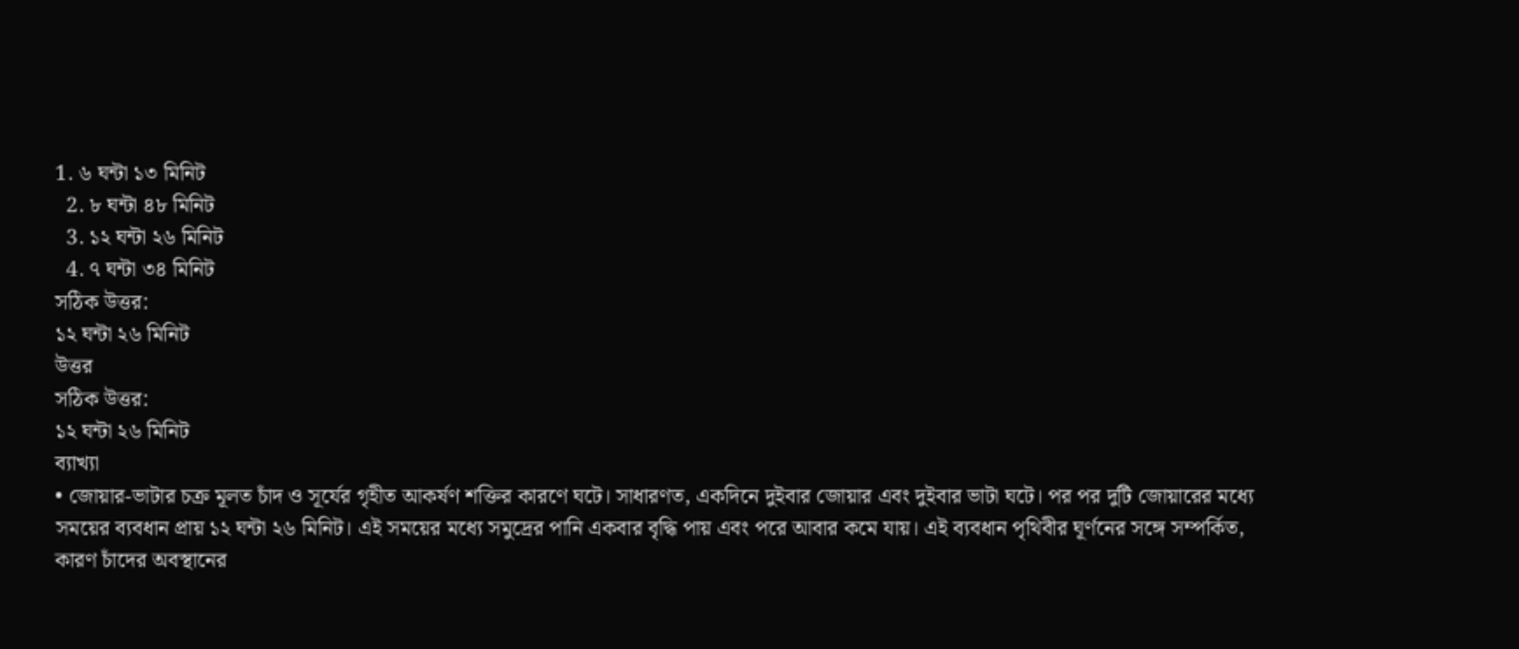1. ৬ ঘন্টা ১৩ মিনিট
  2. ৮ ঘন্টা ৪৮ মিনিট
  3. ১২ ঘন্টা ২৬ মিনিট
  4. ৭ ঘন্টা ৩৪ মিনিট
সঠিক উত্তর:
১২ ঘন্টা ২৬ মিনিট
উত্তর
সঠিক উত্তর:
১২ ঘন্টা ২৬ মিনিট
ব্যাখ্যা
• জোয়ার-ভাটার চক্র মূলত চাঁদ ও সূর্যের গৃহীত আকর্ষণ শক্তির কারণে ঘটে। সাধারণত, একদিনে দুইবার জোয়ার এবং দুইবার ভাটা ঘটে। পর পর দুটি জোয়ারের মধ্যে সময়ের ব্যবধান প্রায় ১২ ঘন্টা ২৬ মিনিট। এই সময়ের মধ্যে সমুদ্রের পানি একবার বৃদ্ধি পায় এবং পরে আবার কমে যায়। এই ব্যবধান পৃথিবীর ঘূর্ণনের সঙ্গে সম্পর্কিত, কারণ চাঁদের অবস্থানের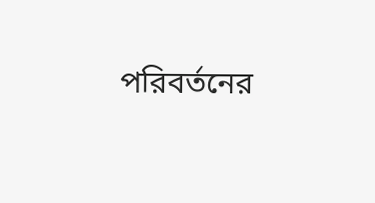পরিবর্তনের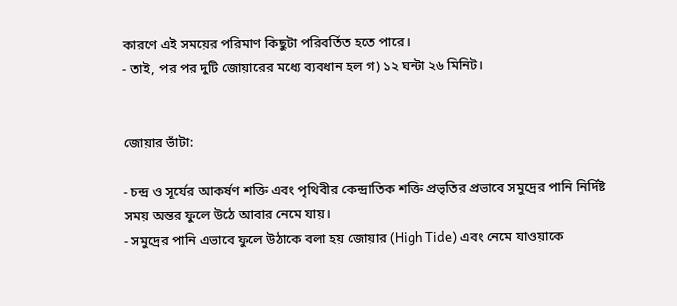কারণে এই সময়ের পরিমাণ কিছুটা পরিবর্তিত হতে পারে।
- তাই, পর পর দুটি জোয়ারের মধ্যে ব্যবধান হল গ) ১২ ঘন্টা ২৬ মিনিট।


জোয়ার ভাঁটা:

- চন্দ্র ও সূর্যের আকর্ষণ শক্তি এবং পৃথিবীর কেন্দ্রাতিক শক্তি প্রভৃতির প্রভাবে সমুদ্রের পানি নির্দিষ্ট সময় অন্তর ফুলে উঠে আবার নেমে যায়।
- সমুদ্রের পানি এভাবে ফুলে উঠাকে বলা হয় জোয়ার (High Tide) এবং নেমে যাওয়াকে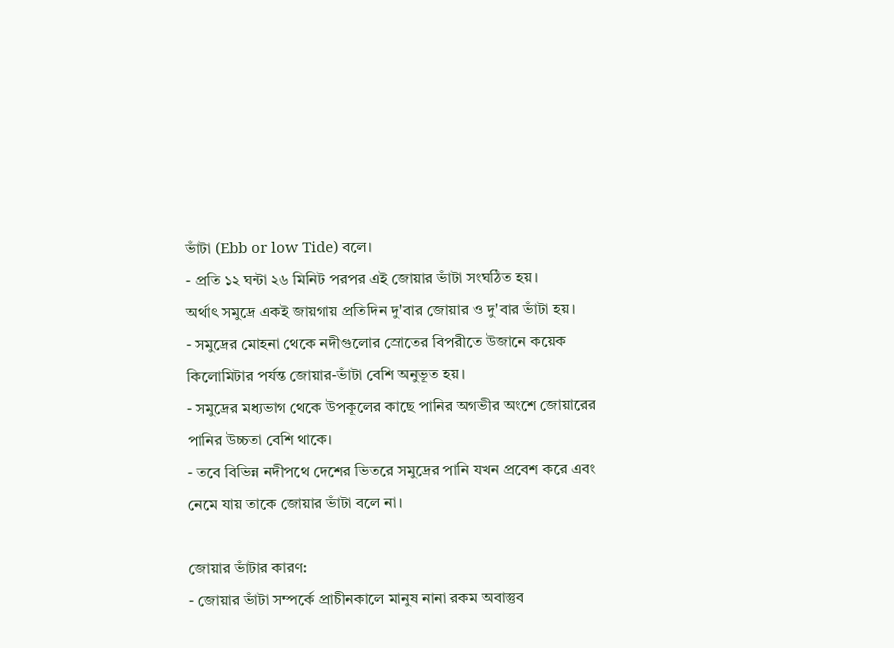ভাঁটা (Ebb or low Tide) বলে।
- প্রতি ১২ ঘন্টা ২৬ মিনিট পরপর এই জোয়ার ভাঁটা সংঘঠিত হয়।
অর্থাৎ সমুদ্রে একই জায়গায় প্রতিদিন দু'বার জোয়ার ও দু'বার ভাঁটা হয়।
- সমুদ্রের মোহনা থেকে নদীগুলোর স্রোতের বিপরীতে উজানে কয়েক কিলোমিটার পর্যন্ত জোয়ার-ভাঁটা বেশি অনুভূত হয়।
- সমুদ্রের মধ্যভাগ থেকে উপকূলের কাছে পানির অগভীর অংশে জোয়ারের পানির উচ্চতা বেশি থাকে।
- তবে বিভিন্ন নদীপথে দেশের ভিতরে সমুদ্রের পানি যখন প্রবেশ করে এবং নেমে যায় তাকে জোয়ার ভাঁটা বলে না।

জোয়ার ভাঁটার কারণ:
- জোয়ার ভাঁটা সম্পর্কে প্রাচীনকালে মানুষ নানা রকম অবাস্তুব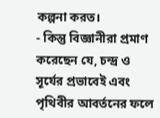কল্পনা করত।
- কিন্তু বিজ্ঞানীরা প্রমাণ করেছেন যে, চন্দ্র ও সূর্যের প্রভাবেই এবং পৃথিবীর আবর্তনের ফলে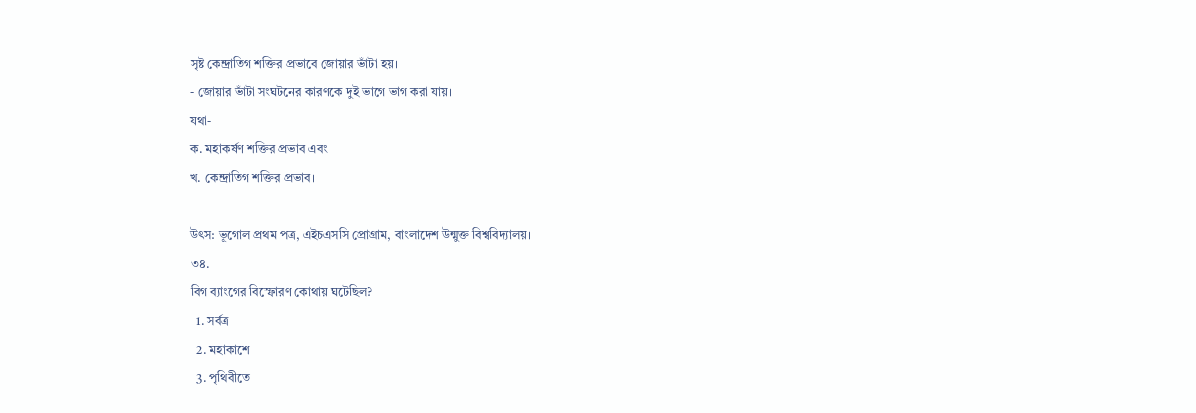সৃষ্ট কেন্দ্রাতিগ শক্তির প্রভাবে জোয়ার ভাঁটা হয়।
- জোয়ার ভাঁটা সংঘটনের কারণকে দুই ভাগে ভাগ করা যায়।
যথা-
ক. মহাকর্ষণ শক্তির প্রভাব এবং
খ. কেন্দ্রাতিগ শক্তির প্রভাব।

উৎস: ভূগোল প্রথম পত্র, এইচএসসি প্রোগ্রাম, বাংলাদেশ উন্মুক্ত বিশ্ববিদ্যালয়।
৩৪.
বিগ ব্যাংগের বিস্ফোরণ কোথায় ঘটেছিল?
  1. সর্বত্র
  2. মহাকাশে
  3. পৃথিবীতে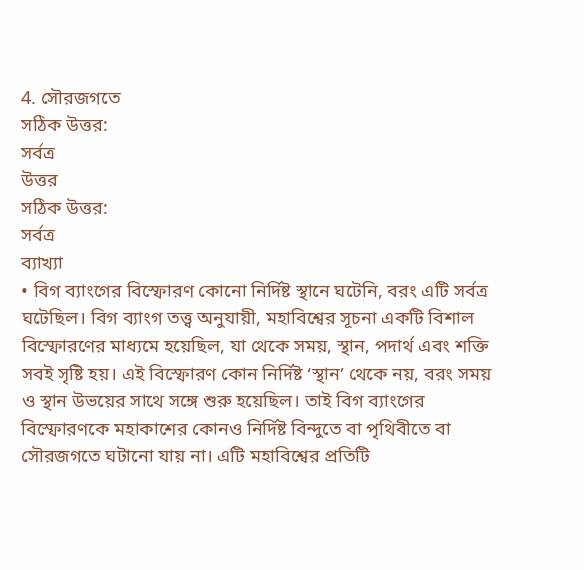4. সৌরজগতে
সঠিক উত্তর:
সর্বত্র
উত্তর
সঠিক উত্তর:
সর্বত্র
ব্যাখ্যা
• বিগ ব্যাংগের বিস্ফোরণ কোনো নির্দিষ্ট স্থানে ঘটেনি, বরং এটি সর্বত্র ঘটেছিল। বিগ ব্যাংগ তত্ত্ব অনুযায়ী, মহাবিশ্বের সূচনা একটি বিশাল বিস্ফোরণের মাধ্যমে হয়েছিল, যা থেকে সময়, স্থান, পদার্থ এবং শক্তি সবই সৃষ্টি হয়। এই বিস্ফোরণ কোন নির্দিষ্ট ‘স্থান’ থেকে নয়, বরং সময় ও স্থান উভয়ের সাথে সঙ্গে শুরু হয়েছিল। তাই বিগ ব্যাংগের বিস্ফোরণকে মহাকাশের কোনও নির্দিষ্ট বিন্দুতে বা পৃথিবীতে বা সৌরজগতে ঘটানো যায় না। এটি মহাবিশ্বের প্রতিটি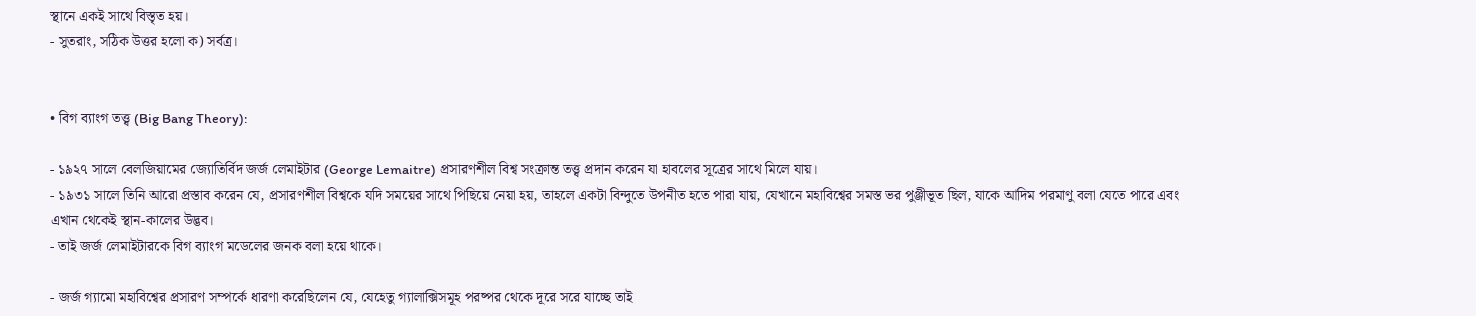স্থানে একই সাথে বিস্তৃত হয়।
- সুতরাং, সঠিক উত্তর হলো ক) সর্বত্র।


• বিগ ব্যাংগ তত্ত্ব (Big Bang Theory):

- ১৯২৭ সালে বেলজিয়ামের জ্যোতির্বিদ জর্জ লেমাইটার (George Lemaitre) প্রসারণশীল বিশ্ব সংক্রান্ত তত্ত্ব প্রদান করেন যা হাবলের সূত্রের সাথে মিলে যায়।
- ১৯৩১ সালে তিনি আরো প্রস্তাব করেন যে, প্রসারণশীল বিশ্বকে যদি সময়ের সাথে পিছিয়ে নেয়া হয়, তাহলে একটা বিন্দুতে উপনীত হতে পারা যায়, যেখানে মহাবিশ্বের সমস্ত ভর পুঞ্জীভূত ছিল, যাকে আদিম পরমাণু বলা যেতে পারে এবং এখান থেকেই স্থান-কালের উদ্ভব।
- তাই জর্জ লেমাইটারকে বিগ ব্যাংগ মডেলের জনক বলা হয়ে থাকে।

- জর্জ গ্যামো মহাবিশ্বের প্রসারণ সম্পর্কে ধারণা করেছিলেন যে, যেহেতু গ্যালাক্সিসমূহ পরষ্পর থেকে দূরে সরে যাচ্ছে তাই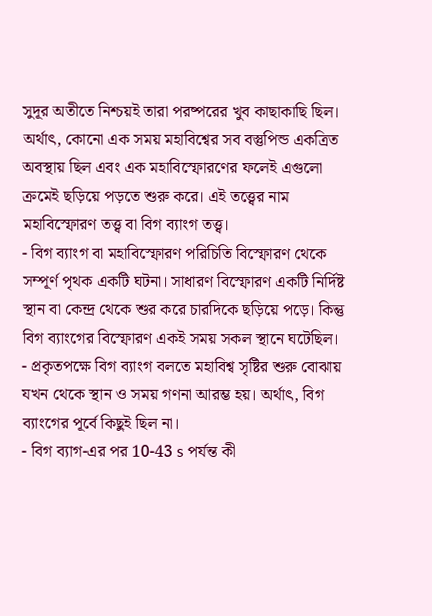সুদূর অতীতে নিশ্চয়ই তারা পরষ্পরের খুব কাছাকাছি ছিল।
অর্থাৎ, কোনো এক সময় মহাবিশ্বের সব বস্তুপিন্ড একত্রিত অবস্থায় ছিল এবং এক মহাবিস্ফোরণের ফলেই এগুলো ক্রমেই ছড়িয়ে পড়তে শুরু করে। এই তত্ত্বের নাম মহাবিস্ফোরণ তত্ত্ব বা বিগ ব্যাংগ তত্ত্ব।
- বিগ ব্যাংগ বা মহাবিস্ফোরণ পরিচিতি বিস্ফোরণ থেকে সম্পূর্ণ পৃথক একটি ঘটনা। সাধারণ বিস্ফোরণ একটি নির্দিষ্ট স্থান বা কেন্দ্র থেকে শুর করে চারদিকে ছড়িয়ে পড়ে। কিন্তু বিগ ব্যাংগের বিস্ফোরণ একই সময় সকল স্থানে ঘটেছিল।
- প্রকৃতপক্ষে বিগ ব্যাংগ বলতে মহাবিশ্ব সৃষ্টির শুরু বোঝায় যখন থেকে স্থান ও সময় গণনা আরম্ভ হয়। অর্থাৎ, বিগ ব্যাংগের পূর্বে কিছুই ছিল না।
- বিগ ব্যাগ-এর পর 10-43 s পর্যন্ত কী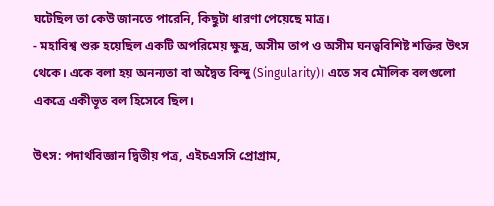ঘটেছিল তা কেউ জানতে পারেনি, কিছুটা ধারণা পেয়েছে মাত্র।
- মহাবিশ্ব শুরু হয়েছিল একটি অপরিমেয় ক্ষুদ্র, অসীম তাপ ও অসীম ঘনত্ববিশিষ্ট শক্তির উৎস থেকে। একে বলা হয় অনন্যতা বা অদ্বৈত বিন্দু (Singularity)। এতে সব মৌলিক বলগুলো একত্রে একীভূত বল হিসেবে ছিল।

উৎস: পদার্থবিজ্ঞান দ্বিতীয় পত্র, এইচএসসি প্রোগ্রাম,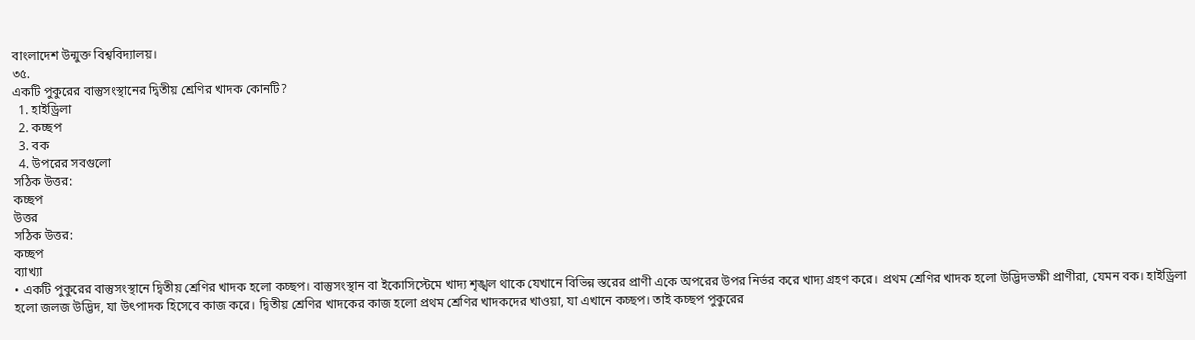বাংলাদেশ উন্মুক্ত বিশ্ববিদ্যালয়।
৩৫.
একটি পুকুরের বাস্তুসংস্থানের দ্বিতীয় শ্রেণির খাদক কোনটি?
  1. হাইড্রিলা
  2. কচ্ছপ
  3. বক
  4. উপরের সবগুলো
সঠিক উত্তর:
কচ্ছপ
উত্তর
সঠিক উত্তর:
কচ্ছপ
ব্যাখ্যা
• একটি পুকুরের বাস্তুসংস্থানে দ্বিতীয় শ্রেণির খাদক হলো কচ্ছপ। বাস্তুসংস্থান বা ইকোসিস্টেমে খাদ্য শৃঙ্খল থাকে যেখানে বিভিন্ন স্তরের প্রাণী একে অপরের উপর নির্ভর করে খাদ্য গ্রহণ করে। প্রথম শ্রেণির খাদক হলো উদ্ভিদভক্ষী প্রাণীরা, যেমন বক। হাইড্রিলা হলো জলজ উদ্ভিদ, যা উৎপাদক হিসেবে কাজ করে। দ্বিতীয় শ্রেণির খাদকের কাজ হলো প্রথম শ্রেণির খাদকদের খাওয়া, যা এখানে কচ্ছপ। তাই কচ্ছপ পুকুরের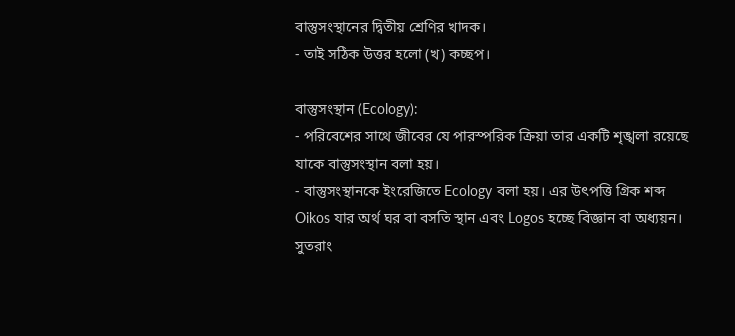বাস্তুসংস্থানের দ্বিতীয় শ্রেণির খাদক।
- তাই সঠিক উত্তর হলো (খ) কচ্ছপ।

বাস্তুসংস্থান (Ecology):
- পরিবেশের সাথে জীবের যে পারস্পরিক ক্রিয়া তার একটি শৃঙ্খলা রয়েছে যাকে বাস্তুসংস্থান বলা হয়।
- বাস্তুসংস্থানকে ইংরেজিতে Ecology বলা হয়। এর উৎপত্তি গ্রিক শব্দ Oikos যার অর্থ ঘর বা বসতি স্থান এবং Logos হচ্ছে বিজ্ঞান বা অধ্যয়ন।
সুতরাং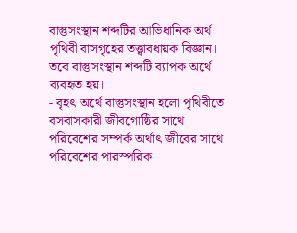বাস্তুসংস্থান শব্দটির আভিধানিক অর্থ পৃথিবী বাসগৃহের তত্ত্বাবধায়ক বিজ্ঞান। তবে বাস্তুসংস্থান শব্দটি ব্যাপক অর্থে ব্যবহৃত হয়।
- বৃহৎ অর্থে বাস্তুসংস্থান হলো পৃথিবীতে বসবাসকারী জীবগোষ্ঠির সাথে পরিবেশের সম্পর্ক অর্থাৎ জীবের সাথে পরিবেশের পারস্পরিক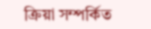ক্রিয়া সম্পর্কিত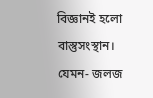বিজ্ঞানই হলো বাস্তুসংস্থান।
যেমন- জলজ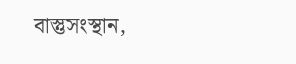বাস্তুসংস্থান,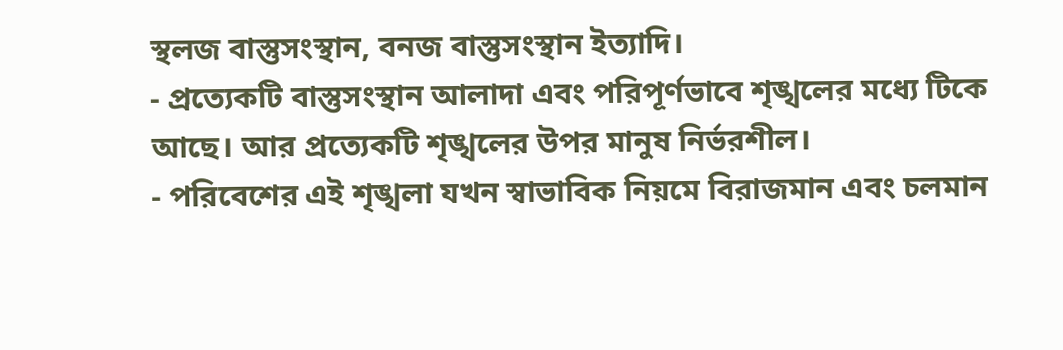স্থলজ বাস্তুসংস্থান, বনজ বাস্তুসংস্থান ইত্যাদি।
- প্রত্যেকটি বাস্তুসংস্থান আলাদা এবং পরিপূর্ণভাবে শৃঙ্খলের মধ্যে টিকে আছে। আর প্রত্যেকটি শৃঙ্খলের উপর মানুষ নির্ভরশীল।
- পরিবেশের এই শৃঙ্খলা যখন স্বাভাবিক নিয়মে বিরাজমান এবং চলমান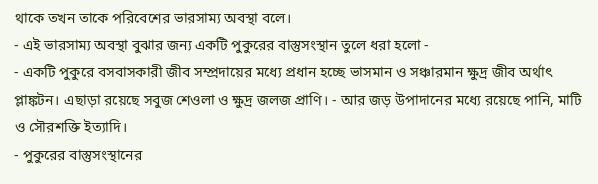থাকে তখন তাকে পরিবেশের ভারসাম্য অবস্থা বলে।
- এই ভারসাম্য অবস্থা বুঝার জন্য একটি পুকুরের বাস্তুসংস্থান তুলে ধরা হলো -
- একটি পুকুরে বসবাসকারী জীব সম্প্রদায়ের মধ্যে প্রধান হচ্ছে ভাসমান ও সঞ্চারমান ক্ষুদ্র জীব অর্থাৎ প্লাঙ্কটন। এছাড়া রয়েছে সবুজ শেওলা ও ক্ষুদ্র জলজ প্রাণি। - আর জড় উপাদানের মধ্যে রয়েছে পানি, মাটি ও সৌরশক্তি ইত্যাদি।
- পুকুরের বাস্তুসংস্থানের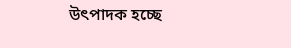উৎপাদক হচ্ছে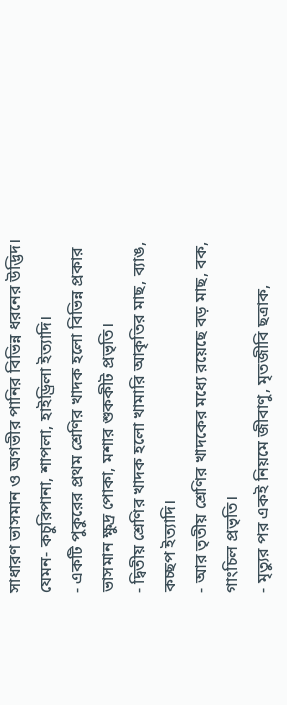সাধারণ ভাসমান ও অগভীর পানির বিভিন্ন ধরনের উদ্ভিদ।
যেমন- কচুরিপানা, শাপলা, হাইড্রিলা ইত্যাদি।
- একটি পুকুরের প্রথম শ্রেণির খাদক হলো বিভিন্ন প্রকার ভাসমান ক্ষুদ্র পোকা, মশার শুককীট প্রভৃতি।
- দ্বিতীয় শ্রেণির খাদক হলো খামারি আকৃতির মাছ, ব্যাঙ, কচ্ছপ ইত্যাদি।
- আর তৃতীয় শ্রেণির খাদকের মধ্যে রয়েছে বড় মাছ, বক, গাংচিল প্রভৃতি।
- মৃত্যুর পর একই নিয়মে জীবাণু, মৃতজীবি ছত্রাক,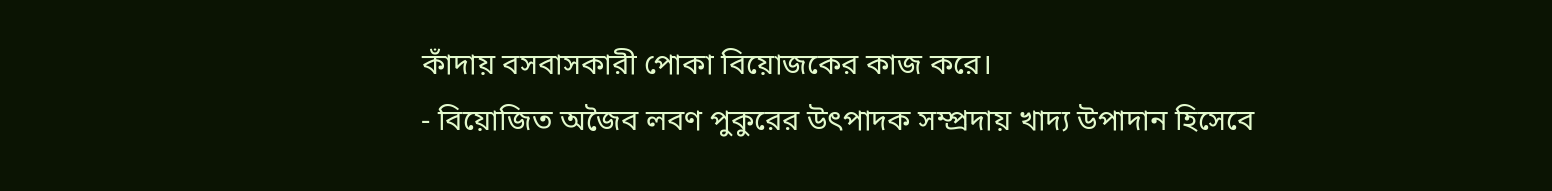কাঁদায় বসবাসকারী পোকা বিয়োজকের কাজ করে।
- বিয়োজিত অজৈব লবণ পুকুরের উৎপাদক সম্প্রদায় খাদ্য উপাদান হিসেবে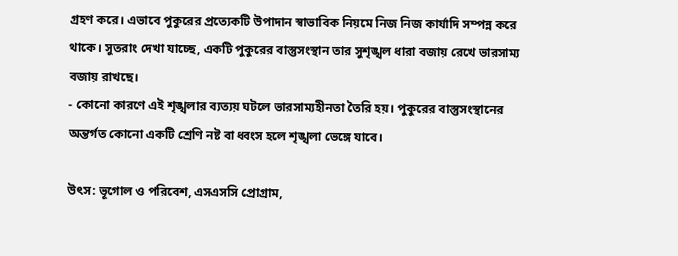গ্রহণ করে। এভাবে পুকুরের প্রত্যেকটি উপাদান স্বাভাবিক নিয়মে নিজ নিজ কার্যাদি সম্পন্ন করে থাকে। সুতরাং দেখা যাচ্ছে, একটি পুকুরের বাস্তুসংস্থান তার সুশৃঙ্খল ধারা বজায় রেখে ভারসাম্য বজায় রাখছে।
- কোনো কারণে এই শৃঙ্খলার ব্যত্যয় ঘটলে ভারসাম্যহীনতা তৈরি হয়। পুকুরের বাস্তুসংস্থানের অন্তর্গত কোনো একটি শ্রেণি নষ্ট বা ধ্বংস হলে শৃঙ্খলা ভেঙ্গে যাবে।

উৎস: ভূগোল ও পরিবেশ, এসএসসি প্রোগ্রাম,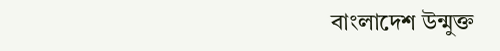বাংলাদেশ উন্মুক্ত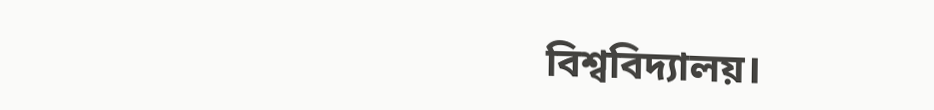বিশ্ববিদ্যালয়।